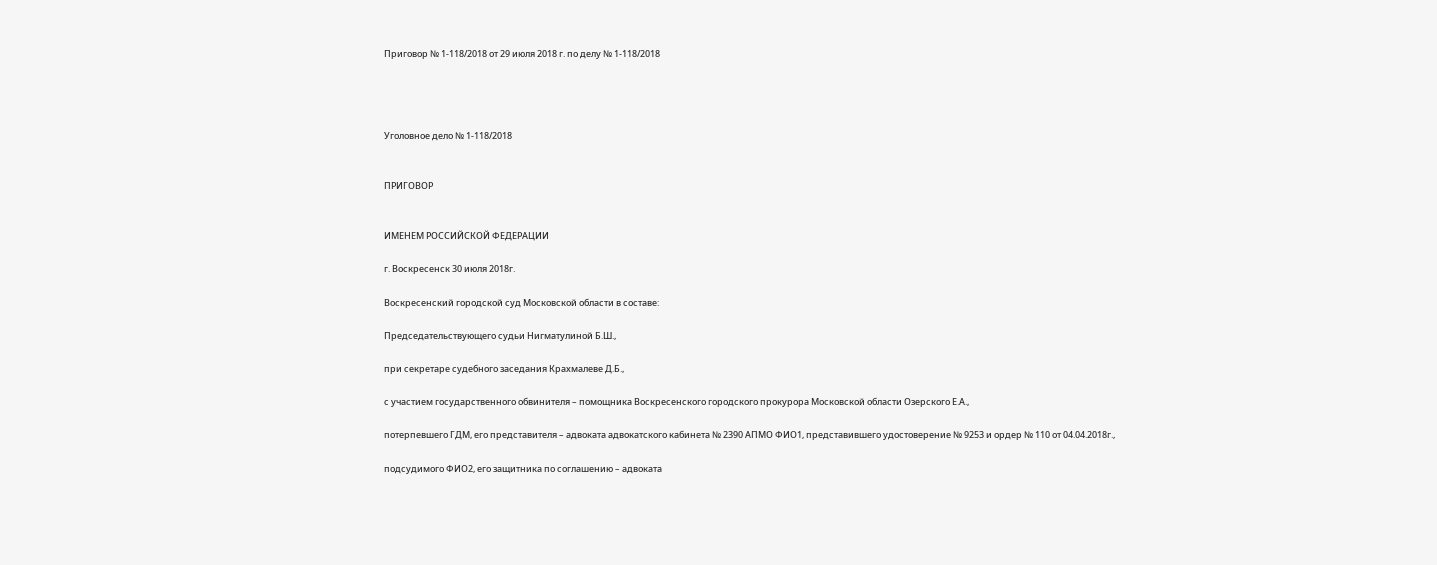Приговор № 1-118/2018 от 29 июля 2018 г. по делу № 1-118/2018




Уголовное дело № 1-118/2018


ПРИГОВОР


ИМЕНЕМ РОССИЙСКОЙ ФЕДЕРАЦИИ

г. Воскресенск 30 июля 2018г.

Воскресенский городской суд Московской области в составе:

Председательствующего судьи Нигматулиной Б.Ш.,

при секретаре судебного заседания Крахмалеве Д.Б.,

с участием государственного обвинителя – помощника Воскресенского городского прокурора Московской области Озерского Е.А.,

потерпевшего ГДМ, его представителя – адвоката адвокатского кабинета № 2390 АПМО ФИО1, представившего удостоверение № 9253 и ордер № 110 от 04.04.2018г.,

подсудимого ФИО2, его защитника по соглашению – адвоката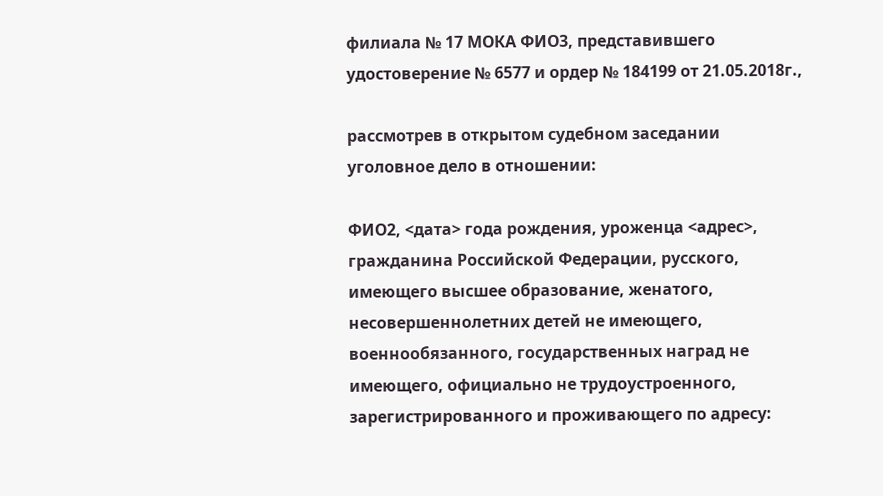филиала № 17 МОКА ФИО3, представившего удостоверение № 6577 и ордер № 184199 от 21.05.2018г.,

рассмотрев в открытом судебном заседании уголовное дело в отношении:

ФИО2, <дата> года рождения, уроженца <адрес>, гражданина Российской Федерации, русского, имеющего высшее образование, женатого, несовершеннолетних детей не имеющего, военнообязанного, государственных наград не имеющего, официально не трудоустроенного, зарегистрированного и проживающего по адресу: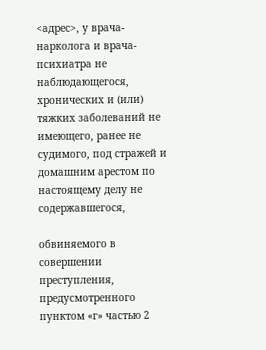<адрес>, у врача-нарколога и врача-психиатра не наблюдающегося, хронических и (или) тяжких заболеваний не имеющего, ранее не судимого, под стражей и домашним арестом по настоящему делу не содержавшегося,

обвиняемого в совершении преступления, предусмотренного пунктом «г» частью 2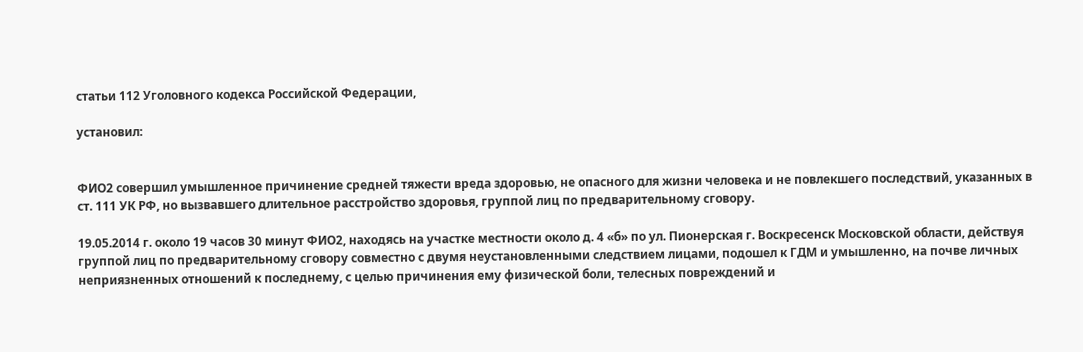статьи 112 Уголовного кодекса Российской Федерации,

установил:


ФИО2 совершил умышленное причинение средней тяжести вреда здоровью, не опасного для жизни человека и не повлекшего последствий, указанных в ст. 111 УК РФ, но вызвавшего длительное расстройство здоровья, группой лиц по предварительному сговору.

19.05.2014 г. около 19 часов 30 минут ФИО2, находясь на участке местности около д. 4 «б» по ул. Пионерская г. Воскресенск Московской области, действуя группой лиц по предварительному сговору совместно с двумя неустановленными следствием лицами, подошел к ГДМ и умышленно, на почве личных неприязненных отношений к последнему, с целью причинения ему физической боли, телесных повреждений и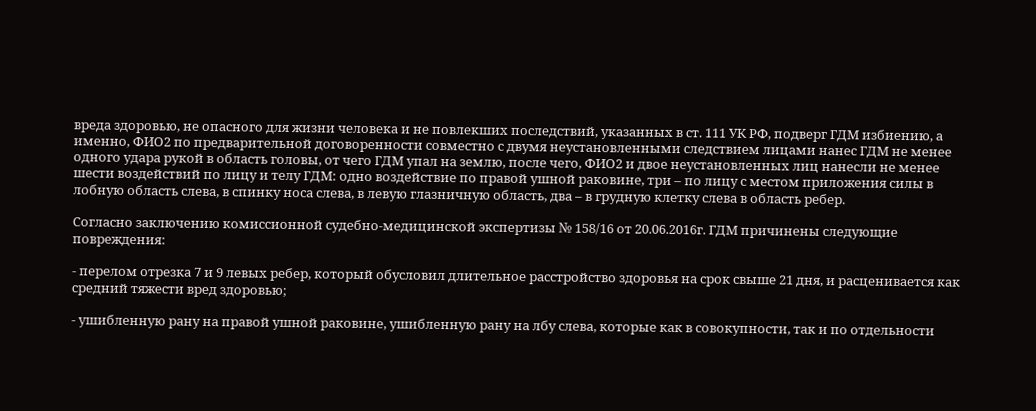вреда здоровью, не опасного для жизни человека и не повлекших последствий, указанных в ст. 111 УК РФ, подверг ГДМ избиению, а именно, ФИО2 по предварительной договоренности совместно с двумя неустановленными следствием лицами нанес ГДМ не менее одного удара рукой в область головы, от чего ГДМ упал на землю, после чего, ФИО2 и двое неустановленных лиц нанесли не менее шести воздействий по лицу и телу ГДМ: одно воздействие по правой ушной раковине, три – по лицу с местом приложения силы в лобную область слева, в спинку носа слева, в левую глазничную область, два – в грудную клетку слева в область ребер.

Согласно заключению комиссионной судебно-медицинской экспертизы № 158/16 от 20.06.2016г. ГДМ причинены следующие повреждения:

- перелом отрезка 7 и 9 левых ребер, который обусловил длительное расстройство здоровья на срок свыше 21 дня, и расценивается как средний тяжести вред здоровью;

- ушибленную рану на правой ушной раковине, ушибленную рану на лбу слева, которые как в совокупности, так и по отдельности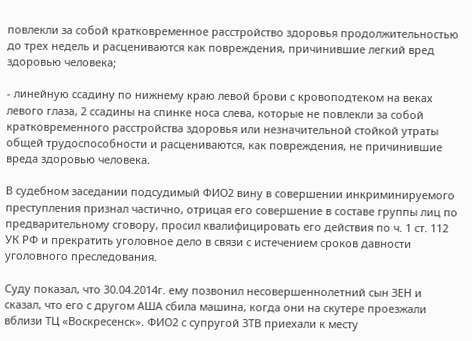повлекли за собой кратковременное расстройство здоровья продолжительностью до трех недель и расцениваются как повреждения, причинившие легкий вред здоровью человека;

- линейную ссадину по нижнему краю левой брови с кровоподтеком на веках левого глаза, 2 ссадины на спинке носа слева, которые не повлекли за собой кратковременного расстройства здоровья или незначительной стойкой утраты общей трудоспособности и расцениваются, как повреждения, не причинившие вреда здоровью человека.

В судебном заседании подсудимый ФИО2 вину в совершении инкриминируемого преступления признал частично, отрицая его совершение в составе группы лиц по предварительному сговору, просил квалифицировать его действия по ч. 1 ст. 112 УК РФ и прекратить уголовное дело в связи с истечением сроков давности уголовного преследования.

Суду показал, что 30.04.2014г. ему позвонил несовершеннолетний сын ЗЕН и сказал, что его с другом АША сбила машина, когда они на скутере проезжали вблизи ТЦ «Воскресенск». ФИО2 с супругой ЗТВ приехали к месту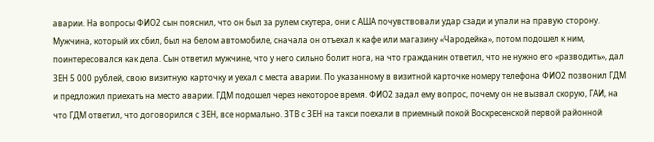аварии. На вопросы ФИО2 сын пояснил, что он был за рулем скутера, они с АША почувствовали удар сзади и упали на правую сторону. Мужчина, который их сбил, был на белом автомобиле, сначала он отъехал к кафе или магазину «Чародейка», потом подошел к ним, поинтересовался как дела. Сын ответил мужчине, что у него сильно болит нога, на что гражданин ответил, что не нужно его «разводить», дал ЗЕН 5 000 рублей, свою визитную карточку и уехал с места аварии. По указанному в визитной карточке номеру телефона ФИО2 позвонил ГДМ и предложил приехать на место аварии. ГДМ подошел через некоторое время. ФИО2 задал ему вопрос, почему он не вызвал скорую, ГАИ, на что ГДМ ответил, что договорился с ЗЕН, все нормально. ЗТВ с ЗЕН на такси поехали в приемный покой Воскресенской первой районной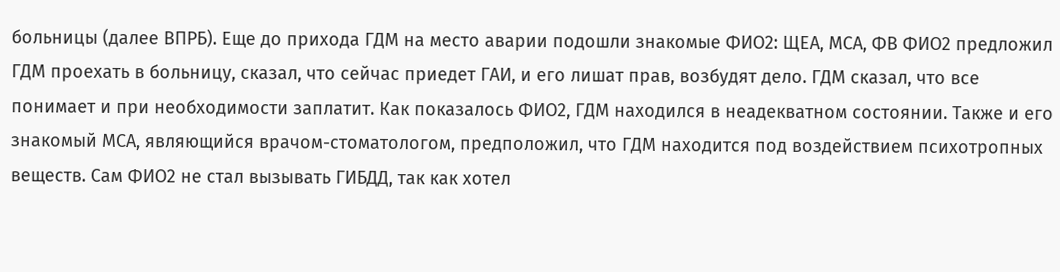больницы (далее ВПРБ). Еще до прихода ГДМ на место аварии подошли знакомые ФИО2: ЩЕА, МСА, ФВ ФИО2 предложил ГДМ проехать в больницу, сказал, что сейчас приедет ГАИ, и его лишат прав, возбудят дело. ГДМ сказал, что все понимает и при необходимости заплатит. Как показалось ФИО2, ГДМ находился в неадекватном состоянии. Также и его знакомый МСА, являющийся врачом-стоматологом, предположил, что ГДМ находится под воздействием психотропных веществ. Сам ФИО2 не стал вызывать ГИБДД, так как хотел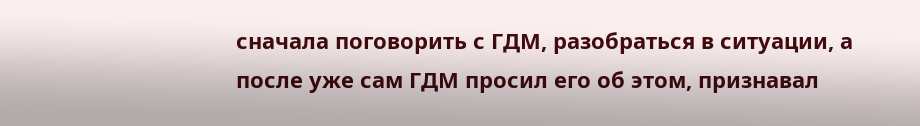сначала поговорить с ГДМ, разобраться в ситуации, а после уже сам ГДМ просил его об этом, признавал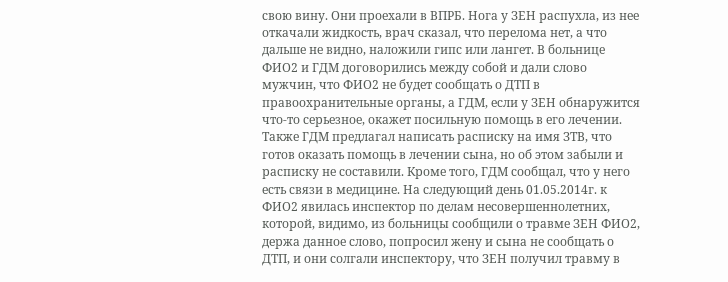свою вину. Они проехали в ВПРБ. Нога у ЗЕН распухла, из нее откачали жидкость, врач сказал, что перелома нет, а что дальше не видно, наложили гипс или лангет. В больнице ФИО2 и ГДМ договорились между собой и дали слово мужчин, что ФИО2 не будет сообщать о ДТП в правоохранительные органы, а ГДМ, если у ЗЕН обнаружится что-то серьезное, окажет посильную помощь в его лечении. Также ГДМ предлагал написать расписку на имя ЗТВ, что готов оказать помощь в лечении сына, но об этом забыли и расписку не составили. Кроме того, ГДМ сообщал, что у него есть связи в медицине. На следующий день 01.05.2014г. к ФИО2 явилась инспектор по делам несовершеннолетних, которой, видимо, из больницы сообщили о травме ЗЕН ФИО2, держа данное слово, попросил жену и сына не сообщать о ДТП, и они солгали инспектору, что ЗЕН получил травму в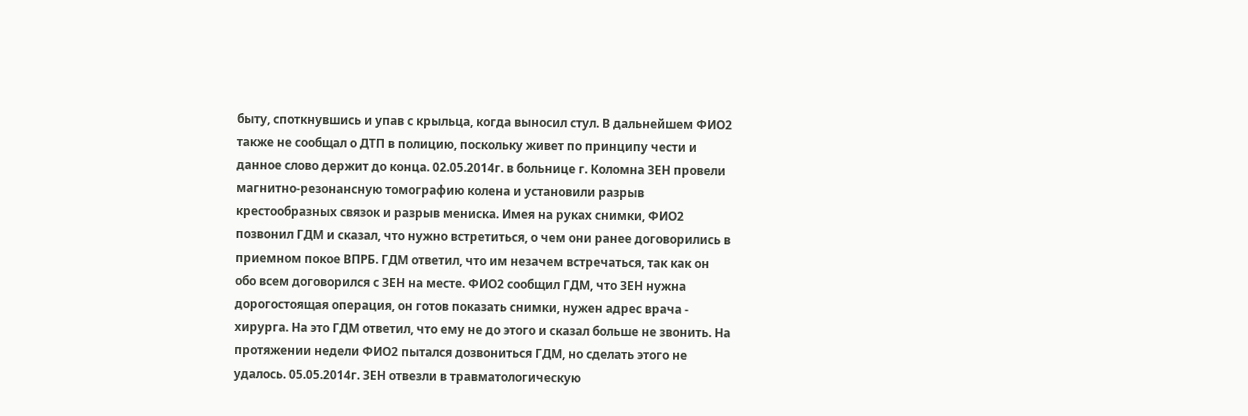быту, споткнувшись и упав с крыльца, когда выносил стул. В дальнейшем ФИО2 также не сообщал о ДТП в полицию, поскольку живет по принципу чести и данное слово держит до конца. 02.05.2014г. в больнице г. Коломна ЗЕН провели магнитно-резонансную томографию колена и установили разрыв крестообразных связок и разрыв мениска. Имея на руках снимки, ФИО2 позвонил ГДМ и сказал, что нужно встретиться, о чем они ранее договорились в приемном покое ВПРБ. ГДМ ответил, что им незачем встречаться, так как он обо всем договорился с ЗЕН на месте. ФИО2 сообщил ГДМ, что ЗЕН нужна дорогостоящая операция, он готов показать снимки, нужен адрес врача - хирурга. На это ГДМ ответил, что ему не до этого и сказал больше не звонить. На протяжении недели ФИО2 пытался дозвониться ГДМ, но сделать этого не удалось. 05.05.2014г. ЗЕН отвезли в травматологическую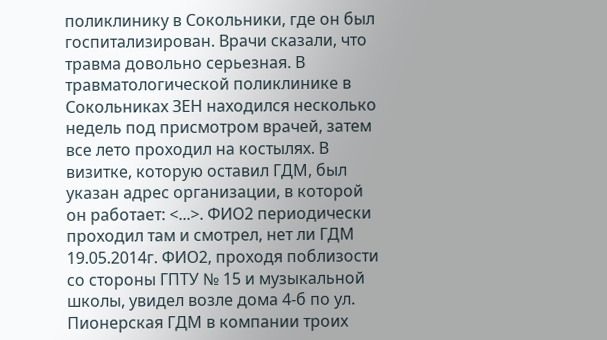поликлинику в Сокольники, где он был госпитализирован. Врачи сказали, что травма довольно серьезная. В травматологической поликлинике в Сокольниках ЗЕН находился несколько недель под присмотром врачей, затем все лето проходил на костылях. В визитке, которую оставил ГДМ, был указан адрес организации, в которой он работает: <...>. ФИО2 периодически проходил там и смотрел, нет ли ГДМ 19.05.2014г. ФИО2, проходя поблизости со стороны ГПТУ № 15 и музыкальной школы, увидел возле дома 4-б по ул. Пионерская ГДМ в компании троих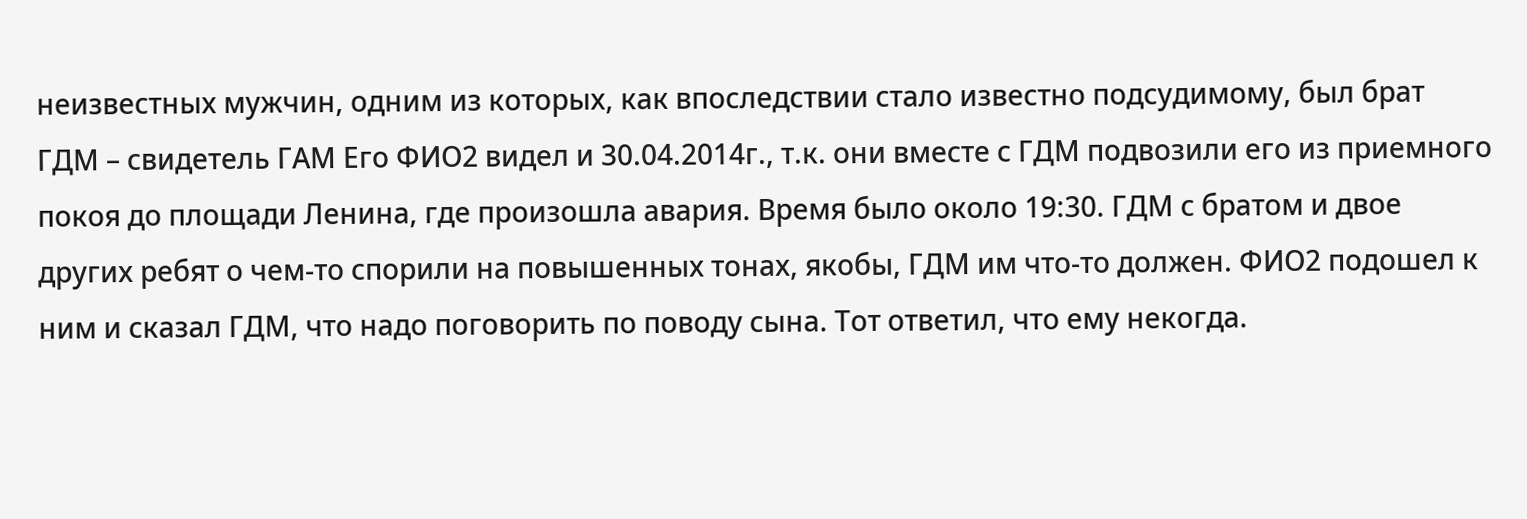неизвестных мужчин, одним из которых, как впоследствии стало известно подсудимому, был брат ГДМ – свидетель ГАМ Его ФИО2 видел и 30.04.2014г., т.к. они вместе с ГДМ подвозили его из приемного покоя до площади Ленина, где произошла авария. Время было около 19:30. ГДМ с братом и двое других ребят о чем-то спорили на повышенных тонах, якобы, ГДМ им что-то должен. ФИО2 подошел к ним и сказал ГДМ, что надо поговорить по поводу сына. Тот ответил, что ему некогда.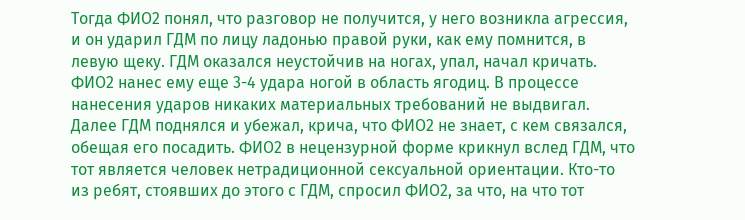Тогда ФИО2 понял, что разговор не получится, у него возникла агрессия, и он ударил ГДМ по лицу ладонью правой руки, как ему помнится, в левую щеку. ГДМ оказался неустойчив на ногах, упал, начал кричать. ФИО2 нанес ему еще 3-4 удара ногой в область ягодиц. В процессе нанесения ударов никаких материальных требований не выдвигал. Далее ГДМ поднялся и убежал, крича, что ФИО2 не знает, с кем связался, обещая его посадить. ФИО2 в нецензурной форме крикнул вслед ГДМ, что тот является человек нетрадиционной сексуальной ориентации. Кто-то из ребят, стоявших до этого с ГДМ, спросил ФИО2, за что, на что тот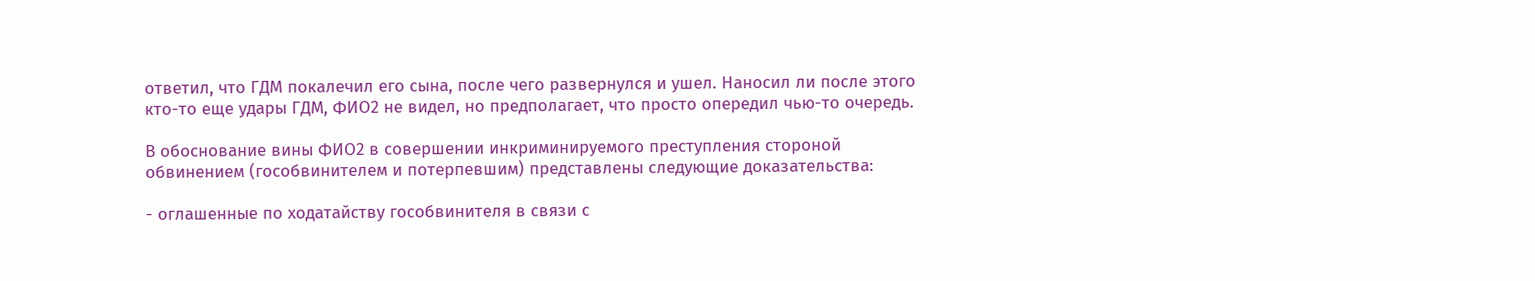ответил, что ГДМ покалечил его сына, после чего развернулся и ушел. Наносил ли после этого кто-то еще удары ГДМ, ФИО2 не видел, но предполагает, что просто опередил чью-то очередь.

В обоснование вины ФИО2 в совершении инкриминируемого преступления стороной обвинением (гособвинителем и потерпевшим) представлены следующие доказательства:

- оглашенные по ходатайству гособвинителя в связи с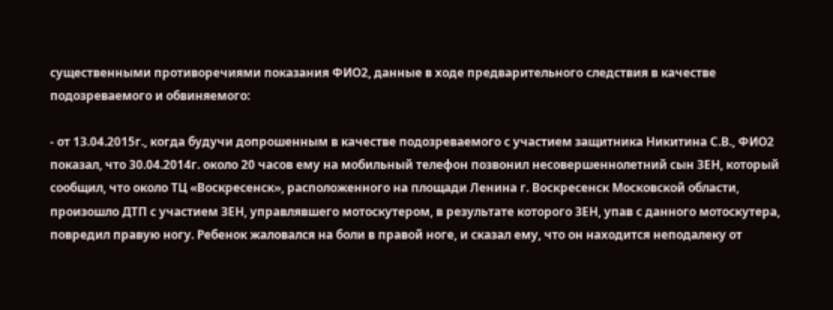существенными противоречиями показания ФИО2, данные в ходе предварительного следствия в качестве подозреваемого и обвиняемого:

- от 13.04.2015г., когда будучи допрошенным в качестве подозреваемого с участием защитника Никитина С.В., ФИО2 показал, что 30.04.2014г. около 20 часов ему на мобильный телефон позвонил несовершеннолетний сын ЗЕН, который сообщил, что около ТЦ «Воскресенск», расположенного на площади Ленина г. Воскресенск Московской области, произошло ДТП с участием ЗЕН, управлявшего мотоскутером, в результате которого ЗЕН, упав с данного мотоскутера, повредил правую ногу. Ребенок жаловался на боли в правой ноге, и сказал ему, что он находится неподалеку от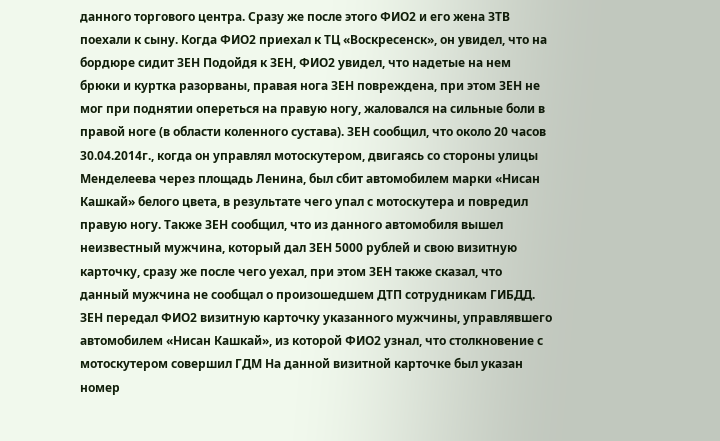данного торгового центра. Сразу же после этого ФИО2 и его жена ЗТВ поехали к сыну. Когда ФИО2 приехал к ТЦ «Воскресенск», он увидел, что на бордюре сидит ЗЕН Подойдя к ЗЕН, ФИО2 увидел, что надетые на нем брюки и куртка разорваны, правая нога ЗЕН повреждена, при этом ЗЕН не мог при поднятии опереться на правую ногу, жаловался на сильные боли в правой ноге (в области коленного сустава). ЗЕН сообщил, что около 20 часов 30.04.2014г., когда он управлял мотоскутером, двигаясь со стороны улицы Менделеева через площадь Ленина, был сбит автомобилем марки «Нисан Кашкай» белого цвета, в результате чего упал с мотоскутера и повредил правую ногу. Также ЗЕН сообщил, что из данного автомобиля вышел неизвестный мужчина, который дал ЗЕН 5000 рублей и свою визитную карточку, сразу же после чего уехал, при этом ЗЕН также сказал, что данный мужчина не сообщал о произошедшем ДТП сотрудникам ГИБДД. ЗЕН передал ФИО2 визитную карточку указанного мужчины, управлявшего автомобилем «Нисан Кашкай», из которой ФИО2 узнал, что столкновение с мотоскутером совершил ГДМ На данной визитной карточке был указан номер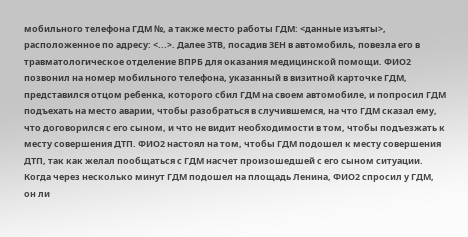мобильного телефона ГДМ №, а также место работы ГДМ: <данные изъяты>, расположенное по адресу: <...>. Далее ЗТВ, посадив ЗЕН в автомобиль, повезла его в травматологическое отделение ВПРБ для оказания медицинской помощи. ФИО2 позвонил на номер мобильного телефона, указанный в визитной карточке ГДМ, представился отцом ребенка, которого сбил ГДМ на своем автомобиле, и попросил ГДМ подъехать на место аварии, чтобы разобраться в случившемся, на что ГДМ сказал ему, что договорился с его сыном, и что не видит необходимости в том, чтобы подъезжать к месту совершения ДТП. ФИО2 настоял на том, чтобы ГДМ подошел к месту совершения ДТП, так как желал пообщаться с ГДМ насчет произошедшей с его сыном ситуации. Когда через несколько минут ГДМ подошел на площадь Ленина, ФИО2 спросил у ГДМ, он ли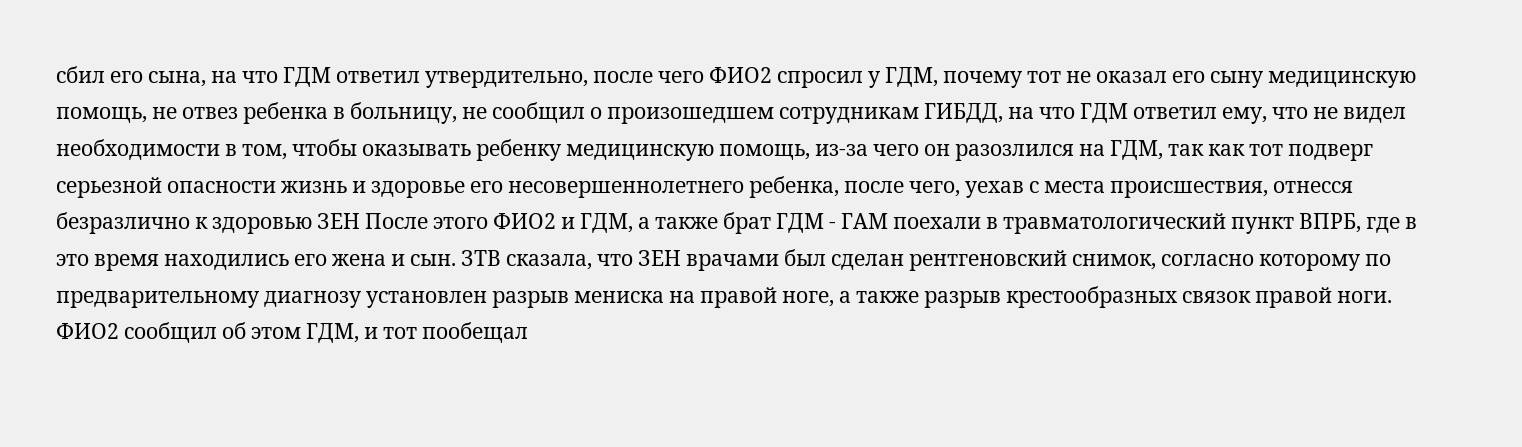сбил его сына, на что ГДМ ответил утвердительно, после чего ФИО2 спросил у ГДМ, почему тот не оказал его сыну медицинскую помощь, не отвез ребенка в больницу, не сообщил о произошедшем сотрудникам ГИБДД, на что ГДМ ответил ему, что не видел необходимости в том, чтобы оказывать ребенку медицинскую помощь, из-за чего он разозлился на ГДМ, так как тот подверг серьезной опасности жизнь и здоровье его несовершеннолетнего ребенка, после чего, уехав с места происшествия, отнесся безразлично к здоровью ЗЕН После этого ФИО2 и ГДМ, а также брат ГДМ - ГАМ поехали в травматологический пункт ВПРБ, где в это время находились его жена и сын. ЗТВ сказала, что ЗЕН врачами был сделан рентгеновский снимок, согласно которому по предварительному диагнозу установлен разрыв мениска на правой ноге, а также разрыв крестообразных связок правой ноги. ФИО2 сообщил об этом ГДМ, и тот пообещал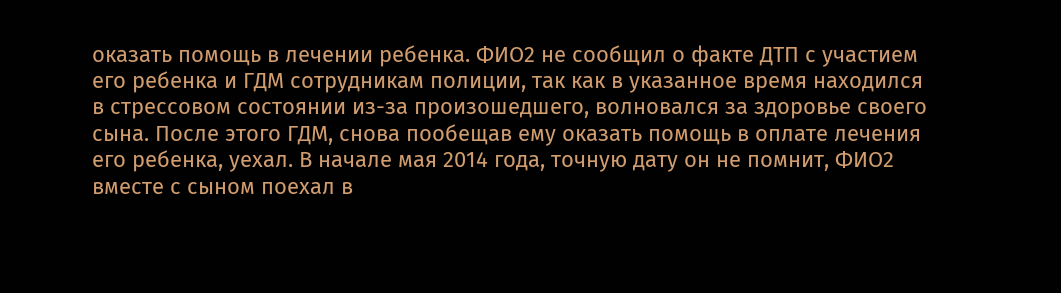оказать помощь в лечении ребенка. ФИО2 не сообщил о факте ДТП с участием его ребенка и ГДМ сотрудникам полиции, так как в указанное время находился в стрессовом состоянии из-за произошедшего, волновался за здоровье своего сына. После этого ГДМ, снова пообещав ему оказать помощь в оплате лечения его ребенка, уехал. В начале мая 2014 года, точную дату он не помнит, ФИО2 вместе с сыном поехал в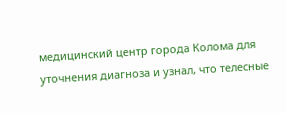медицинский центр города Колома для уточнения диагноза и узнал, что телесные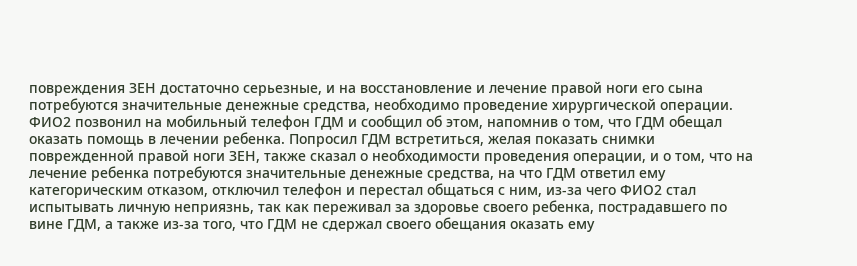повреждения ЗЕН достаточно серьезные, и на восстановление и лечение правой ноги его сына потребуются значительные денежные средства, необходимо проведение хирургической операции. ФИО2 позвонил на мобильный телефон ГДМ и сообщил об этом, напомнив о том, что ГДМ обещал оказать помощь в лечении ребенка. Попросил ГДМ встретиться, желая показать снимки поврежденной правой ноги ЗЕН, также сказал о необходимости проведения операции, и о том, что на лечение ребенка потребуются значительные денежные средства, на что ГДМ ответил ему категорическим отказом, отключил телефон и перестал общаться с ним, из-за чего ФИО2 стал испытывать личную неприязнь, так как переживал за здоровье своего ребенка, пострадавшего по вине ГДМ, а также из-за того, что ГДМ не сдержал своего обещания оказать ему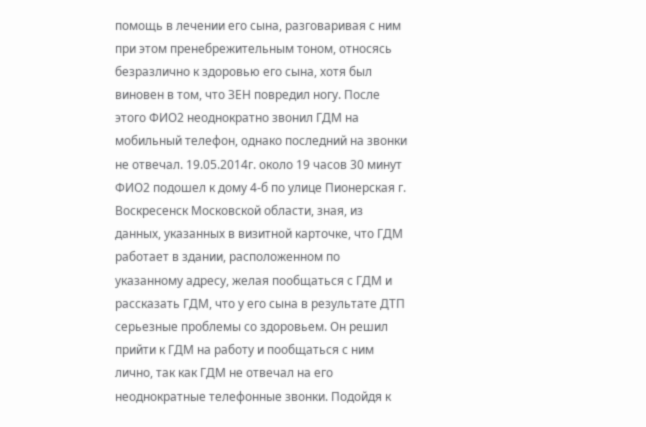помощь в лечении его сына, разговаривая с ним при этом пренебрежительным тоном, относясь безразлично к здоровью его сына, хотя был виновен в том, что ЗЕН повредил ногу. После этого ФИО2 неоднократно звонил ГДМ на мобильный телефон, однако последний на звонки не отвечал. 19.05.2014г. около 19 часов 30 минут ФИО2 подошел к дому 4-б по улице Пионерская г. Воскресенск Московской области, зная, из данных, указанных в визитной карточке, что ГДМ работает в здании, расположенном по указанному адресу, желая пообщаться с ГДМ и рассказать ГДМ, что у его сына в результате ДТП серьезные проблемы со здоровьем. Он решил прийти к ГДМ на работу и пообщаться с ним лично, так как ГДМ не отвечал на его неоднократные телефонные звонки. Подойдя к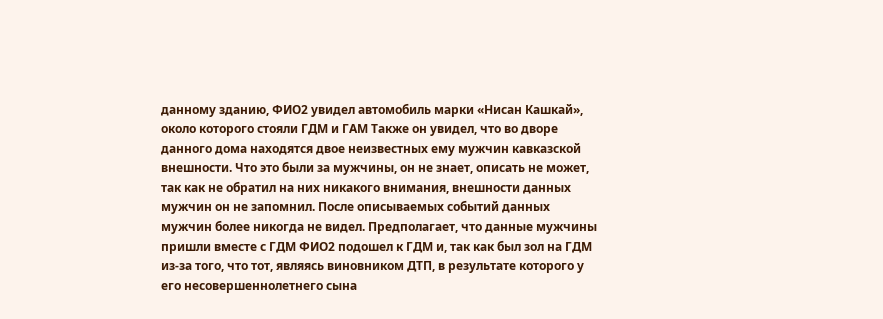данному зданию, ФИО2 увидел автомобиль марки «Нисан Кашкай», около которого стояли ГДМ и ГАМ Также он увидел, что во дворе данного дома находятся двое неизвестных ему мужчин кавказской внешности. Что это были за мужчины, он не знает, описать не может, так как не обратил на них никакого внимания, внешности данных мужчин он не запомнил. После описываемых событий данных мужчин более никогда не видел. Предполагает, что данные мужчины пришли вместе с ГДМ ФИО2 подошел к ГДМ и, так как был зол на ГДМ из-за того, что тот, являясь виновником ДТП, в результате которого у его несовершеннолетнего сына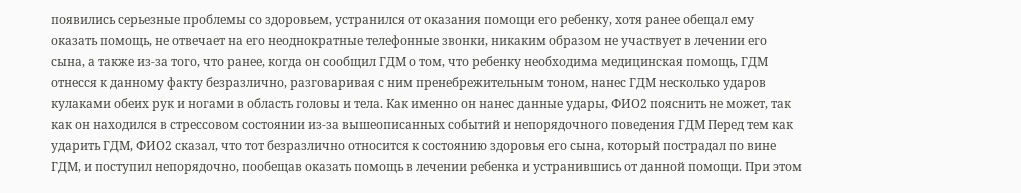появились серьезные проблемы со здоровьем, устранился от оказания помощи его ребенку, хотя ранее обещал ему оказать помощь, не отвечает на его неоднократные телефонные звонки, никаким образом не участвует в лечении его сына, а также из-за того, что ранее, когда он сообщил ГДМ о том, что ребенку необходима медицинская помощь, ГДМ отнесся к данному факту безразлично, разговаривая с ним пренебрежительным тоном, нанес ГДМ несколько ударов кулаками обеих рук и ногами в область головы и тела. Как именно он нанес данные удары, ФИО2 пояснить не может, так как он находился в стрессовом состоянии из-за вышеописанных событий и непорядочного поведения ГДМ Перед тем как ударить ГДМ, ФИО2 сказал, что тот безразлично относится к состоянию здоровья его сына, который пострадал по вине ГДМ, и поступил непорядочно, пообещав оказать помощь в лечении ребенка и устранившись от данной помощи. При этом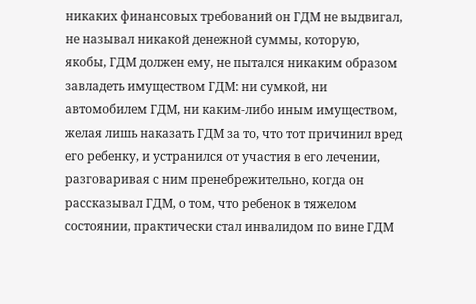никаких финансовых требований он ГДМ не выдвигал, не называл никакой денежной суммы, которую, якобы, ГДМ должен ему, не пытался никаким образом завладеть имуществом ГДМ: ни сумкой, ни автомобилем ГДМ, ни каким-либо иным имуществом, желая лишь наказать ГДМ за то, что тот причинил вред его ребенку, и устранился от участия в его лечении, разговаривая с ним пренебрежительно, когда он рассказывал ГДМ, о том, что ребенок в тяжелом состоянии, практически стал инвалидом по вине ГДМ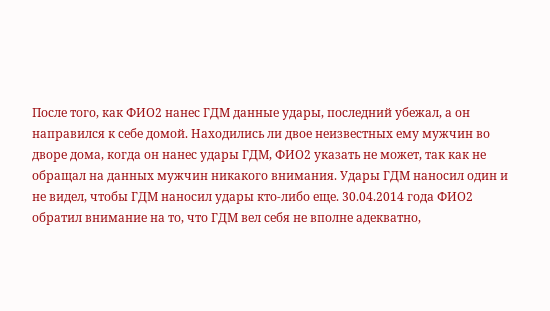После того, как ФИО2 нанес ГДМ данные удары, последний убежал, а он направился к себе домой. Находились ли двое неизвестных ему мужчин во дворе дома, когда он нанес удары ГДМ, ФИО2 указать не может, так как не обращал на данных мужчин никакого внимания. Удары ГДМ наносил один и не видел, чтобы ГДМ наносил удары кто-либо еще. 30.04.2014 года ФИО2 обратил внимание на то, что ГДМ вел себя не вполне адекватно,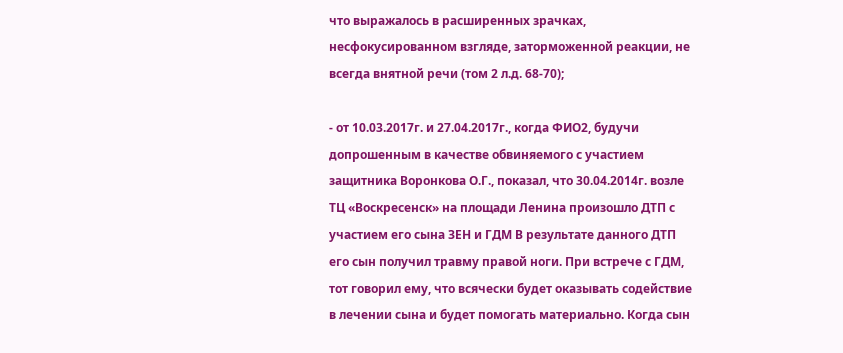что выражалось в расширенных зрачках, несфокусированном взгляде, заторможенной реакции, не всегда внятной речи (том 2 л.д. 68-70);

- от 10.03.2017г. и 27.04.2017г., когда ФИО2, будучи допрошенным в качестве обвиняемого с участием защитника Воронкова О.Г., показал, что 30.04.2014г. возле ТЦ «Воскресенск» на площади Ленина произошло ДТП с участием его сына ЗЕН и ГДМ В результате данного ДТП его сын получил травму правой ноги. При встрече с ГДМ, тот говорил ему, что всячески будет оказывать содействие в лечении сына и будет помогать материально. Когда сын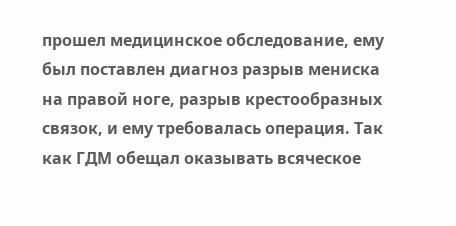прошел медицинское обследование, ему был поставлен диагноз разрыв мениска на правой ноге, разрыв крестообразных связок, и ему требовалась операция. Так как ГДМ обещал оказывать всяческое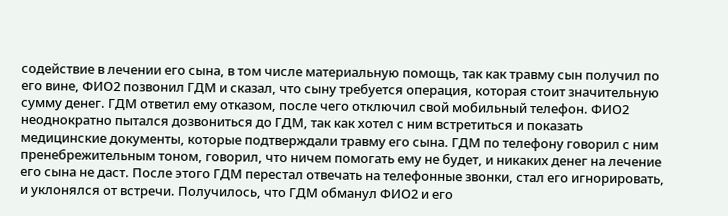содействие в лечении его сына, в том числе материальную помощь, так как травму сын получил по его вине, ФИО2 позвонил ГДМ и сказал, что сыну требуется операция, которая стоит значительную сумму денег. ГДМ ответил ему отказом, после чего отключил свой мобильный телефон. ФИО2 неоднократно пытался дозвониться до ГДМ, так как хотел с ним встретиться и показать медицинские документы, которые подтверждали травму его сына. ГДМ по телефону говорил с ним пренебрежительным тоном, говорил, что ничем помогать ему не будет, и никаких денег на лечение его сына не даст. После этого ГДМ перестал отвечать на телефонные звонки, стал его игнорировать, и уклонялся от встречи. Получилось, что ГДМ обманул ФИО2 и его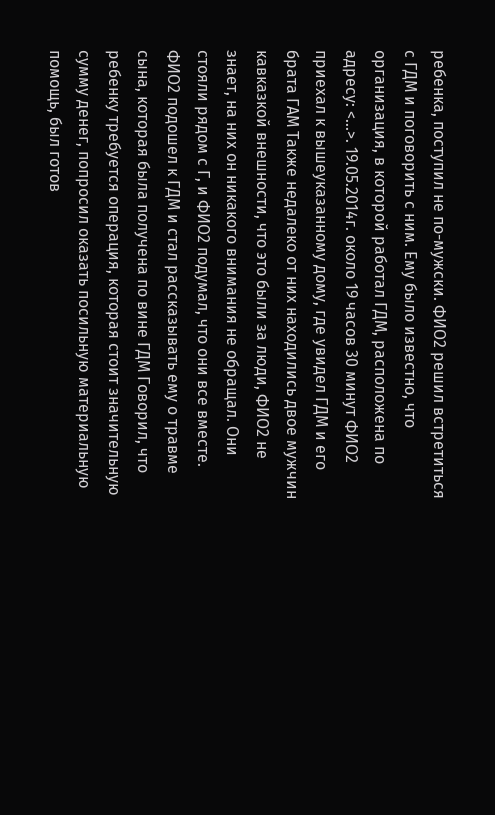ребенка, поступил не по-мужски. ФИО2 решил встретиться с ГДМ и поговорить с ним. Ему было известно, что организация, в которой работал ГДМ, расположена по адресу: <...>. 19.05.2014г. около 19 часов 30 минут ФИО2 приехал к вышеуказанному дому, где увидел ГДМ и его брата ГАМ Также недалеко от них находились двое мужчин кавказкой внешности, что это были за люди, ФИО2 не знает, на них он никакого внимания не обращал. Они стояли рядом с Г, и ФИО2 подумал, что они все вместе. ФИО2 подошел к ГДМ и стал рассказывать ему о травме сына, которая была получена по вине ГДМ Говорил, что ребенку требуется операция, которая стоит значительную сумму денег, попросил оказать посильную материальную помощь, был готов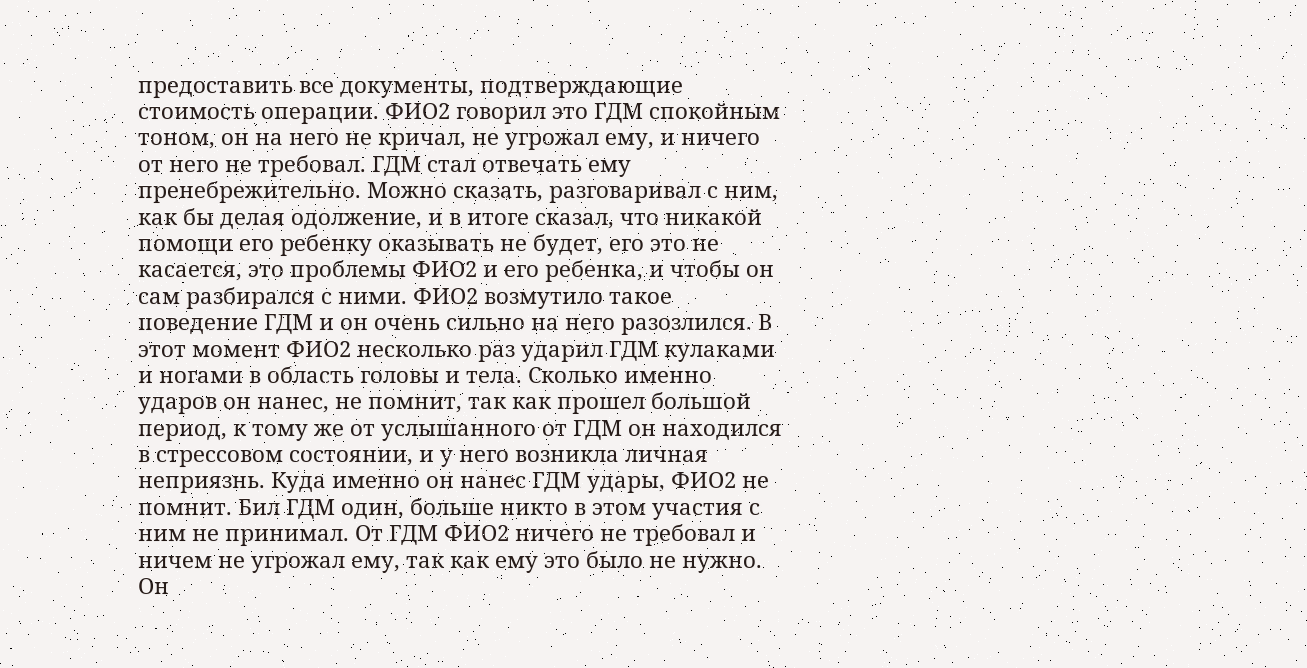предоставить все документы, подтверждающие стоимость операции. ФИО2 говорил это ГДМ спокойным тоном, он на него не кричал, не угрожал ему, и ничего от него не требовал. ГДМ стал отвечать ему пренебрежительно. Можно сказать, разговаривал с ним, как бы делая одолжение, и в итоге сказал, что никакой помощи его ребенку оказывать не будет, его это не касается, это проблемы ФИО2 и его ребенка, и чтобы он сам разбирался с ними. ФИО2 возмутило такое поведение ГДМ и он очень сильно на него разозлился. В этот момент ФИО2 несколько раз ударил ГДМ кулаками и ногами в область головы и тела. Сколько именно ударов он нанес, не помнит, так как прошел большой период, к тому же от услышанного от ГДМ он находился в стрессовом состоянии, и у него возникла личная неприязнь. Куда именно он нанес ГДМ удары, ФИО2 не помнит. Бил ГДМ один, больше никто в этом участия с ним не принимал. От ГДМ ФИО2 ничего не требовал и ничем не угрожал ему, так как ему это было не нужно. Он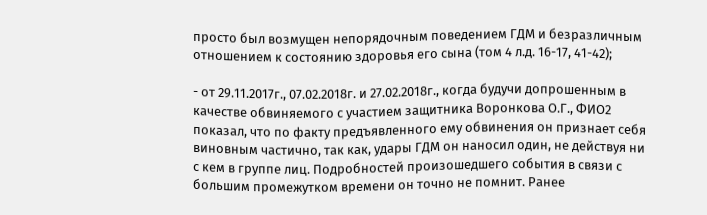просто был возмущен непорядочным поведением ГДМ и безразличным отношением к состоянию здоровья его сына (том 4 л.д. 16-17, 41-42);

- от 29.11.2017г., 07.02.2018г. и 27.02.2018г., когда будучи допрошенным в качестве обвиняемого с участием защитника Воронкова О.Г., ФИО2 показал, что по факту предъявленного ему обвинения он признает себя виновным частично, так как, удары ГДМ он наносил один, не действуя ни с кем в группе лиц. Подробностей произошедшего события в связи с большим промежутком времени он точно не помнит. Ранее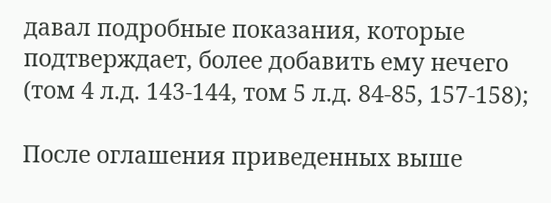давал подробные показания, которые подтверждает, более добавить ему нечего (том 4 л.д. 143-144, том 5 л.д. 84-85, 157-158);

После оглашения приведенных выше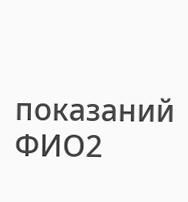показаний ФИО2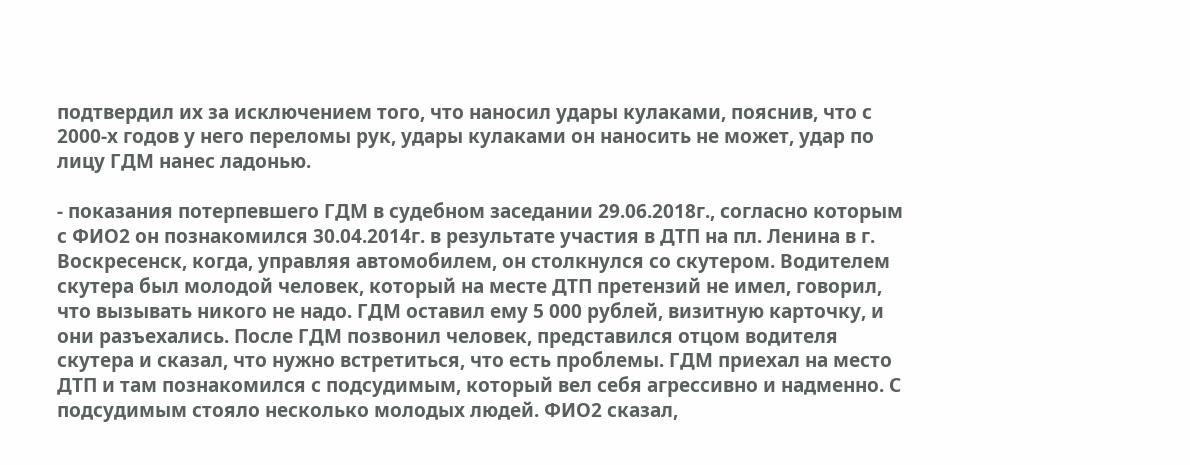подтвердил их за исключением того, что наносил удары кулаками, пояснив, что с 2000-х годов у него переломы рук, удары кулаками он наносить не может, удар по лицу ГДМ нанес ладонью.

- показания потерпевшего ГДМ в судебном заседании 29.06.2018г., согласно которым с ФИО2 он познакомился 30.04.2014г. в результате участия в ДТП на пл. Ленина в г. Воскресенск, когда, управляя автомобилем, он столкнулся со скутером. Водителем скутера был молодой человек, который на месте ДТП претензий не имел, говорил, что вызывать никого не надо. ГДМ оставил ему 5 000 рублей, визитную карточку, и они разъехались. После ГДМ позвонил человек, представился отцом водителя скутера и сказал, что нужно встретиться, что есть проблемы. ГДМ приехал на место ДТП и там познакомился с подсудимым, который вел себя агрессивно и надменно. С подсудимым стояло несколько молодых людей. ФИО2 сказал,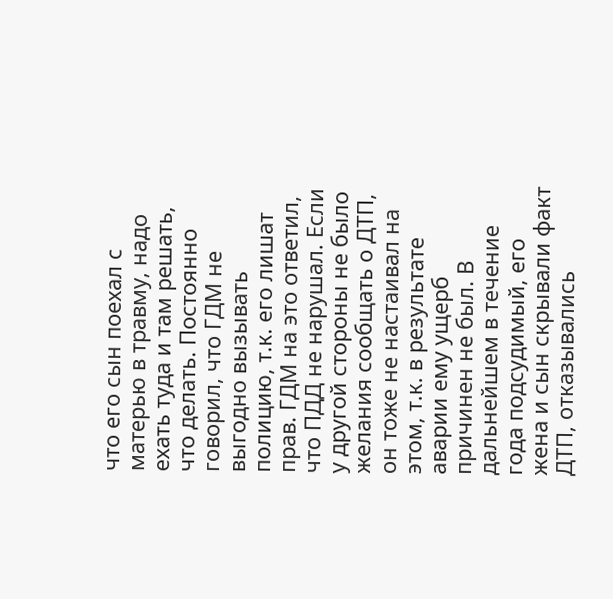что его сын поехал с матерью в травму, надо ехать туда и там решать, что делать. Постоянно говорил, что ГДМ не выгодно вызывать полицию, т.к. его лишат прав. ГДМ на это ответил, что ПДД не нарушал. Если у другой стороны не было желания сообщать о ДТП, он тоже не настаивал на этом, т.к. в результате аварии ему ущерб причинен не был. В дальнейшем в течение года подсудимый, его жена и сын скрывали факт ДТП, отказывались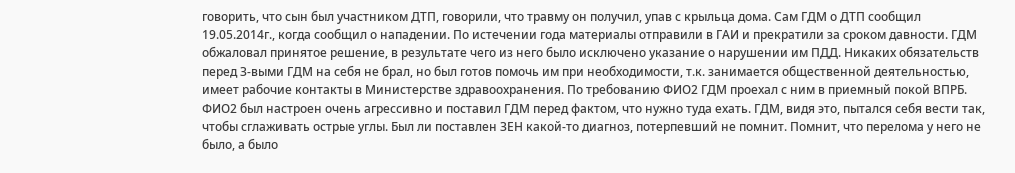говорить, что сын был участником ДТП, говорили, что травму он получил, упав с крыльца дома. Сам ГДМ о ДТП сообщил 19.05.2014г., когда сообщил о нападении. По истечении года материалы отправили в ГАИ и прекратили за сроком давности. ГДМ обжаловал принятое решение, в результате чего из него было исключено указание о нарушении им ПДД. Никаких обязательств перед З-выми ГДМ на себя не брал, но был готов помочь им при необходимости, т.к. занимается общественной деятельностью, имеет рабочие контакты в Министерстве здравоохранения. По требованию ФИО2 ГДМ проехал с ним в приемный покой ВПРБ. ФИО2 был настроен очень агрессивно и поставил ГДМ перед фактом, что нужно туда ехать. ГДМ, видя это, пытался себя вести так, чтобы сглаживать острые углы. Был ли поставлен ЗЕН какой-то диагноз, потерпевший не помнит. Помнит, что перелома у него не было, а было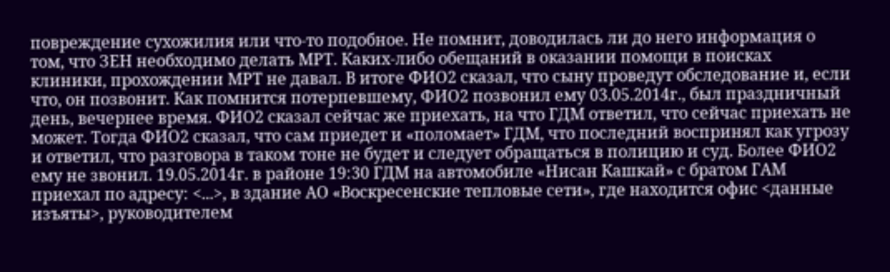повреждение сухожилия или что-то подобное. Не помнит, доводилась ли до него информация о том, что ЗЕН необходимо делать МРТ. Каких-либо обещаний в оказании помощи в поисках клиники, прохождении МРТ не давал. В итоге ФИО2 сказал, что сыну проведут обследование и, если что, он позвонит. Как помнится потерпевшему, ФИО2 позвонил ему 03.05.2014г., был праздничный день, вечернее время. ФИО2 сказал сейчас же приехать, на что ГДМ ответил, что сейчас приехать не может. Тогда ФИО2 сказал, что сам приедет и «поломает» ГДМ, что последний воспринял как угрозу и ответил, что разговора в таком тоне не будет и следует обращаться в полицию и суд. Более ФИО2 ему не звонил. 19.05.2014г. в районе 19:30 ГДМ на автомобиле «Нисан Кашкай» с братом ГАМ приехал по адресу: <...>, в здание АО «Воскресенские тепловые сети», где находится офис <данные изъяты>, руководителем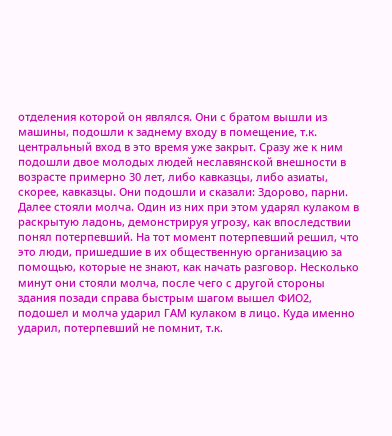отделения которой он являлся. Они с братом вышли из машины, подошли к заднему входу в помещение, т.к. центральный вход в это время уже закрыт. Сразу же к ним подошли двое молодых людей неславянской внешности в возрасте примерно 30 лет, либо кавказцы, либо азиаты, скорее, кавказцы. Они подошли и сказали: Здорово, парни. Далее стояли молча. Один из них при этом ударял кулаком в раскрытую ладонь, демонстрируя угрозу, как впоследствии понял потерпевший. На тот момент потерпевший решил, что это люди, пришедшие в их общественную организацию за помощью, которые не знают, как начать разговор. Несколько минут они стояли молча, после чего с другой стороны здания позади справа быстрым шагом вышел ФИО2, подошел и молча ударил ГАМ кулаком в лицо. Куда именно ударил, потерпевший не помнит, т.к.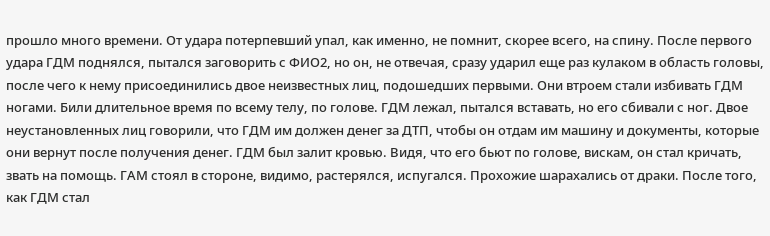прошло много времени. От удара потерпевший упал, как именно, не помнит, скорее всего, на спину. После первого удара ГДМ поднялся, пытался заговорить с ФИО2, но он, не отвечая, сразу ударил еще раз кулаком в область головы, после чего к нему присоединились двое неизвестных лиц, подошедших первыми. Они втроем стали избивать ГДМ ногами. Били длительное время по всему телу, по голове. ГДМ лежал, пытался вставать, но его сбивали с ног. Двое неустановленных лиц говорили, что ГДМ им должен денег за ДТП, чтобы он отдам им машину и документы, которые они вернут после получения денег. ГДМ был залит кровью. Видя, что его бьют по голове, вискам, он стал кричать, звать на помощь. ГАМ стоял в стороне, видимо, растерялся, испугался. Прохожие шарахались от драки. После того, как ГДМ стал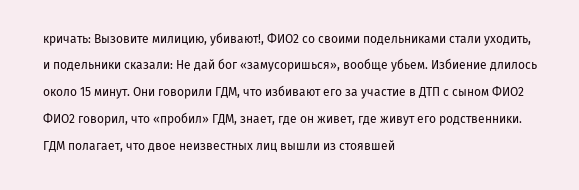кричать: Вызовите милицию, убивают!, ФИО2 со своими подельниками стали уходить, и подельники сказали: Не дай бог «замусоришься», вообще убьем. Избиение длилось около 15 минут. Они говорили ГДМ, что избивают его за участие в ДТП с сыном ФИО2 ФИО2 говорил, что «пробил» ГДМ, знает, где он живет, где живут его родственники. ГДМ полагает, что двое неизвестных лиц вышли из стоявшей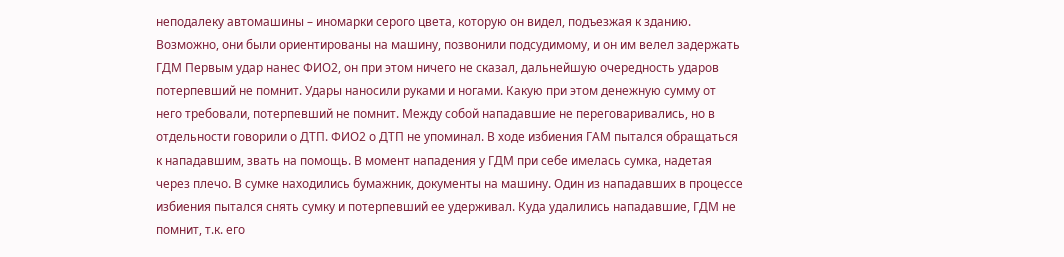неподалеку автомашины – иномарки серого цвета, которую он видел, подъезжая к зданию. Возможно, они были ориентированы на машину, позвонили подсудимому, и он им велел задержать ГДМ Первым удар нанес ФИО2, он при этом ничего не сказал, дальнейшую очередность ударов потерпевший не помнит. Удары наносили руками и ногами. Какую при этом денежную сумму от него требовали, потерпевший не помнит. Между собой нападавшие не переговаривались, но в отдельности говорили о ДТП. ФИО2 о ДТП не упоминал. В ходе избиения ГАМ пытался обращаться к нападавшим, звать на помощь. В момент нападения у ГДМ при себе имелась сумка, надетая через плечо. В сумке находились бумажник, документы на машину. Один из нападавших в процессе избиения пытался снять сумку и потерпевший ее удерживал. Куда удалились нападавшие, ГДМ не помнит, т.к. его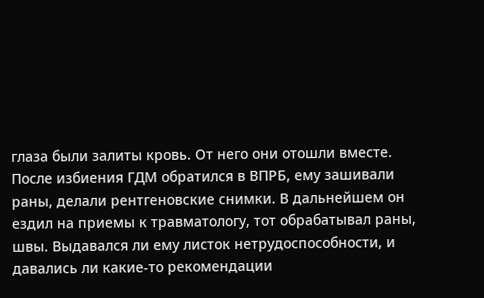глаза были залиты кровь. От него они отошли вместе. После избиения ГДМ обратился в ВПРБ, ему зашивали раны, делали рентгеновские снимки. В дальнейшем он ездил на приемы к травматологу, тот обрабатывал раны, швы. Выдавался ли ему листок нетрудоспособности, и давались ли какие-то рекомендации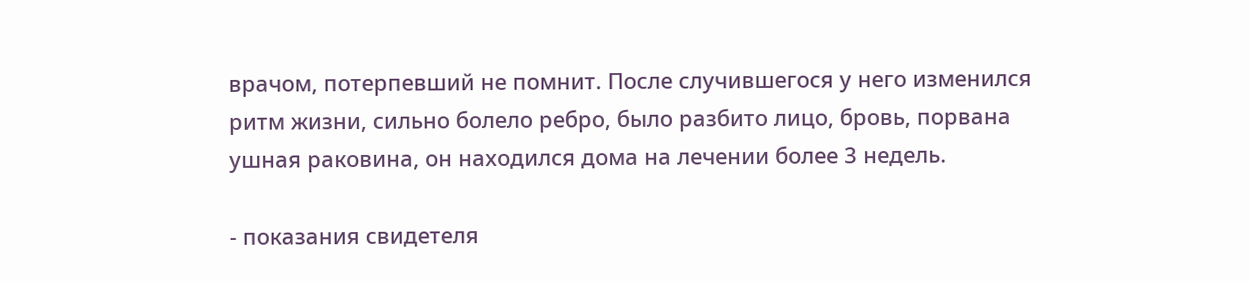врачом, потерпевший не помнит. После случившегося у него изменился ритм жизни, сильно болело ребро, было разбито лицо, бровь, порвана ушная раковина, он находился дома на лечении более 3 недель.

- показания свидетеля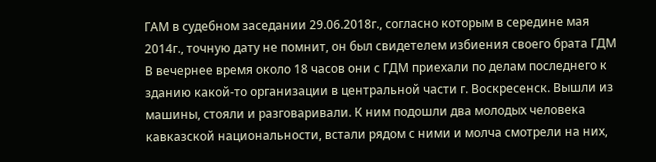ГАМ в судебном заседании 29.06.2018г., согласно которым в середине мая 2014г., точную дату не помнит, он был свидетелем избиения своего брата ГДМ В вечернее время около 18 часов они с ГДМ приехали по делам последнего к зданию какой-то организации в центральной части г. Воскресенск. Вышли из машины, стояли и разговаривали. К ним подошли два молодых человека кавказской национальности, встали рядом с ними и молча смотрели на них,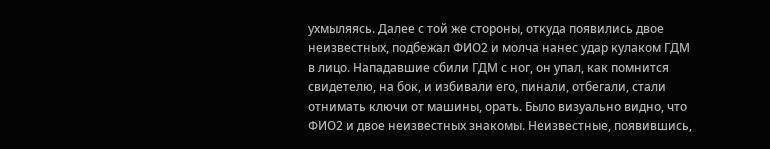ухмыляясь. Далее с той же стороны, откуда появились двое неизвестных, подбежал ФИО2 и молча нанес удар кулаком ГДМ в лицо. Нападавшие сбили ГДМ с ног, он упал, как помнится свидетелю, на бок, и избивали его, пинали, отбегали, стали отнимать ключи от машины, орать. Было визуально видно, что ФИО2 и двое неизвестных знакомы. Неизвестные, появившись,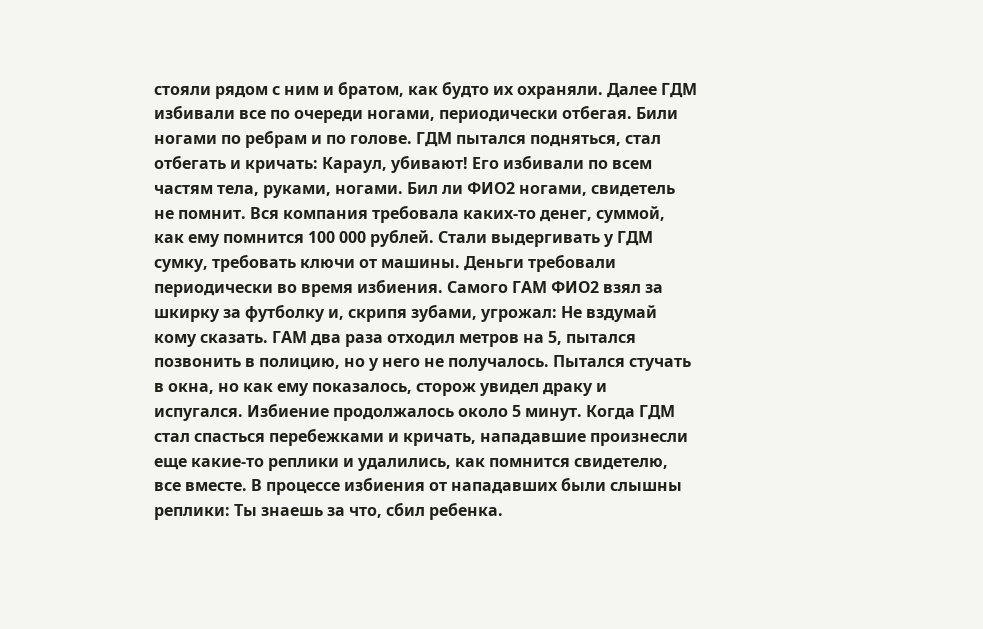стояли рядом с ним и братом, как будто их охраняли. Далее ГДМ избивали все по очереди ногами, периодически отбегая. Били ногами по ребрам и по голове. ГДМ пытался подняться, стал отбегать и кричать: Караул, убивают! Его избивали по всем частям тела, руками, ногами. Бил ли ФИО2 ногами, свидетель не помнит. Вся компания требовала каких-то денег, суммой, как ему помнится 100 000 рублей. Стали выдергивать у ГДМ сумку, требовать ключи от машины. Деньги требовали периодически во время избиения. Самого ГАМ ФИО2 взял за шкирку за футболку и, скрипя зубами, угрожал: Не вздумай кому сказать. ГАМ два раза отходил метров на 5, пытался позвонить в полицию, но у него не получалось. Пытался стучать в окна, но как ему показалось, сторож увидел драку и испугался. Избиение продолжалось около 5 минут. Когда ГДМ стал спасться перебежками и кричать, нападавшие произнесли еще какие-то реплики и удалились, как помнится свидетелю, все вместе. В процессе избиения от нападавших были слышны реплики: Ты знаешь за что, сбил ребенка.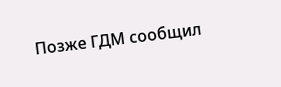Позже ГДМ сообщил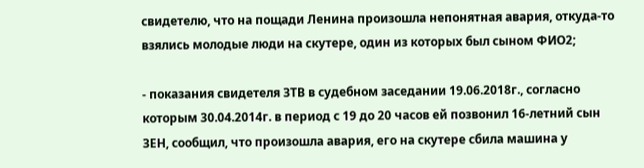свидетелю, что на пощади Ленина произошла непонятная авария, откуда-то взялись молодые люди на скутере, один из которых был сыном ФИО2;

- показания свидетеля ЗТВ в судебном заседании 19.06.2018г., согласно которым 30.04.2014г. в период с 19 до 20 часов ей позвонил 16-летний сын ЗЕН, сообщил, что произошла авария, его на скутере сбила машина у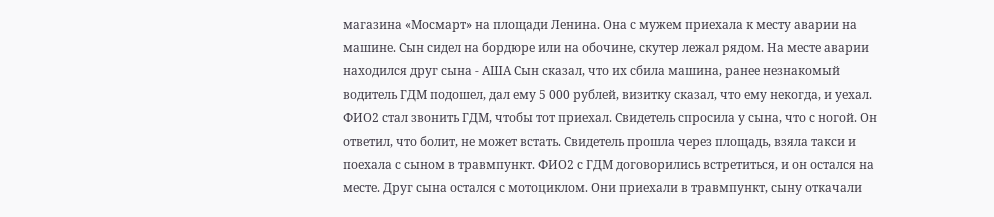магазина «Мосмарт» на площади Ленина. Она с мужем приехала к месту аварии на машине. Сын сидел на бордюре или на обочине, скутер лежал рядом. На месте аварии находился друг сына - АША Сын сказал, что их сбила машина, ранее незнакомый водитель ГДМ подошел, дал ему 5 000 рублей, визитку сказал, что ему некогда, и уехал. ФИО2 стал звонить ГДМ, чтобы тот приехал. Свидетель спросила у сына, что с ногой. Он ответил, что болит, не может встать. Свидетель прошла через площадь, взяла такси и поехала с сыном в травмпункт. ФИО2 с ГДМ договорились встретиться, и он остался на месте. Друг сына остался с мотоциклом. Они приехали в травмпункт, сыну откачали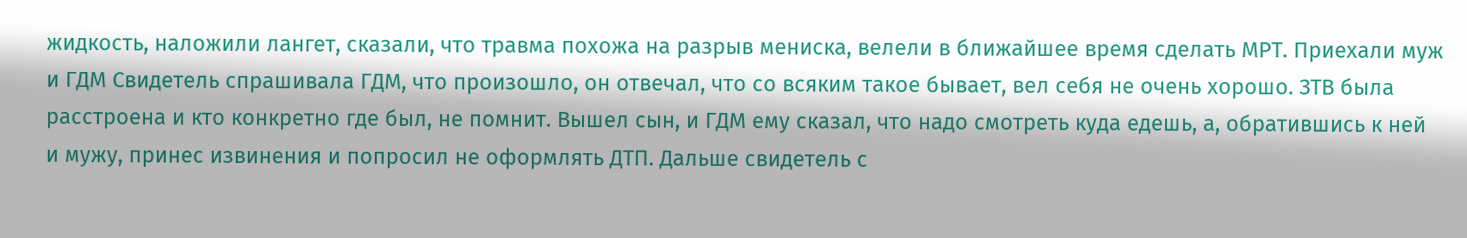жидкость, наложили лангет, сказали, что травма похожа на разрыв мениска, велели в ближайшее время сделать МРТ. Приехали муж и ГДМ Свидетель спрашивала ГДМ, что произошло, он отвечал, что со всяким такое бывает, вел себя не очень хорошо. ЗТВ была расстроена и кто конкретно где был, не помнит. Вышел сын, и ГДМ ему сказал, что надо смотреть куда едешь, а, обратившись к ней и мужу, принес извинения и попросил не оформлять ДТП. Дальше свидетель с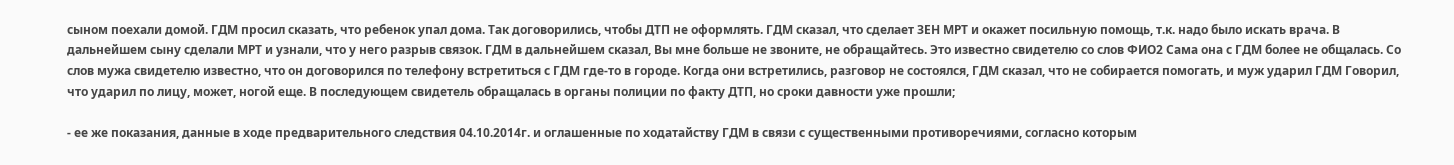сыном поехали домой. ГДМ просил сказать, что ребенок упал дома. Так договорились, чтобы ДТП не оформлять. ГДМ сказал, что сделает ЗЕН МРТ и окажет посильную помощь, т.к. надо было искать врача. В дальнейшем сыну сделали МРТ и узнали, что у него разрыв связок. ГДМ в дальнейшем сказал, Вы мне больше не звоните, не обращайтесь. Это известно свидетелю со слов ФИО2 Сама она с ГДМ более не общалась. Со слов мужа свидетелю известно, что он договорился по телефону встретиться с ГДМ где-то в городе. Когда они встретились, разговор не состоялся, ГДМ сказал, что не собирается помогать, и муж ударил ГДМ Говорил, что ударил по лицу, может, ногой еще. В последующем свидетель обращалась в органы полиции по факту ДТП, но сроки давности уже прошли;

- ее же показания, данные в ходе предварительного следствия 04.10.2014г. и оглашенные по ходатайству ГДМ в связи с существенными противоречиями, согласно которым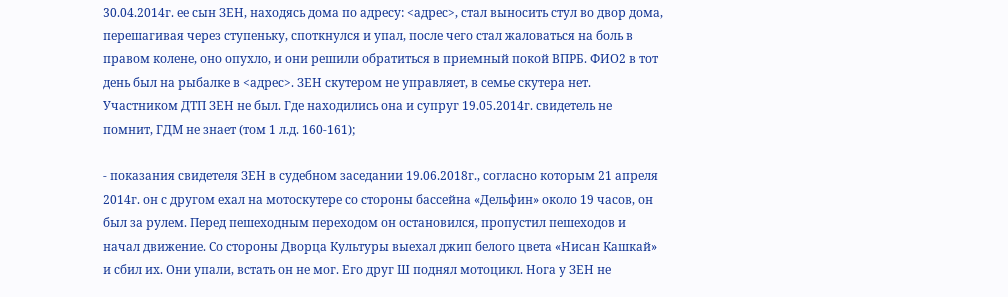30.04.2014г. ее сын ЗЕН, находясь дома по адресу: <адрес>, стал выносить стул во двор дома, перешагивая через ступеньку, споткнулся и упал, после чего стал жаловаться на боль в правом колене, оно опухло, и они решили обратиться в приемный покой ВПРБ. ФИО2 в тот день был на рыбалке в <адрес>. ЗЕН скутером не управляет, в семье скутера нет. Участником ДТП ЗЕН не был. Где находились она и супруг 19.05.2014г. свидетель не помнит, ГДМ не знает (том 1 л.д. 160-161);

- показания свидетеля ЗЕН в судебном заседании 19.06.2018г., согласно которым 21 апреля 2014г. он с другом ехал на мотоскутере со стороны бассейна «Дельфин» около 19 часов, он был за рулем. Перед пешеходным переходом он остановился, пропустил пешеходов и начал движение. Со стороны Дворца Культуры выехал джип белого цвета «Нисан Кашкай» и сбил их. Они упали, встать он не мог. Его друг Ш поднял мотоцикл. Нога у ЗЕН не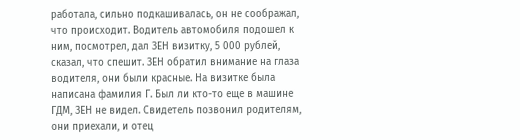работала, сильно подкашивалась, он не соображал, что происходит. Водитель автомобиля подошел к ним, посмотрел, дал ЗЕН визитку, 5 000 рублей, сказал, что спешит. ЗЕН обратил внимание на глаза водителя, они были красные. На визитке была написана фамилия Г. Был ли кто-то еще в машине ГДМ, ЗЕН не видел. Свидетель позвонил родителям, они приехали, и отец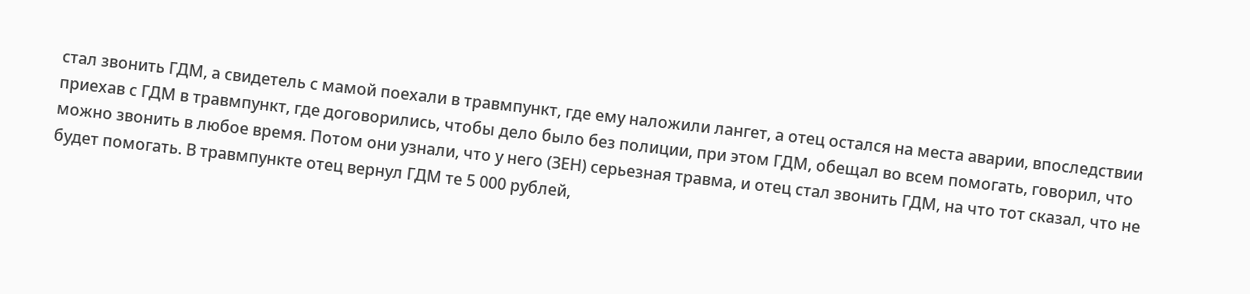стал звонить ГДМ, а свидетель с мамой поехали в травмпункт, где ему наложили лангет, а отец остался на места аварии, впоследствии приехав с ГДМ в травмпункт, где договорились, чтобы дело было без полиции, при этом ГДМ, обещал во всем помогать, говорил, что можно звонить в любое время. Потом они узнали, что у него (ЗЕН) серьезная травма, и отец стал звонить ГДМ, на что тот сказал, что не будет помогать. В травмпункте отец вернул ГДМ те 5 000 рублей,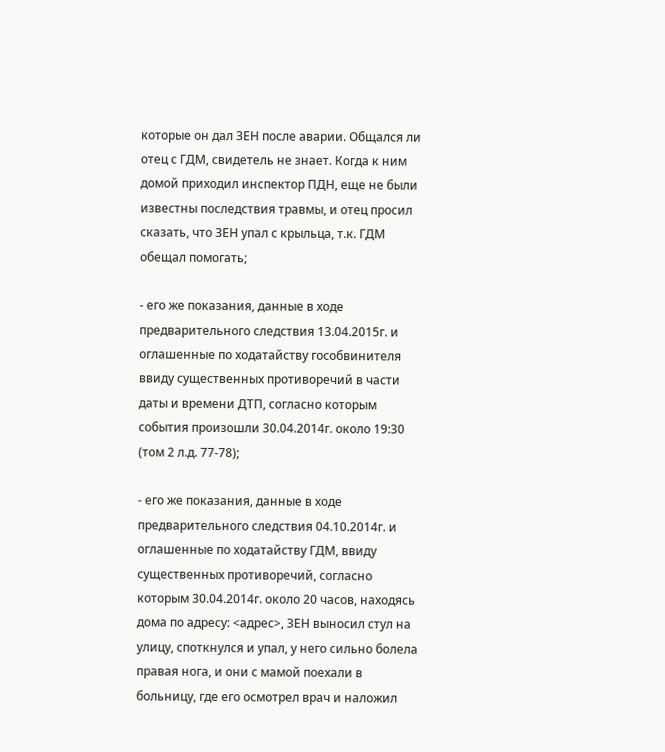которые он дал ЗЕН после аварии. Общался ли отец с ГДМ, свидетель не знает. Когда к ним домой приходил инспектор ПДН, еще не были известны последствия травмы, и отец просил сказать, что ЗЕН упал с крыльца, т.к. ГДМ обещал помогать;

- его же показания, данные в ходе предварительного следствия 13.04.2015г. и оглашенные по ходатайству гособвинителя ввиду существенных противоречий в части даты и времени ДТП, согласно которым события произошли 30.04.2014г. около 19:30 (том 2 л.д. 77-78);

- его же показания, данные в ходе предварительного следствия 04.10.2014г. и оглашенные по ходатайству ГДМ, ввиду существенных противоречий, согласно которым 30.04.2014г. около 20 часов, находясь дома по адресу: <адрес>, ЗЕН выносил стул на улицу, споткнулся и упал, у него сильно болела правая нога, и они с мамой поехали в больницу, где его осмотрел врач и наложил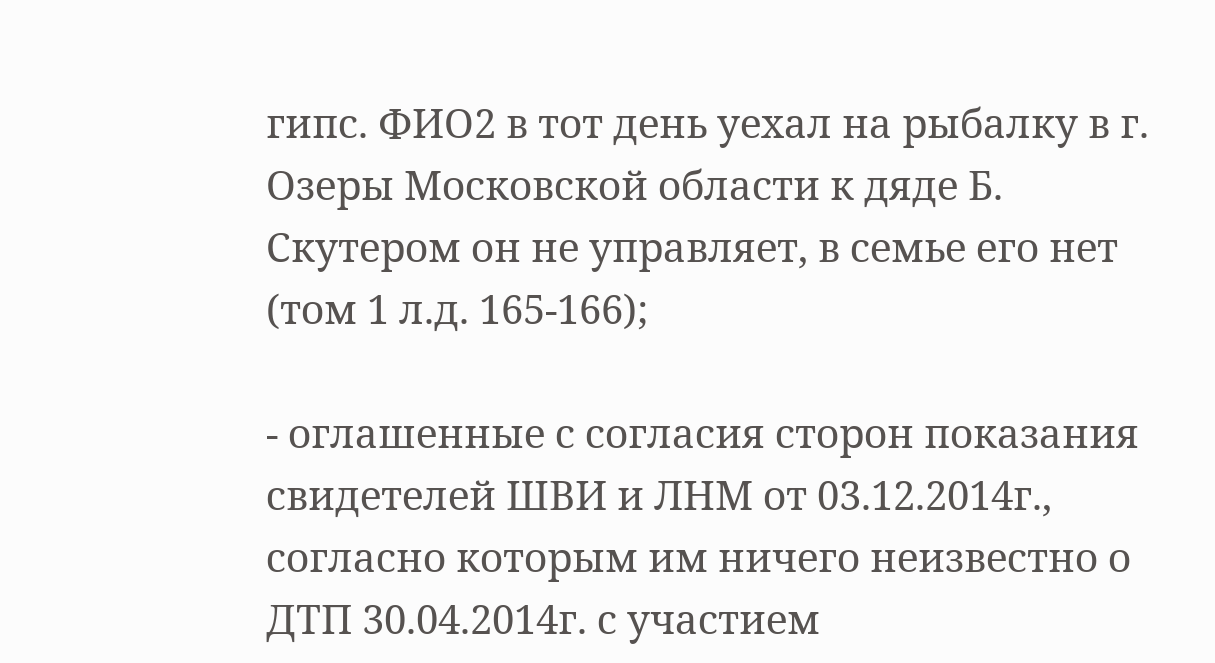гипс. ФИО2 в тот день уехал на рыбалку в г. Озеры Московской области к дяде Б. Скутером он не управляет, в семье его нет (том 1 л.д. 165-166);

- оглашенные с согласия сторон показания свидетелей ШВИ и ЛНМ от 03.12.2014г., согласно которым им ничего неизвестно о ДТП 30.04.2014г. с участием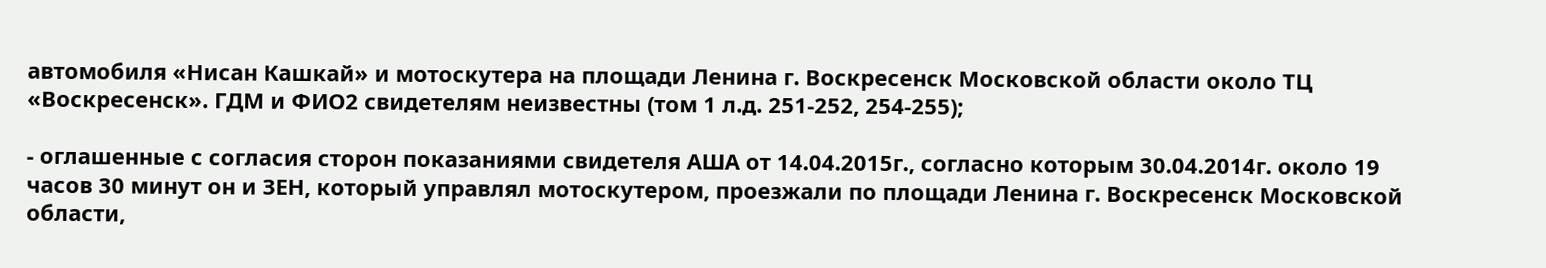автомобиля «Нисан Кашкай» и мотоскутера на площади Ленина г. Воскресенск Московской области около ТЦ «Воскресенск». ГДМ и ФИО2 свидетелям неизвестны (том 1 л.д. 251-252, 254-255);

- оглашенные с согласия сторон показаниями свидетеля АША от 14.04.2015г., согласно которым 30.04.2014г. около 19 часов 30 минут он и ЗЕН, который управлял мотоскутером, проезжали по площади Ленина г. Воскресенск Московской области,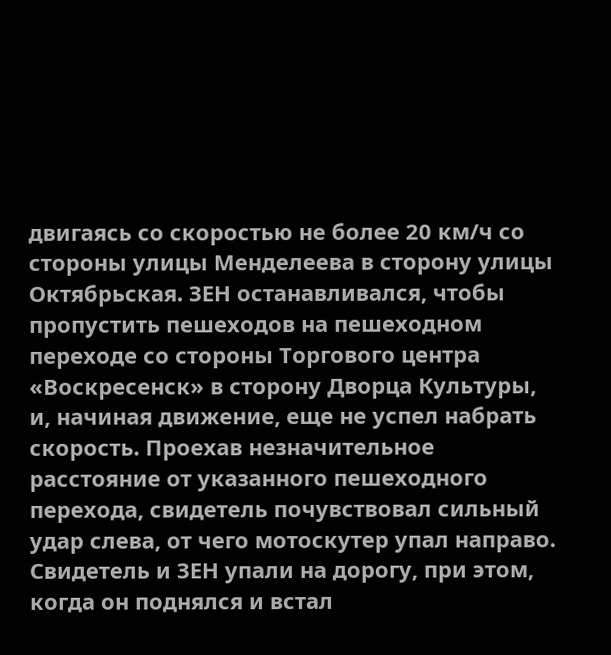двигаясь со скоростью не более 20 км/ч со стороны улицы Менделеева в сторону улицы Октябрьская. ЗЕН останавливался, чтобы пропустить пешеходов на пешеходном переходе со стороны Торгового центра «Воскресенск» в сторону Дворца Культуры, и, начиная движение, еще не успел набрать скорость. Проехав незначительное расстояние от указанного пешеходного перехода, свидетель почувствовал сильный удар слева, от чего мотоскутер упал направо. Свидетель и ЗЕН упали на дорогу, при этом, когда он поднялся и встал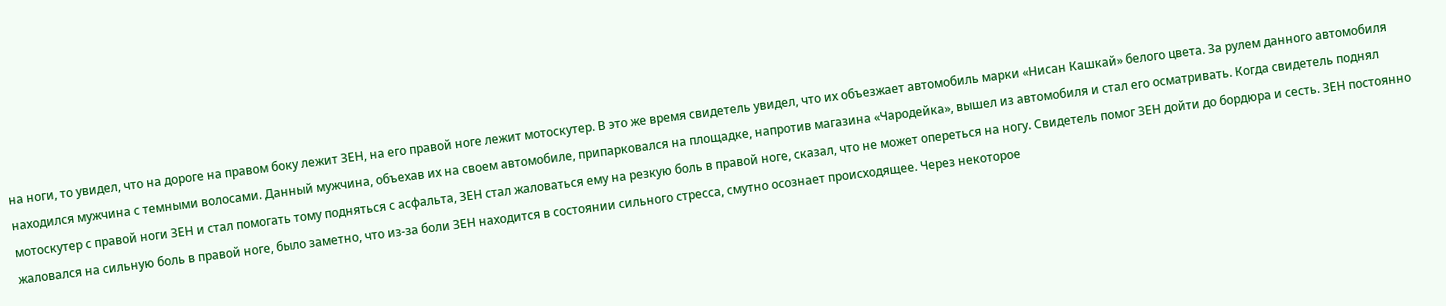на ноги, то увидел, что на дороге на правом боку лежит ЗЕН, на его правой ноге лежит мотоскутер. В это же время свидетель увидел, что их объезжает автомобиль марки «Нисан Кашкай» белого цвета. За рулем данного автомобиля находился мужчина с темными волосами. Данный мужчина, объехав их на своем автомобиле, припарковался на площадке, напротив магазина «Чародейка», вышел из автомобиля и стал его осматривать. Когда свидетель поднял мотоскутер с правой ноги ЗЕН и стал помогать тому подняться с асфальта, ЗЕН стал жаловаться ему на резкую боль в правой ноге, сказал, что не может опереться на ногу. Свидетель помог ЗЕН дойти до бордюра и сесть. ЗЕН постоянно жаловался на сильную боль в правой ноге, было заметно, что из-за боли ЗЕН находится в состоянии сильного стресса, смутно осознает происходящее. Через некоторое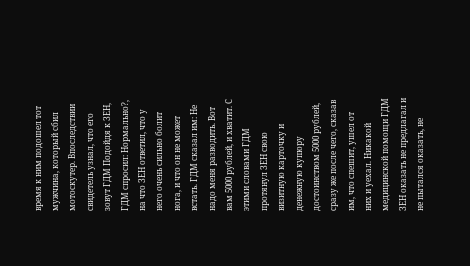время к ним подошел тот мужчина, который сбил мотоскутер. Впоследствии свидетель узнал, что его зовут ГДМ Подойдя к ЗЕН, ГДМ спросил: Нормально?, на что ЗЕН ответил, что у него очень сильно болит нога, и что он не может встать. ГДМ сказал им: Не надо меня разводить. Вот вам 5000 рублей, и хватит. С этими словами ГДМ протянул ЗЕН свою визитную карточку и денежную купюру достоинством 5000 рублей, сразу же после чего, сказав им, что спешит, ушел от них и уехал. Никакой медицинской помощи ГДМ ЗЕН оказать не предлагал и не пытался оказать, не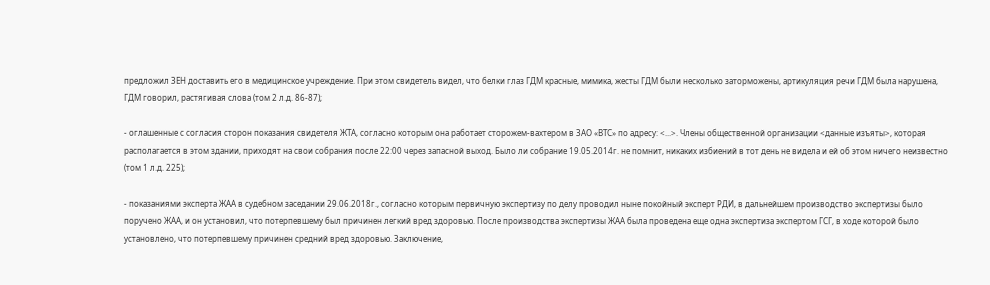предложил ЗЕН доставить его в медицинское учреждение. При этом свидетель видел, что белки глаз ГДМ красные, мимика, жесты ГДМ были несколько заторможены, артикуляция речи ГДМ была нарушена, ГДМ говорил, растягивая слова (том 2 л.д. 86-87);

- оглашенные с согласия сторон показания свидетеля ЖТА, согласно которым она работает сторожем-вахтером в ЗАО «ВТС» по адресу: <...>. Члены общественной организации <данные изъяты>, которая располагается в этом здании, приходят на свои собрания после 22:00 через запасной выход. Было ли собрание 19.05.2014г. не помнит, никаких избиений в тот день не видела и ей об этом ничего неизвестно (том 1 л.д. 225);

- показаниями эксперта ЖАА в судебном заседании 29.06.2018г., согласно которым первичную экспертизу по делу проводил ныне покойный эксперт РДИ, в дальнейшем производство экспертизы было поручено ЖАА, и он установил, что потерпевшему был причинен легкий вред здоровью. После производства экспертизы ЖАА была проведена еще одна экспертиза экспертом ГСГ, в ходе которой было установлено, что потерпевшему причинен средний вред здоровью. Заключение,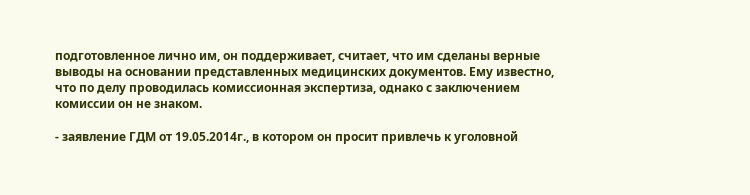подготовленное лично им, он поддерживает, считает, что им сделаны верные выводы на основании представленных медицинских документов. Ему известно, что по делу проводилась комиссионная экспертиза, однако с заключением комиссии он не знаком.

- заявление ГДМ от 19.05.2014г., в котором он просит привлечь к уголовной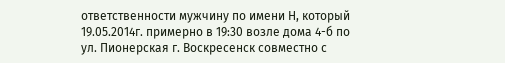ответственности мужчину по имени Н, который 19.05.2014г. примерно в 19:30 возле дома 4-б по ул. Пионерская г. Воскресенск совместно с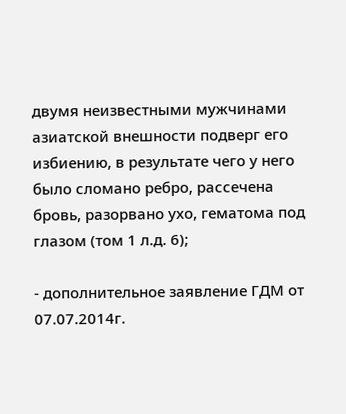двумя неизвестными мужчинами азиатской внешности подверг его избиению, в результате чего у него было сломано ребро, рассечена бровь, разорвано ухо, гематома под глазом (том 1 л.д. 6);

- дополнительное заявление ГДМ от 07.07.2014г.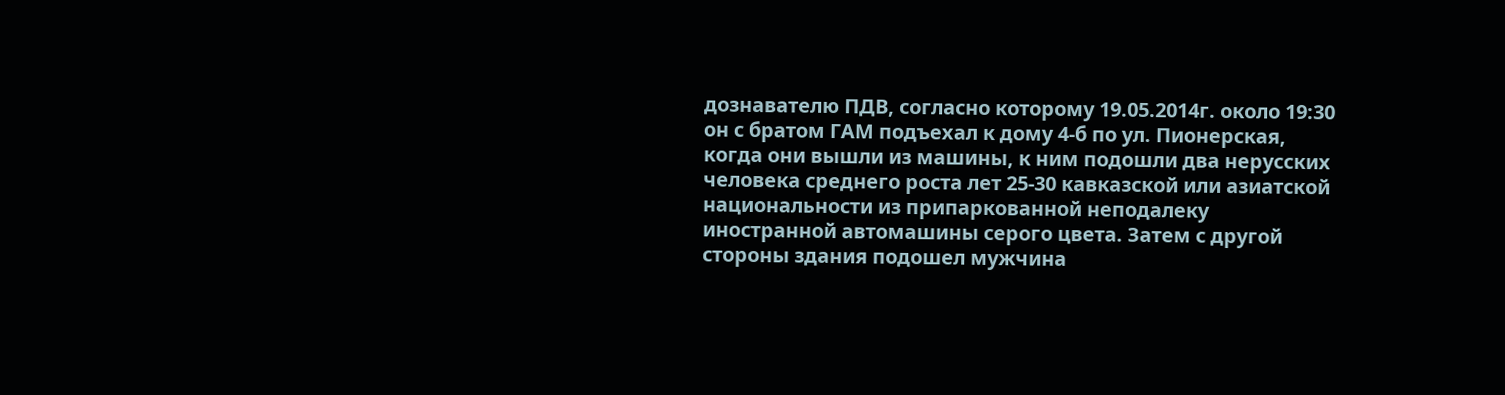дознавателю ПДВ, согласно которому 19.05.2014г. около 19:30 он с братом ГАМ подъехал к дому 4-б по ул. Пионерская, когда они вышли из машины, к ним подошли два нерусских человека среднего роста лет 25-30 кавказской или азиатской национальности из припаркованной неподалеку иностранной автомашины серого цвета. Затем с другой стороны здания подошел мужчина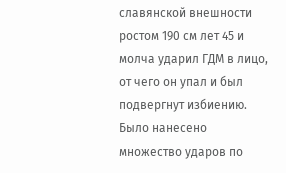славянской внешности ростом 190 см лет 45 и молча ударил ГДМ в лицо, от чего он упал и был подвергнут избиению. Было нанесено множество ударов по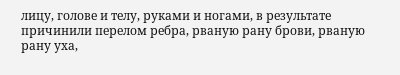лицу, голове и телу, руками и ногами, в результате причинили перелом ребра, рваную рану брови, рваную рану уха,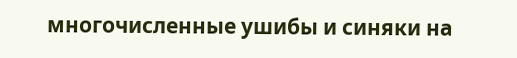многочисленные ушибы и синяки на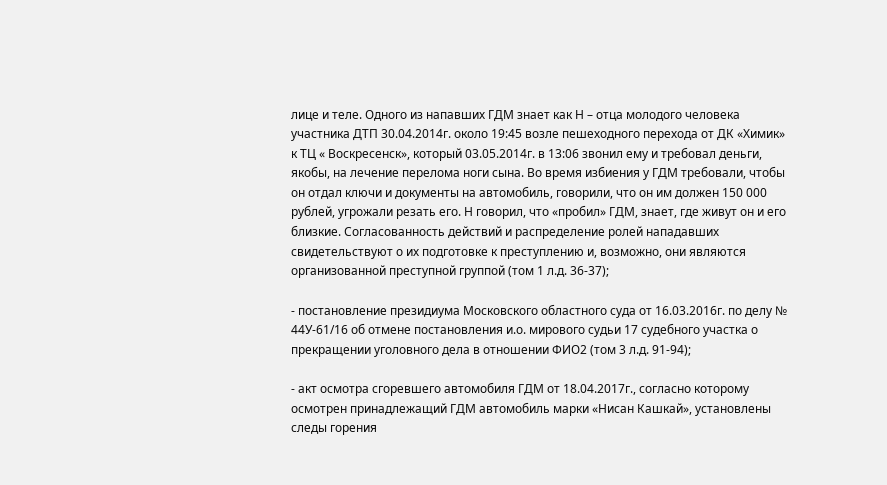лице и теле. Одного из напавших ГДМ знает как Н – отца молодого человека участника ДТП 30.04.2014г. около 19:45 возле пешеходного перехода от ДК «Химик» к ТЦ « Воскресенск», который 03.05.2014г. в 13:06 звонил ему и требовал деньги, якобы, на лечение перелома ноги сына. Во время избиения у ГДМ требовали, чтобы он отдал ключи и документы на автомобиль, говорили, что он им должен 150 000 рублей, угрожали резать его. Н говорил, что «пробил» ГДМ, знает, где живут он и его близкие. Согласованность действий и распределение ролей нападавших свидетельствуют о их подготовке к преступлению и, возможно, они являются организованной преступной группой (том 1 л.д. 36-37);

- постановление президиума Московского областного суда от 16.03.2016г. по делу № 44У-61/16 об отмене постановления и.о. мирового судьи 17 судебного участка о прекращении уголовного дела в отношении ФИО2 (том 3 л.д. 91-94);

- акт осмотра сгоревшего автомобиля ГДМ от 18.04.2017г., согласно которому осмотрен принадлежащий ГДМ автомобиль марки «Нисан Кашкай», установлены следы горения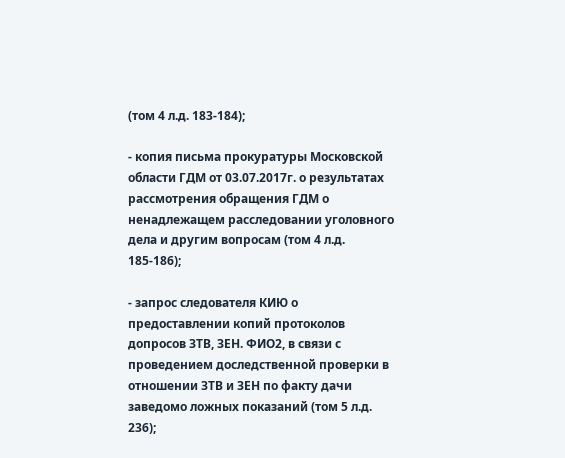(том 4 л.д. 183-184);

- копия письма прокуратуры Московской области ГДМ от 03.07.2017г. о результатах рассмотрения обращения ГДМ о ненадлежащем расследовании уголовного дела и другим вопросам (том 4 л.д. 185-186);

- запрос следователя КИЮ о предоставлении копий протоколов допросов ЗТВ, ЗЕН. ФИО2, в связи с проведением доследственной проверки в отношении ЗТВ и ЗЕН по факту дачи заведомо ложных показаний (том 5 л.д. 236);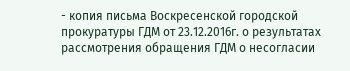- копия письма Воскресенской городской прокуратуры ГДМ от 23.12.2016г. о результатах рассмотрения обращения ГДМ о несогласии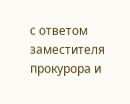с ответом заместителя прокурора и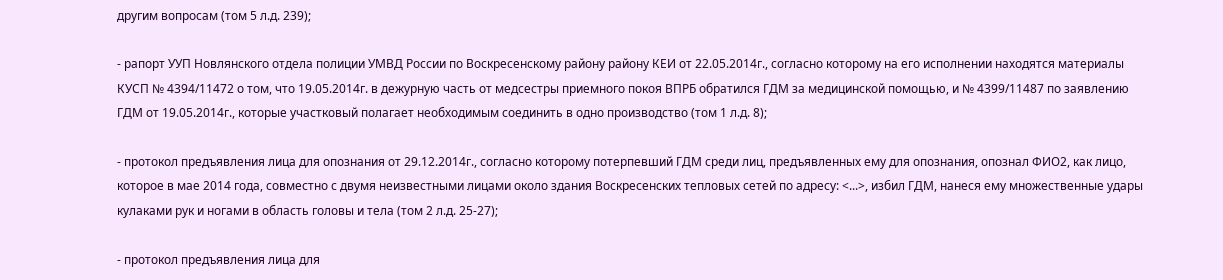другим вопросам (том 5 л.д. 239);

- рапорт УУП Новлянского отдела полиции УМВД России по Воскресенскому району району КЕИ от 22.05.2014г., согласно которому на его исполнении находятся материалы КУСП № 4394/11472 о том, что 19.05.2014г. в дежурную часть от медсестры приемного покоя ВПРБ обратился ГДМ за медицинской помощью, и № 4399/11487 по заявлению ГДМ от 19.05.2014г., которые участковый полагает необходимым соединить в одно производство (том 1 л.д. 8);

- протокол предъявления лица для опознания от 29.12.2014г., согласно которому потерпевший ГДМ среди лиц, предъявленных ему для опознания, опознал ФИО2, как лицо, которое в мае 2014 года, совместно с двумя неизвестными лицами около здания Воскресенских тепловых сетей по адресу: <...>, избил ГДМ, нанеся ему множественные удары кулаками рук и ногами в область головы и тела (том 2 л.д. 25-27);

- протокол предъявления лица для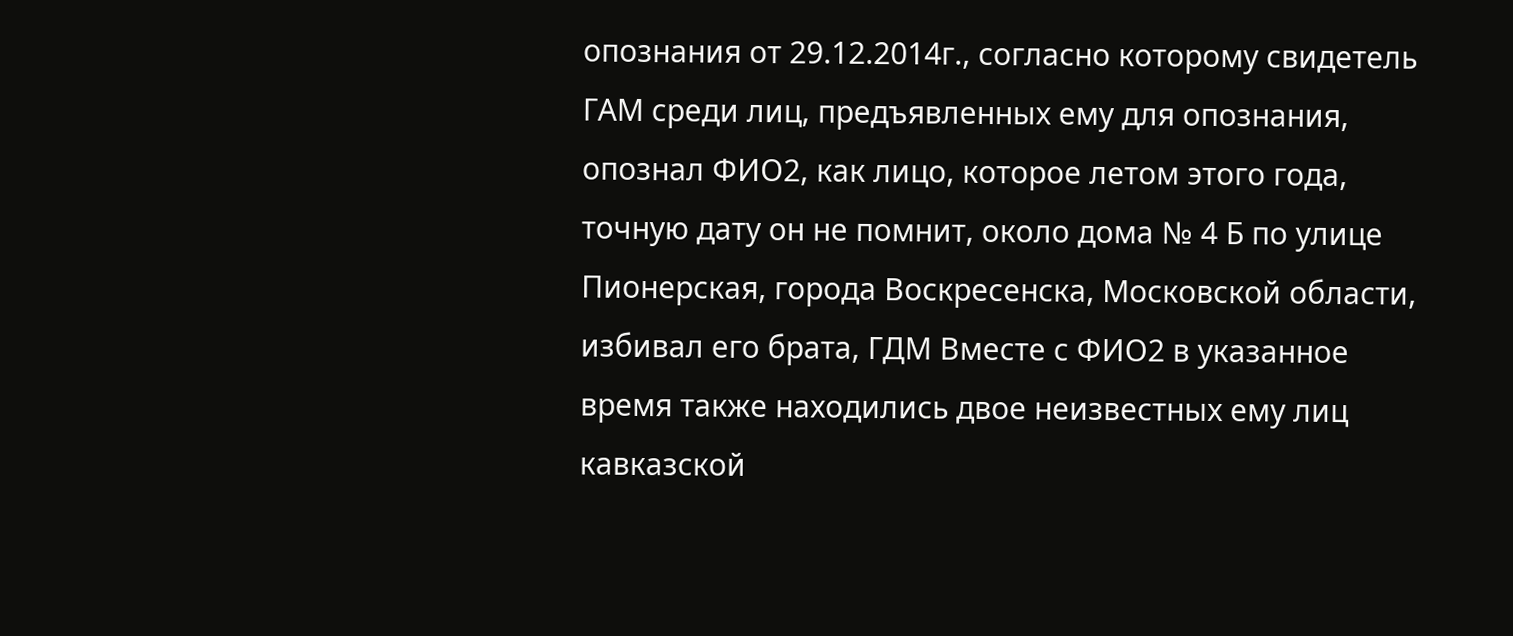опознания от 29.12.2014г., согласно которому свидетель ГАМ среди лиц, предъявленных ему для опознания, опознал ФИО2, как лицо, которое летом этого года, точную дату он не помнит, около дома № 4 Б по улице Пионерская, города Воскресенска, Московской области, избивал его брата, ГДМ Вместе с ФИО2 в указанное время также находились двое неизвестных ему лиц кавказской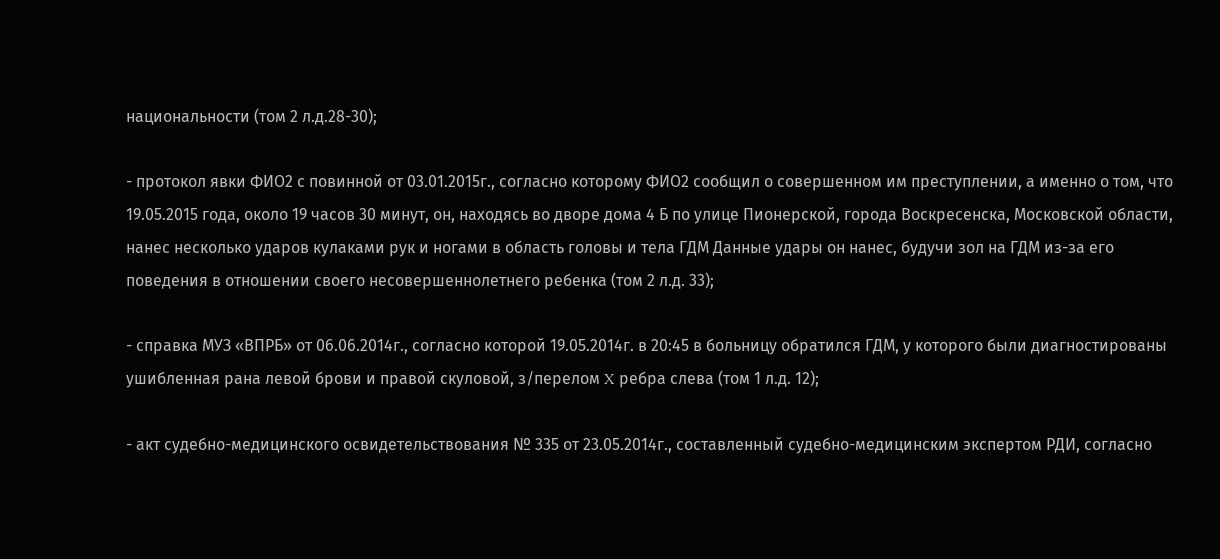национальности (том 2 л.д.28-30);

- протокол явки ФИО2 с повинной от 03.01.2015г., согласно которому ФИО2 сообщил о совершенном им преступлении, а именно о том, что 19.05.2015 года, около 19 часов 30 минут, он, находясь во дворе дома 4 Б по улице Пионерской, города Воскресенска, Московской области, нанес несколько ударов кулаками рук и ногами в область головы и тела ГДМ Данные удары он нанес, будучи зол на ГДМ из-за его поведения в отношении своего несовершеннолетнего ребенка (том 2 л.д. 33);

- справка МУЗ «ВПРБ» от 06.06.2014г., согласно которой 19.05.2014г. в 20:45 в больницу обратился ГДМ, у которого были диагностированы ушибленная рана левой брови и правой скуловой, з/перелом X ребра слева (том 1 л.д. 12);

- акт судебно-медицинского освидетельствования № 335 от 23.05.2014г., составленный судебно-медицинским экспертом РДИ, согласно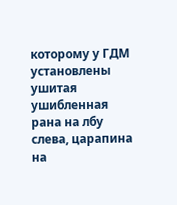которому у ГДМ установлены ушитая ушибленная рана на лбу слева, царапина на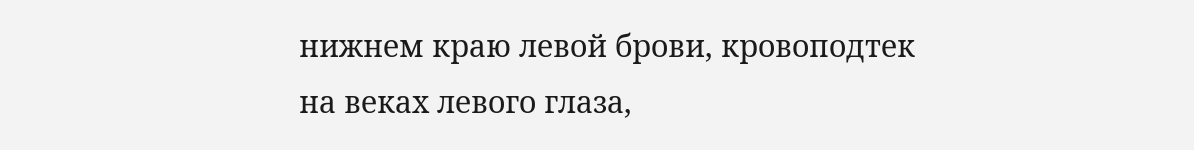нижнем краю левой брови, кровоподтек на веках левого глаза,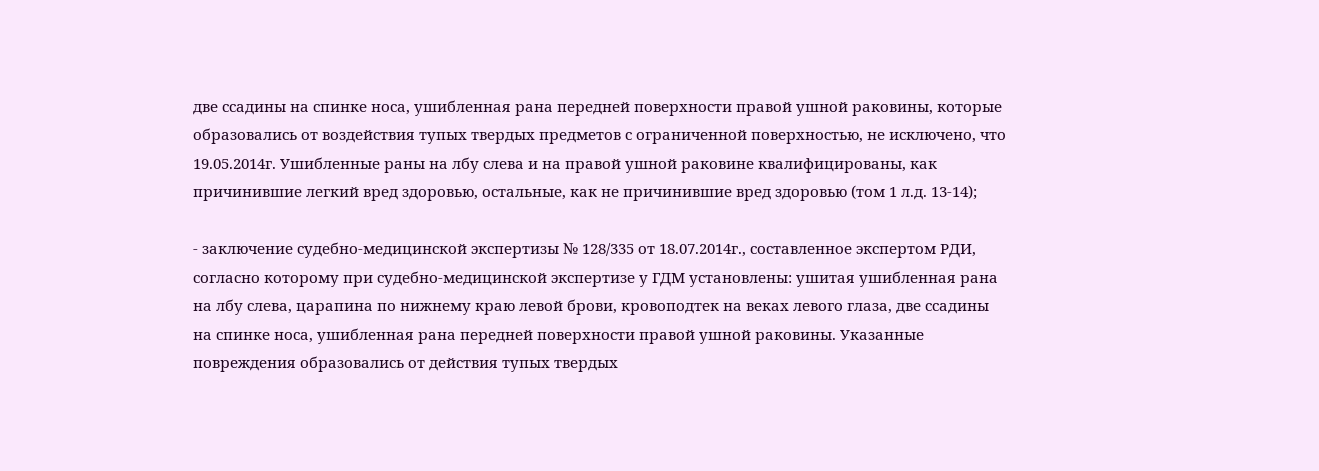две ссадины на спинке носа, ушибленная рана передней поверхности правой ушной раковины, которые образовались от воздействия тупых твердых предметов с ограниченной поверхностью, не исключено, что 19.05.2014г. Ушибленные раны на лбу слева и на правой ушной раковине квалифицированы, как причинившие легкий вред здоровью, остальные, как не причинившие вред здоровью (том 1 л.д. 13-14);

- заключение судебно-медицинской экспертизы № 128/335 от 18.07.2014г., составленное экспертом РДИ, согласно которому при судебно-медицинской экспертизе у ГДМ установлены: ушитая ушибленная рана на лбу слева, царапина по нижнему краю левой брови, кровоподтек на веках левого глаза, две ссадины на спинке носа, ушибленная рана передней поверхности правой ушной раковины. Указанные повреждения образовались от действия тупых твердых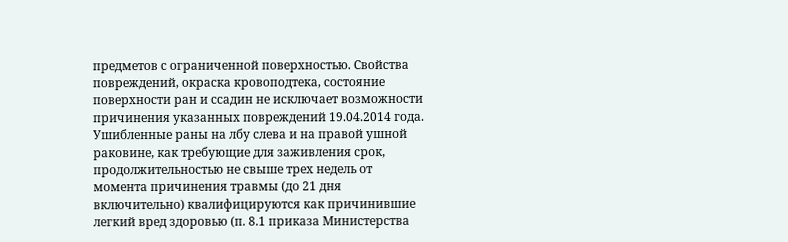предметов с ограниченной поверхностью. Свойства повреждений, окраска кровоподтека, состояние поверхности ран и ссадин не исключает возможности причинения указанных повреждений 19.04.2014 года. Ушибленные раны на лбу слева и на правой ушной раковине, как требующие для заживления срок, продолжительностью не свыше трех недель от момента причинения травмы (до 21 дня включительно) квалифицируются как причинившие легкий вред здоровью (п. 8.1 приказа Министерства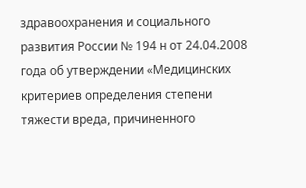здравоохранения и социального развития России № 194 н от 24.04.2008 года об утверждении «Медицинских критериев определения степени тяжести вреда, причиненного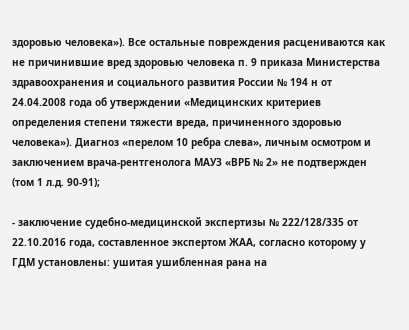здоровью человека»). Все остальные повреждения расцениваются как не причинившие вред здоровью человека п. 9 приказа Министерства здравоохранения и социального развития России № 194 н от 24.04.2008 года об утверждении «Медицинских критериев определения степени тяжести вреда, причиненного здоровью человека»). Диагноз «перелом 10 ребра слева», личным осмотром и заключением врача-рентгенолога МАУЗ «ВРБ № 2» не подтвержден (том 1 л.д. 90-91);

- заключение судебно-медицинской экспертизы № 222/128/335 от 22.10.2016 года, составленное экспертом ЖАА, согласно которому у ГДМ установлены: ушитая ушибленная рана на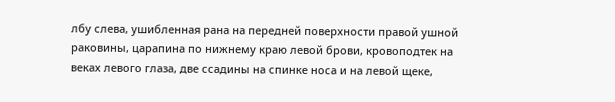лбу слева, ушибленная рана на передней поверхности правой ушной раковины, царапина по нижнему краю левой брови, кровоподтек на веках левого глаза, две ссадины на спинке носа и на левой щеке,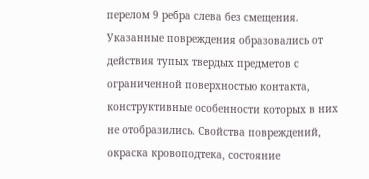перелом 9 ребра слева без смещения. Указанные повреждения образовались от действия тупых твердых предметов с ограниченной поверхностью контакта, конструктивные особенности которых в них не отобразились. Свойства повреждений, окраска кровоподтека, состояние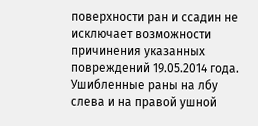поверхности ран и ссадин не исключает возможности причинения указанных повреждений 19.05.2014 года. Ушибленные раны на лбу слева и на правой ушной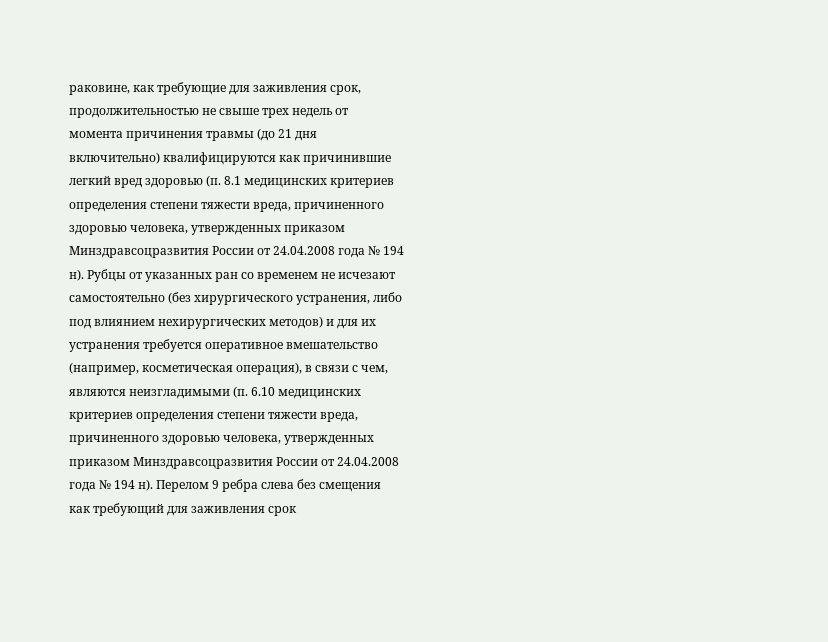раковине, как требующие для заживления срок, продолжительностью не свыше трех недель от момента причинения травмы (до 21 дня включительно) квалифицируются как причинившие легкий вред здоровью (п. 8.1 медицинских критериев определения степени тяжести вреда, причиненного здоровью человека, утвержденных приказом Минздравсоцразвития России от 24.04.2008 года № 194 н). Рубцы от указанных ран со временем не исчезают самостоятельно (без хирургического устранения, либо под влиянием нехирургических методов) и для их устранения требуется оперативное вмешательство (например, косметическая операция), в связи с чем, являются неизгладимыми (п. 6.10 медицинских критериев определения степени тяжести вреда, причиненного здоровью человека, утвержденных приказом Минздравсоцразвития России от 24.04.2008 года № 194 н). Перелом 9 ребра слева без смещения как требующий для заживления срок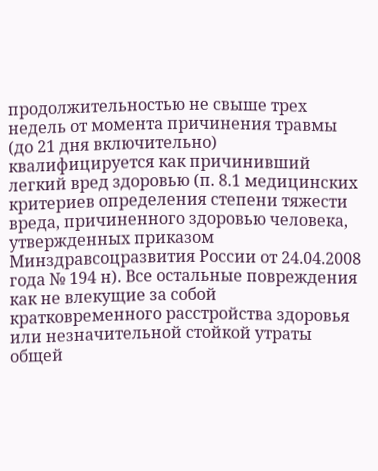продолжительностью не свыше трех недель от момента причинения травмы (до 21 дня включительно) квалифицируется как причинивший легкий вред здоровью (п. 8.1 медицинских критериев определения степени тяжести вреда, причиненного здоровью человека, утвержденных приказом Минздравсоцразвития России от 24.04.2008 года № 194 н). Все остальные повреждения как не влекущие за собой кратковременного расстройства здоровья или незначительной стойкой утраты общей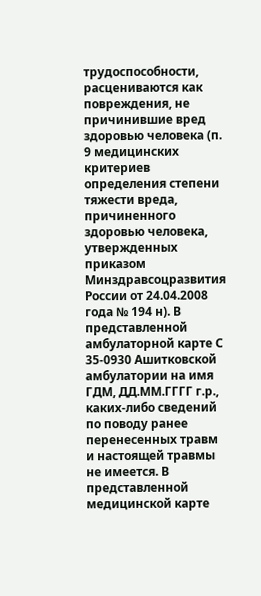трудоспособности, расцениваются как повреждения, не причинившие вред здоровью человека (п. 9 медицинских критериев определения степени тяжести вреда, причиненного здоровью человека, утвержденных приказом Минздравсоцразвития России от 24.04.2008 года № 194 н). В представленной амбулаторной карте С 35-0930 Ашитковской амбулатории на имя ГДМ, ДД.ММ.ГГГГ г.р., каких-либо сведений по поводу ранее перенесенных травм и настоящей травмы не имеется. В представленной медицинской карте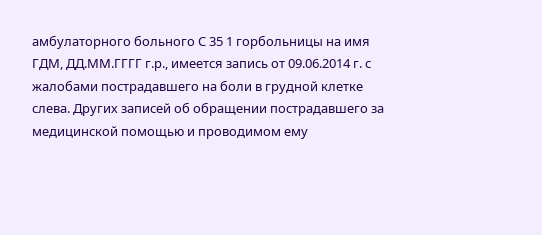амбулаторного больного С 35 1 горбольницы на имя ГДМ, ДД.ММ.ГГГГ г.р., имеется запись от 09.06.2014 г. с жалобами пострадавшего на боли в грудной клетке слева. Других записей об обращении пострадавшего за медицинской помощью и проводимом ему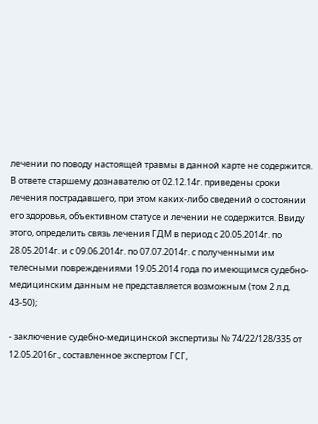лечении по поводу настоящей травмы в данной карте не содержится. В ответе старшему дознавателю от 02.12.14г. приведены сроки лечения пострадавшего, при этом каких-либо сведений о состоянии его здоровья, объективном статусе и лечении не содержится. Ввиду этого, определить связь лечения ГДМ в период с 20.05.2014г. по 28.05.2014г. и с 09.06.2014г. по 07.07.2014г. с полученными им телесными повреждениями 19.05.2014 года по имеющимся судебно-медицинским данным не представляется возможным (том 2 л.д. 43-50);

- заключение судебно-медицинской экспертизы № 74/22/128/335 от 12.05.2016г., составленное экспертом ГСГ,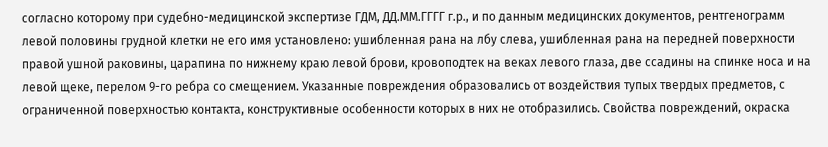согласно которому при судебно-медицинской экспертизе ГДМ, ДД.ММ.ГГГГ г.р., и по данным медицинских документов, рентгенограмм левой половины грудной клетки не его имя установлено: ушибленная рана на лбу слева, ушибленная рана на передней поверхности правой ушной раковины, царапина по нижнему краю левой брови, кровоподтек на веках левого глаза, две ссадины на спинке носа и на левой щеке, перелом 9-го ребра со смещением. Указанные повреждения образовались от воздействия тупых твердых предметов, с ограниченной поверхностью контакта, конструктивные особенности которых в них не отобразились. Свойства повреждений, окраска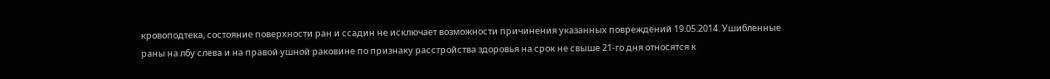кровоподтека, состояние поверхности ран и ссадин не исключает возможности причинения указанных повреждений 19.05.2014. Ушибленные раны на лбу слева и на правой ушной раковине по признаку расстройства здоровья на срок не свыше 21-го дня относятся к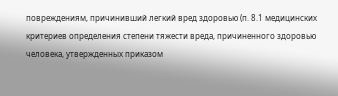повреждениям, причинивший легкий вред здоровью (п. 8.1 медицинских критериев определения степени тяжести вреда, причиненного здоровью человека, утвержденных приказом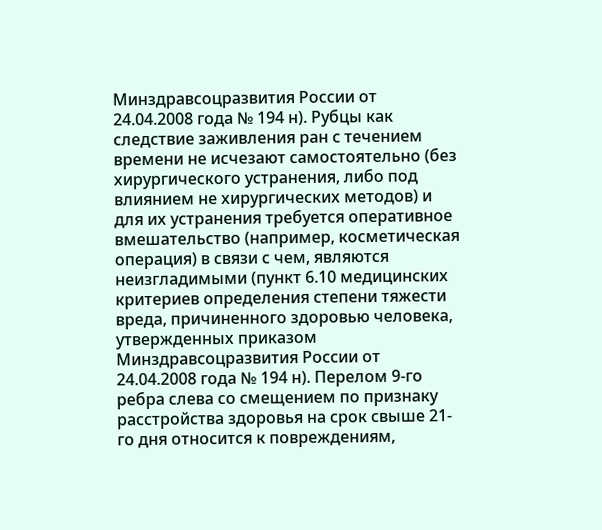Минздравсоцразвития России от 24.04.2008 года № 194 н). Рубцы как следствие заживления ран с течением времени не исчезают самостоятельно (без хирургического устранения, либо под влиянием не хирургических методов) и для их устранения требуется оперативное вмешательство (например, косметическая операция) в связи с чем, являются неизгладимыми (пункт 6.10 медицинских критериев определения степени тяжести вреда, причиненного здоровью человека, утвержденных приказом Минздравсоцразвития России от 24.04.2008 года № 194 н). Перелом 9-го ребра слева со смещением по признаку расстройства здоровья на срок свыше 21-го дня относится к повреждениям,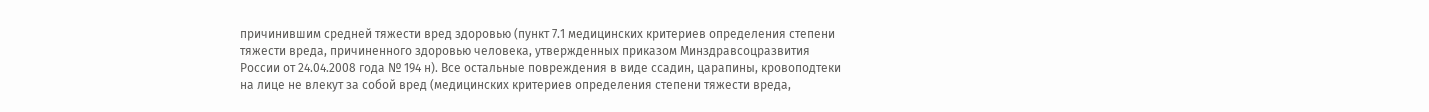причинившим средней тяжести вред здоровью (пункт 7.1 медицинских критериев определения степени тяжести вреда, причиненного здоровью человека, утвержденных приказом Минздравсоцразвития России от 24.04.2008 года № 194 н). Все остальные повреждения в виде ссадин, царапины, кровоподтеки на лице не влекут за собой вред (медицинских критериев определения степени тяжести вреда,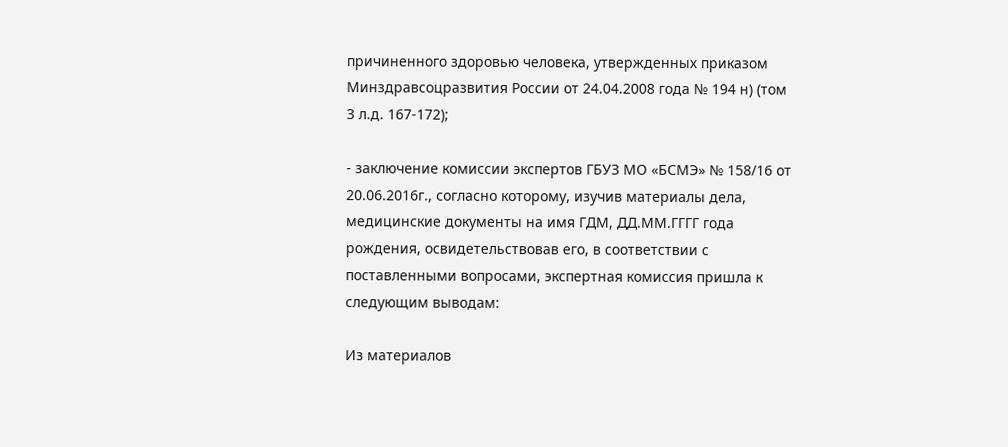причиненного здоровью человека, утвержденных приказом Минздравсоцразвития России от 24.04.2008 года № 194 н) (том 3 л.д. 167-172);

- заключение комиссии экспертов ГБУЗ МО «БСМЭ» № 158/16 от 20.06.2016г., согласно которому, изучив материалы дела, медицинские документы на имя ГДМ, ДД.ММ.ГГГГ года рождения, освидетельствовав его, в соответствии с поставленными вопросами, экспертная комиссия пришла к следующим выводам:

Из материалов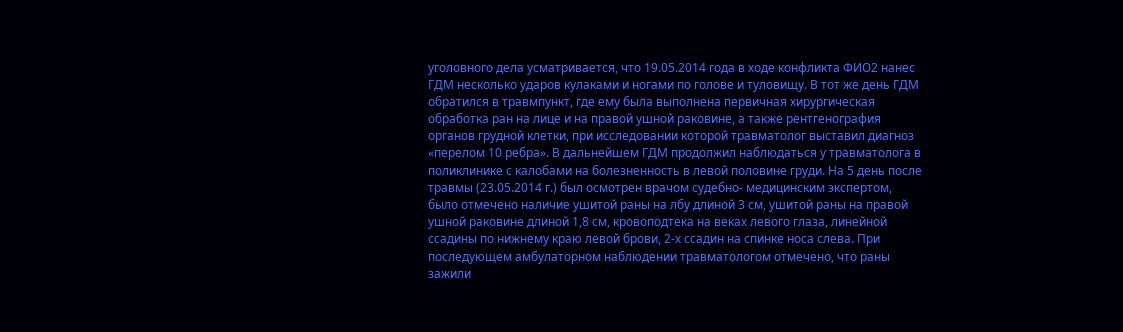уголовного дела усматривается, что 19.05.2014 года в ходе конфликта ФИО2 нанес ГДМ несколько ударов кулаками и ногами по голове и туловищу. В тот же день ГДМ обратился в травмпункт, где ему была выполнена первичная хирургическая обработка ран на лице и на правой ушной раковине, а также рентгенография органов грудной клетки, при исследовании которой травматолог выставил диагноз «перелом 10 ребра». В дальнейшем ГДМ продолжил наблюдаться у травматолога в поликлинике с калобами на болезненность в левой половине груди. На 5 день после травмы (23.05.2014 г.) был осмотрен врачом судебно- медицинским экспертом, было отмечено наличие ушитой раны на лбу длиной 3 см, ушитой раны на правой ушной раковине длиной 1,8 см, кровоподтека на веках левого глаза, линейной ссадины по нижнему краю левой брови, 2-х ссадин на спинке носа слева. При последующем амбулаторном наблюдении травматологом отмечено, что раны зажили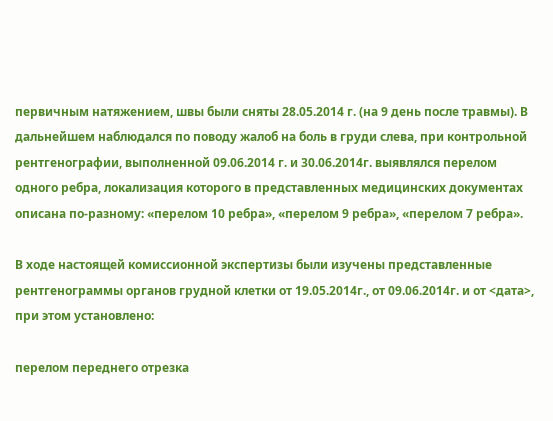первичным натяжением, швы были сняты 28.05.2014 г. (на 9 день после травмы). В дальнейшем наблюдался по поводу жалоб на боль в груди слева, при контрольной рентгенографии, выполненной 09.06.2014 г. и 30.06.2014г. выявлялся перелом одного ребра, локализация которого в представленных медицинских документах описана по-разному: «перелом 10 ребра», «перелом 9 ребра», «перелом 7 ребра».

В ходе настоящей комиссионной экспертизы были изучены представленные рентгенограммы органов грудной клетки от 19.05.2014г., от 09.06.2014г. и от <дата>, при этом установлено:

перелом переднего отрезка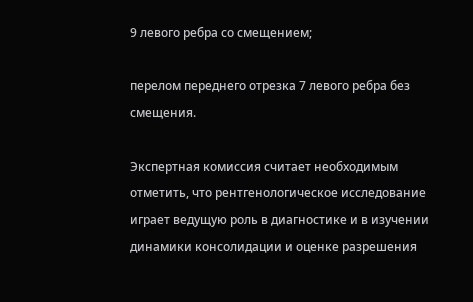9 левого ребра со смещением;

перелом переднего отрезка 7 левого ребра без смещения.

Экспертная комиссия считает необходимым отметить, что рентгенологическое исследование играет ведущую роль в диагностике и в изучении динамики консолидации и оценке разрешения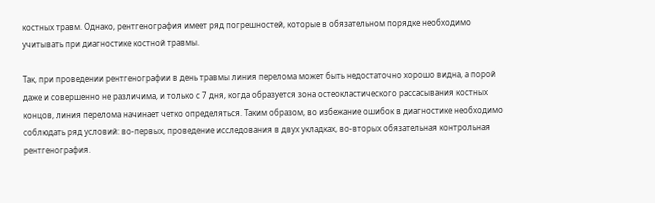костных травм. Однако, рентгенография имеет ряд погрешностей, которые в обязательном порядке необходимо учитывать при диагностике костной травмы.

Так, при проведении рентгенографии в день травмы линия перелома может быть недостаточно хорошо видна, а порой даже и совершенно не различима, и только с 7 дня, когда образуется зона остеокластического рассасывания костных концов, линия перелома начинает четко определяться. Таким образом, во избежание ошибок в диагностике необходимо соблюдать ряд условий: во-первых, проведение исследования в двух укладках, во-вторых обязательная контрольная рентгенография.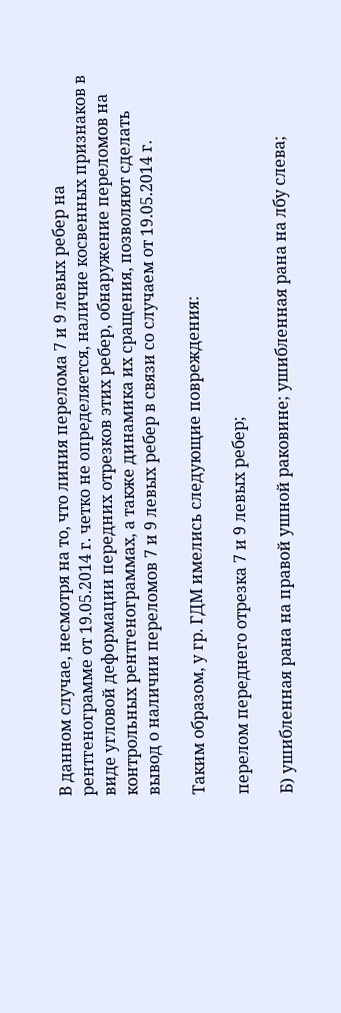В данном случае, несмотря на то, что линия перелома 7 и 9 левых ребер на рентгенограмме от 19.05.2014 г. четко не определяется, наличие косвенных признаков в виде угловой деформации передних отрезков этих ребер, обнаружение переломов на контрольных рентгенограммах, а также динамика их сращения, позволяют сделать вывод о наличии переломов 7 и 9 левых ребер в связи со случаем от 19.05.2014 г.

Таким образом, у гр. ГДМ имелись следующие повреждения:

перелом переднего отрезка 7 и 9 левых ребер;

Б) ушибленная рана на правой ушной раковине; ушибленная рана на лбу слева;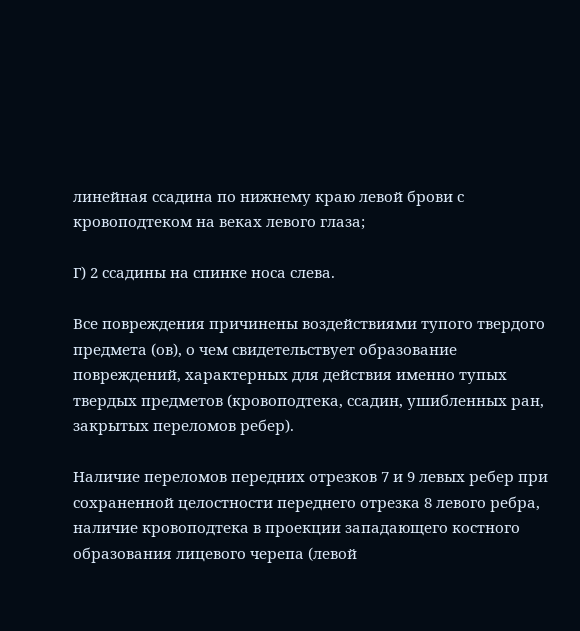линейная ссадина по нижнему краю левой брови с кровоподтеком на веках левого глаза;

Г) 2 ссадины на спинке носа слева.

Все повреждения причинены воздействиями тупого твердого предмета (ов), о чем свидетельствует образование повреждений, характерных для действия именно тупых твердых предметов (кровоподтека, ссадин, ушибленных ран, закрытых переломов ребер).

Наличие переломов передних отрезков 7 и 9 левых ребер при сохраненной целостности переднего отрезка 8 левого ребра, наличие кровоподтека в проекции западающего костного образования лицевого черепа (левой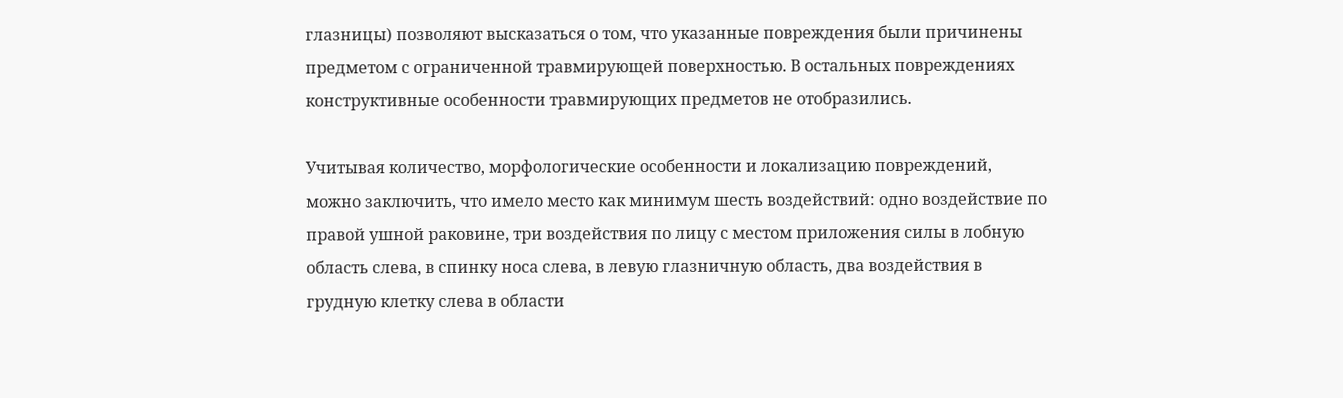глазницы) позволяют высказаться о том, что указанные повреждения были причинены предметом с ограниченной травмирующей поверхностью. В остальных повреждениях конструктивные особенности травмирующих предметов не отобразились.

Учитывая количество, морфологические особенности и локализацию повреждений, можно заключить, что имело место как минимум шесть воздействий: одно воздействие по правой ушной раковине, три воздействия по лицу с местом приложения силы в лобную область слева, в спинку носа слева, в левую глазничную область, два воздействия в грудную клетку слева в области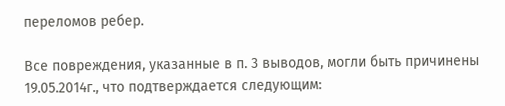переломов ребер.

Все повреждения, указанные в п. 3 выводов, могли быть причинены 19.05.2014г., что подтверждается следующим: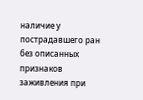наличие у пострадавшего ран без описанных признаков заживления при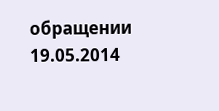обращении 19.05.2014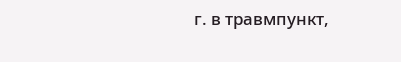г. в травмпункт,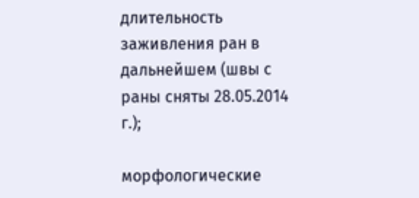длительность заживления ран в дальнейшем (швы с раны сняты 28.05.2014 г.);

морфологические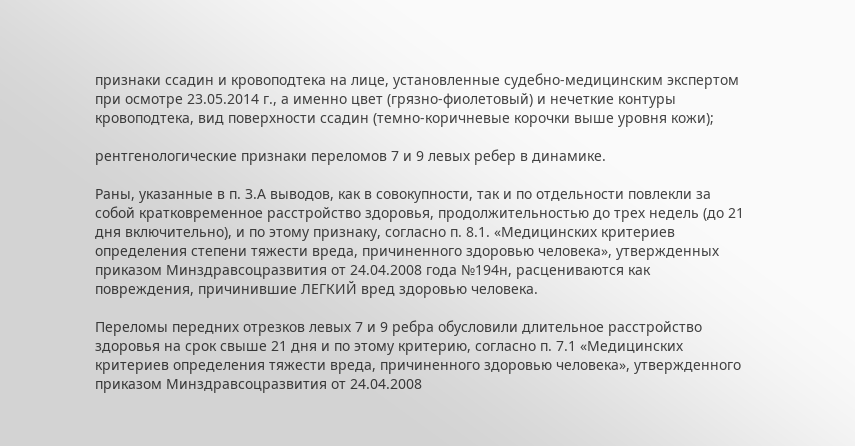признаки ссадин и кровоподтека на лице, установленные судебно-медицинским экспертом при осмотре 23.05.2014 г., а именно цвет (грязно-фиолетовый) и нечеткие контуры кровоподтека, вид поверхности ссадин (темно-коричневые корочки выше уровня кожи);

рентгенологические признаки переломов 7 и 9 левых ребер в динамике.

Раны, указанные в п. З.А выводов, как в совокупности, так и по отдельности повлекли за собой кратковременное расстройство здоровья, продолжительностью до трех недель (до 21 дня включительно), и по этому признаку, согласно п. 8.1. «Медицинских критериев определения степени тяжести вреда, причиненного здоровью человека», утвержденных приказом Минздравсоцразвития от 24.04.2008 года №194н, расцениваются как повреждения, причинившие ЛЕГКИЙ вред здоровью человека.

Переломы передних отрезков левых 7 и 9 ребра обусловили длительное расстройство здоровья на срок свыше 21 дня и по этому критерию, согласно п. 7.1 «Медицинских критериев определения тяжести вреда, причиненного здоровью человека», утвержденного приказом Минздравсоцразвития от 24.04.2008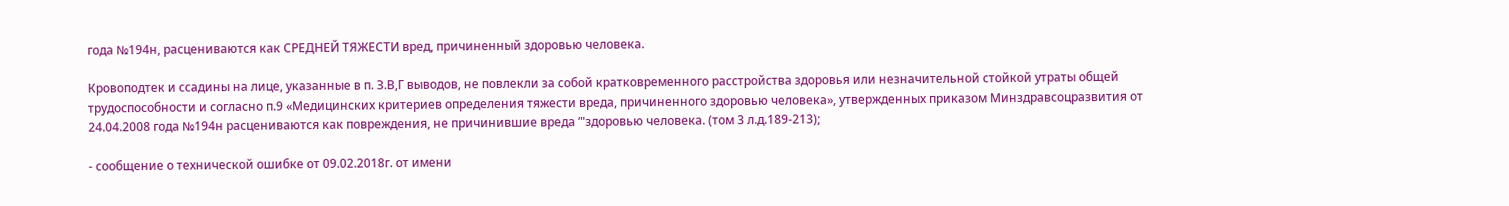года №194н, расцениваются как СРЕДНЕЙ ТЯЖЕСТИ вред, причиненный здоровью человека.

Кровоподтек и ссадины на лице, указанные в п. З.В,Г выводов, не повлекли за собой кратковременного расстройства здоровья или незначительной стойкой утраты общей трудоспособности и согласно п.9 «Медицинских критериев определения тяжести вреда, причиненного здоровью человека», утвержденных приказом Минздравсоцразвития от 24.04.2008 года №194н расцениваются как повреждения, не причинившие вреда ’"здоровью человека. (том 3 л.д.189-213);

- сообщение о технической ошибке от 09.02.2018г. от имени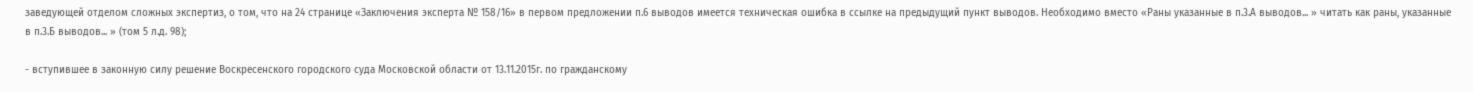заведующей отделом сложных экспертиз, о том, что на 24 странице «Заключения эксперта № 158/16» в первом предложении п.6 выводов имеется техническая ошибка в ссылке на предыдущий пункт выводов. Необходимо вместо «Раны указанные в п.3.А выводов... » читать как раны, указанные в п.3.Б выводов... » (том 5 л.д. 98);

- вступившее в законную силу решение Воскресенского городского суда Московской области от 13.11.2015г. по гражданскому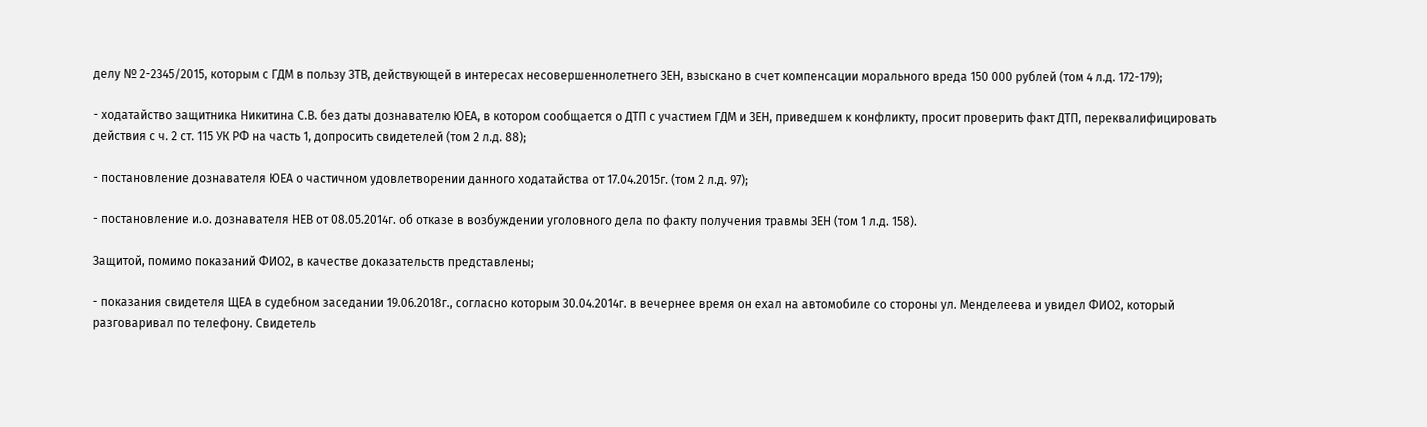делу № 2-2345/2015, которым с ГДМ в пользу ЗТВ, действующей в интересах несовершеннолетнего ЗЕН, взыскано в счет компенсации морального вреда 150 000 рублей (том 4 л.д. 172-179);

- ходатайство защитника Никитина С.В. без даты дознавателю ЮЕА, в котором сообщается о ДТП с участием ГДМ и ЗЕН, приведшем к конфликту, просит проверить факт ДТП, переквалифицировать действия с ч. 2 ст. 115 УК РФ на часть 1, допросить свидетелей (том 2 л.д. 88);

- постановление дознавателя ЮЕА о частичном удовлетворении данного ходатайства от 17.04.2015г. (том 2 л.д. 97);

- постановление и.о. дознавателя НЕВ от 08.05.2014г. об отказе в возбуждении уголовного дела по факту получения травмы ЗЕН (том 1 л.д. 158).

Защитой, помимо показаний ФИО2, в качестве доказательств представлены;

- показания свидетеля ЩЕА в судебном заседании 19.06.2018г., согласно которым 30.04.2014г. в вечернее время он ехал на автомобиле со стороны ул. Менделеева и увидел ФИО2, который разговаривал по телефону. Свидетель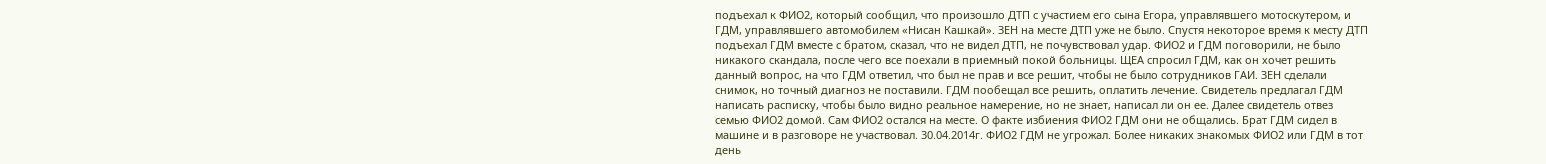подъехал к ФИО2, который сообщил, что произошло ДТП с участием его сына Егора, управлявшего мотоскутером, и ГДМ, управлявшего автомобилем «Нисан Кашкай». ЗЕН на месте ДТП уже не было. Спустя некоторое время к месту ДТП подъехал ГДМ вместе с братом, сказал, что не видел ДТП, не почувствовал удар. ФИО2 и ГДМ поговорили, не было никакого скандала, после чего все поехали в приемный покой больницы. ЩЕА спросил ГДМ, как он хочет решить данный вопрос, на что ГДМ ответил, что был не прав и все решит, чтобы не было сотрудников ГАИ. ЗЕН сделали снимок, но точный диагноз не поставили. ГДМ пообещал все решить, оплатить лечение. Свидетель предлагал ГДМ написать расписку, чтобы было видно реальное намерение, но не знает, написал ли он ее. Далее свидетель отвез семью ФИО2 домой. Сам ФИО2 остался на месте. О факте избиения ФИО2 ГДМ они не общались. Брат ГДМ сидел в машине и в разговоре не участвовал. 30.04.2014г. ФИО2 ГДМ не угрожал. Более никаких знакомых ФИО2 или ГДМ в тот день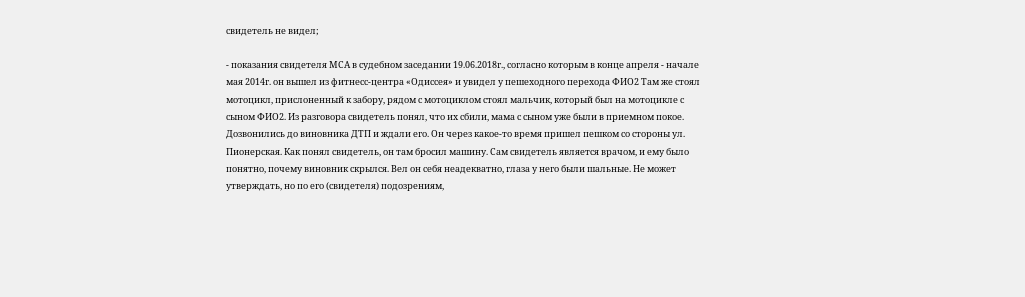свидетель не видел;

- показания свидетеля МСА в судебном заседании 19.06.2018г., согласно которым в конце апреля - начале мая 2014г. он вышел из фитнесс-центра «Одиссея» и увидел у пешеходного перехода ФИО2 Там же стоял мотоцикл, прислоненный к забору, рядом с мотоциклом стоял мальчик, который был на мотоцикле с сыном ФИО2. Из разговора свидетель понял, что их сбили, мама с сыном уже были в приемном покое. Дозвонились до виновника ДТП и ждали его. Он через какое-то время пришел пешком со стороны ул. Пионерская. Как понял свидетель, он там бросил машину. Сам свидетель является врачом, и ему было понятно, почему виновник скрылся. Вел он себя неадекватно, глаза у него были шальные. Не может утверждать, но по его (свидетеля) подозрениям,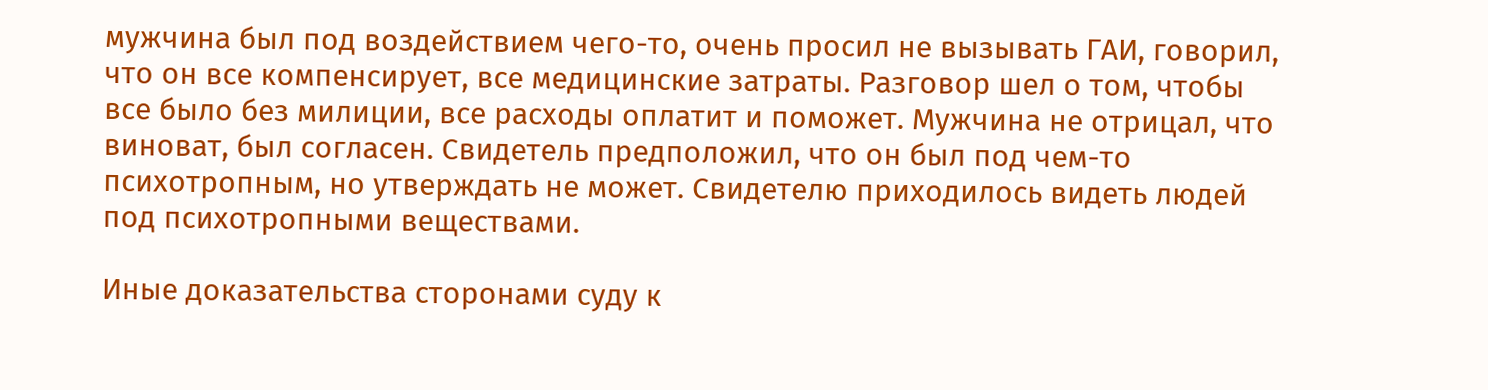мужчина был под воздействием чего-то, очень просил не вызывать ГАИ, говорил, что он все компенсирует, все медицинские затраты. Разговор шел о том, чтобы все было без милиции, все расходы оплатит и поможет. Мужчина не отрицал, что виноват, был согласен. Свидетель предположил, что он был под чем-то психотропным, но утверждать не может. Свидетелю приходилось видеть людей под психотропными веществами.

Иные доказательства сторонами суду к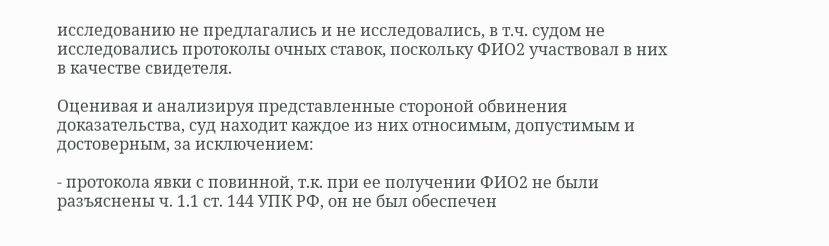исследованию не предлагались и не исследовались, в т.ч. судом не исследовались протоколы очных ставок, поскольку ФИО2 участвовал в них в качестве свидетеля.

Оценивая и анализируя представленные стороной обвинения доказательства, суд находит каждое из них относимым, допустимым и достоверным, за исключением:

- протокола явки с повинной, т.к. при ее получении ФИО2 не были разъяснены ч. 1.1 ст. 144 УПК РФ, он не был обеспечен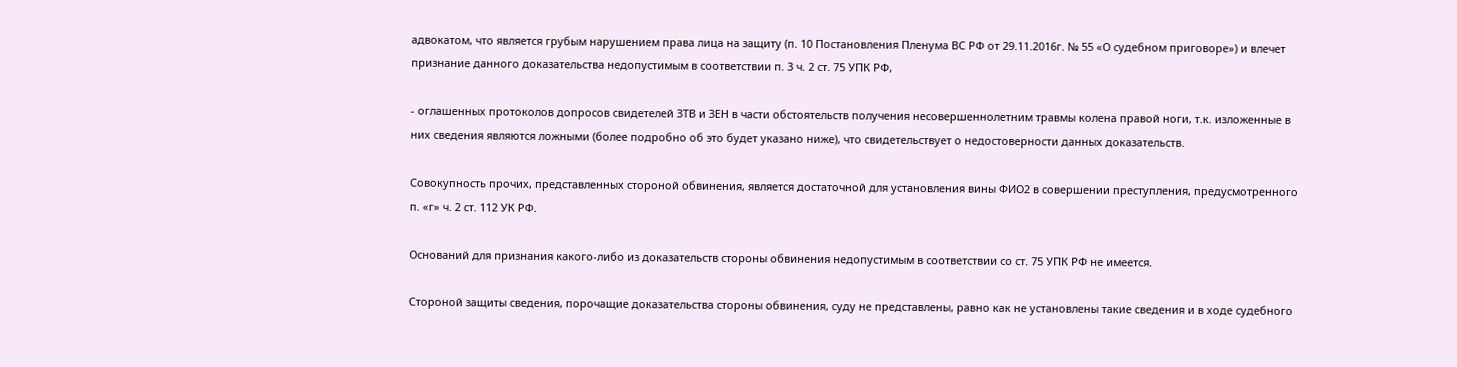адвокатом, что является грубым нарушением права лица на защиту (п. 10 Постановления Пленума ВС РФ от 29.11.2016г. № 55 «О судебном приговоре») и влечет признание данного доказательства недопустимым в соответствии п. 3 ч. 2 ст. 75 УПК РФ,

- оглашенных протоколов допросов свидетелей ЗТВ и ЗЕН в части обстоятельств получения несовершеннолетним травмы колена правой ноги, т.к. изложенные в них сведения являются ложными (более подробно об это будет указано ниже), что свидетельствует о недостоверности данных доказательств.

Совокупность прочих, представленных стороной обвинения, является достаточной для установления вины ФИО2 в совершении преступления, предусмотренного п. «г» ч. 2 ст. 112 УК РФ.

Оснований для признания какого-либо из доказательств стороны обвинения недопустимым в соответствии со ст. 75 УПК РФ не имеется.

Стороной защиты сведения, порочащие доказательства стороны обвинения, суду не представлены, равно как не установлены такие сведения и в ходе судебного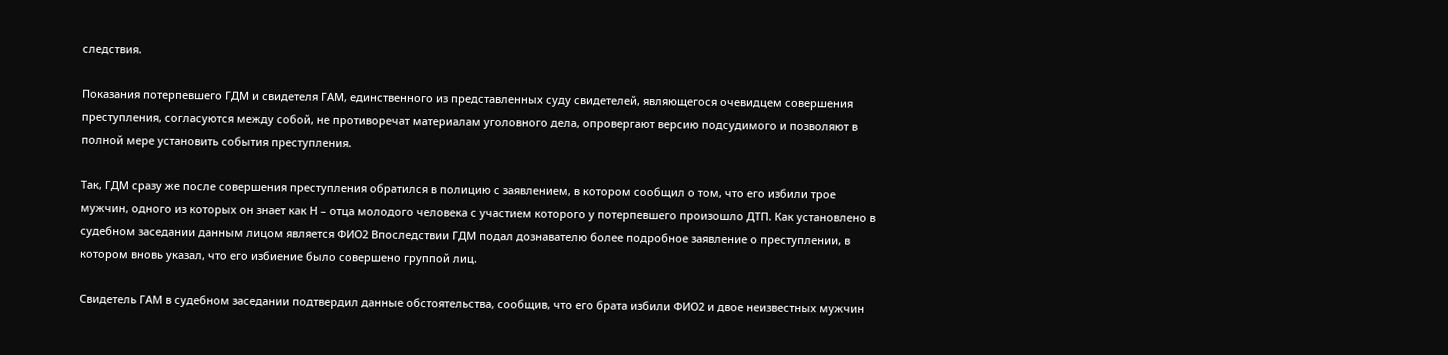следствия.

Показания потерпевшего ГДМ и свидетеля ГАМ, единственного из представленных суду свидетелей, являющегося очевидцем совершения преступления, согласуются между собой, не противоречат материалам уголовного дела, опровергают версию подсудимого и позволяют в полной мере установить события преступления.

Так, ГДМ сразу же после совершения преступления обратился в полицию с заявлением, в котором сообщил о том, что его избили трое мужчин, одного из которых он знает как Н – отца молодого человека с участием которого у потерпевшего произошло ДТП. Как установлено в судебном заседании данным лицом является ФИО2 Впоследствии ГДМ подал дознавателю более подробное заявление о преступлении, в котором вновь указал, что его избиение было совершено группой лиц.

Свидетель ГАМ в судебном заседании подтвердил данные обстоятельства, сообщив, что его брата избили ФИО2 и двое неизвестных мужчин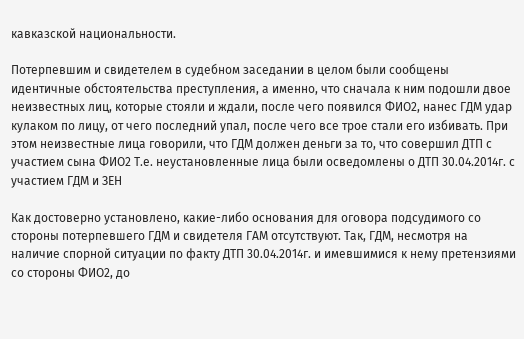кавказской национальности.

Потерпевшим и свидетелем в судебном заседании в целом были сообщены идентичные обстоятельства преступления, а именно, что сначала к ним подошли двое неизвестных лиц, которые стояли и ждали, после чего появился ФИО2, нанес ГДМ удар кулаком по лицу, от чего последний упал, после чего все трое стали его избивать. При этом неизвестные лица говорили, что ГДМ должен деньги за то, что совершил ДТП с участием сына ФИО2 Т.е. неустановленные лица были осведомлены о ДТП 30.04.2014г. с участием ГДМ и ЗЕН

Как достоверно установлено, какие-либо основания для оговора подсудимого со стороны потерпевшего ГДМ и свидетеля ГАМ отсутствуют. Так, ГДМ, несмотря на наличие спорной ситуации по факту ДТП 30.04.2014г. и имевшимися к нему претензиями со стороны ФИО2, до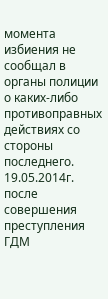момента избиения не сообщал в органы полиции о каких-либо противоправных действиях со стороны последнего. 19.05.2014г. после совершения преступления ГДМ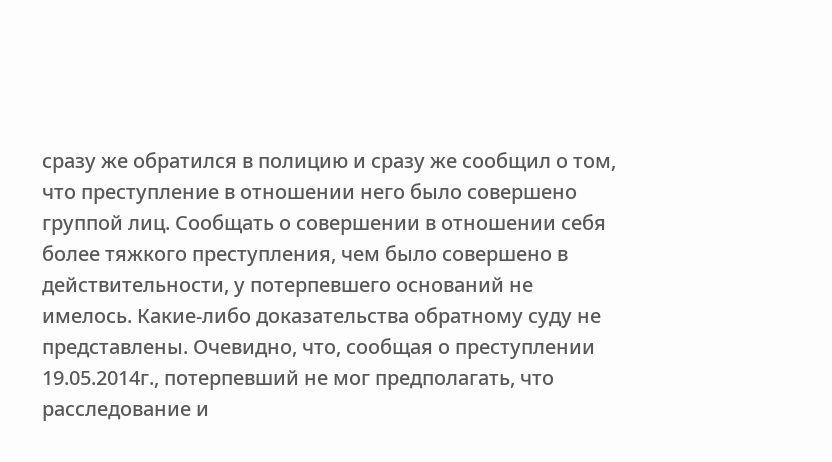сразу же обратился в полицию и сразу же сообщил о том, что преступление в отношении него было совершено группой лиц. Сообщать о совершении в отношении себя более тяжкого преступления, чем было совершено в действительности, у потерпевшего оснований не имелось. Какие-либо доказательства обратному суду не представлены. Очевидно, что, сообщая о преступлении 19.05.2014г., потерпевший не мог предполагать, что расследование и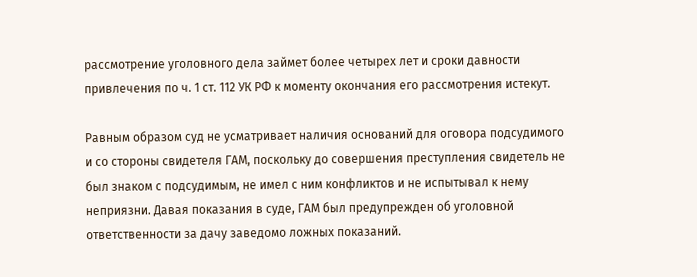рассмотрение уголовного дела займет более четырех лет и сроки давности привлечения по ч. 1 ст. 112 УК РФ к моменту окончания его рассмотрения истекут.

Равным образом суд не усматривает наличия оснований для оговора подсудимого и со стороны свидетеля ГАМ, поскольку до совершения преступления свидетель не был знаком с подсудимым, не имел с ним конфликтов и не испытывал к нему неприязни. Давая показания в суде, ГАМ был предупрежден об уголовной ответственности за дачу заведомо ложных показаний.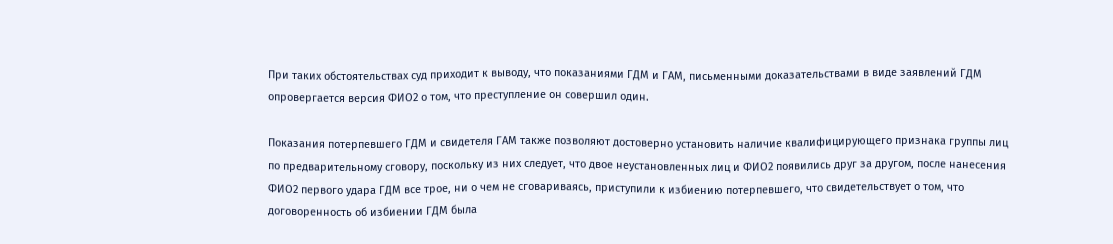При таких обстоятельствах суд приходит к выводу, что показаниями ГДМ и ГАМ, письменными доказательствами в виде заявлений ГДМ опровергается версия ФИО2 о том, что преступление он совершил один.

Показания потерпевшего ГДМ и свидетеля ГАМ также позволяют достоверно установить наличие квалифицирующего признака группы лиц по предварительному сговору, поскольку из них следует, что двое неустановленных лиц и ФИО2 появились друг за другом, после нанесения ФИО2 первого удара ГДМ все трое, ни о чем не сговариваясь, приступили к избиению потерпевшего, что свидетельствует о том, что договоренность об избиении ГДМ была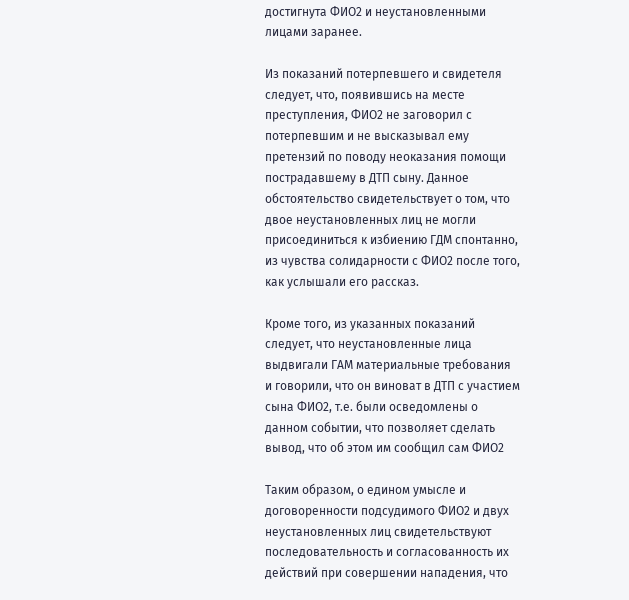достигнута ФИО2 и неустановленными лицами заранее.

Из показаний потерпевшего и свидетеля следует, что, появившись на месте преступления, ФИО2 не заговорил с потерпевшим и не высказывал ему претензий по поводу неоказания помощи пострадавшему в ДТП сыну. Данное обстоятельство свидетельствует о том, что двое неустановленных лиц не могли присоединиться к избиению ГДМ спонтанно, из чувства солидарности с ФИО2 после того, как услышали его рассказ.

Кроме того, из указанных показаний следует, что неустановленные лица выдвигали ГАМ материальные требования и говорили, что он виноват в ДТП с участием сына ФИО2, т.е. были осведомлены о данном событии, что позволяет сделать вывод, что об этом им сообщил сам ФИО2

Таким образом, о едином умысле и договоренности подсудимого ФИО2 и двух неустановленных лиц свидетельствуют последовательность и согласованность их действий при совершении нападения, что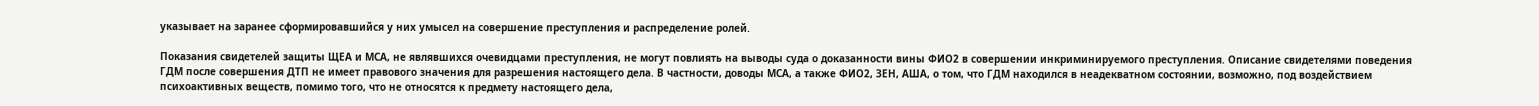указывает на заранее сформировавшийся у них умысел на совершение преступления и распределение ролей.

Показания свидетелей защиты ЩЕА и МСА, не являвшихся очевидцами преступления, не могут повлиять на выводы суда о доказанности вины ФИО2 в совершении инкриминируемого преступления. Описание свидетелями поведения ГДМ после совершения ДТП не имеет правового значения для разрешения настоящего дела. В частности, доводы МСА, а также ФИО2, ЗЕН, АША, о том, что ГДМ находился в неадекватном состоянии, возможно, под воздействием психоактивных веществ, помимо того, что не относятся к предмету настоящего дела,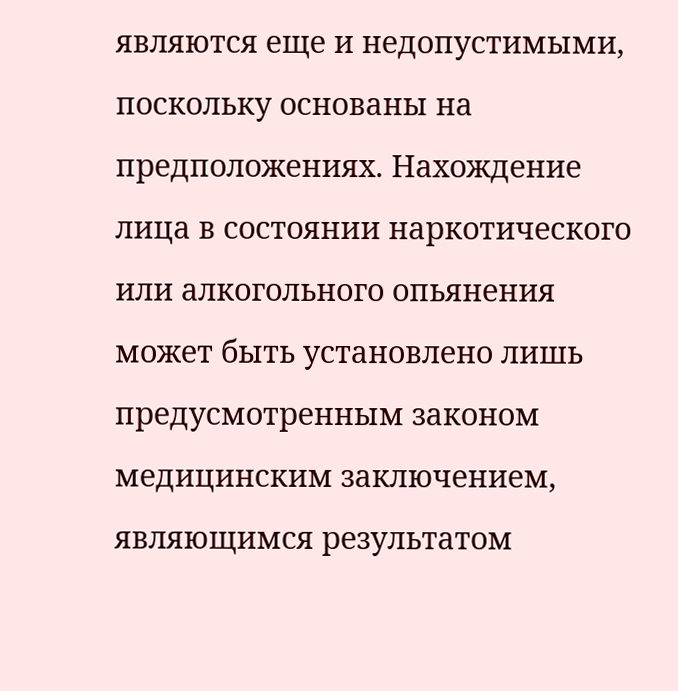являются еще и недопустимыми, поскольку основаны на предположениях. Нахождение лица в состоянии наркотического или алкогольного опьянения может быть установлено лишь предусмотренным законом медицинским заключением, являющимся результатом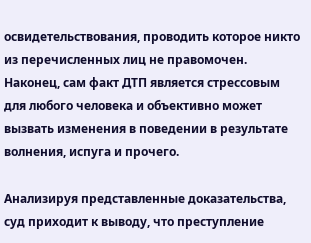освидетельствования, проводить которое никто из перечисленных лиц не правомочен. Наконец, сам факт ДТП является стрессовым для любого человека и объективно может вызвать изменения в поведении в результате волнения, испуга и прочего.

Анализируя представленные доказательства, суд приходит к выводу, что преступление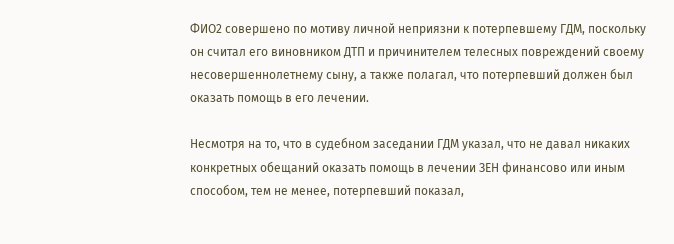ФИО2 совершено по мотиву личной неприязни к потерпевшему ГДМ, поскольку он считал его виновником ДТП и причинителем телесных повреждений своему несовершеннолетнему сыну, а также полагал, что потерпевший должен был оказать помощь в его лечении.

Несмотря на то, что в судебном заседании ГДМ указал, что не давал никаких конкретных обещаний оказать помощь в лечении ЗЕН финансово или иным способом, тем не менее, потерпевший показал,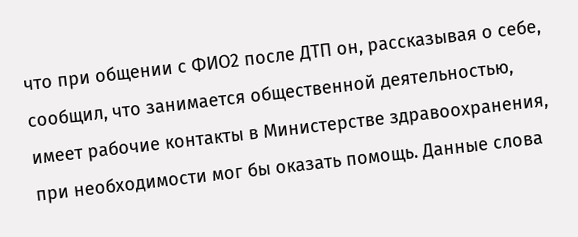что при общении с ФИО2 после ДТП он, рассказывая о себе, сообщил, что занимается общественной деятельностью, имеет рабочие контакты в Министерстве здравоохранения, при необходимости мог бы оказать помощь. Данные слова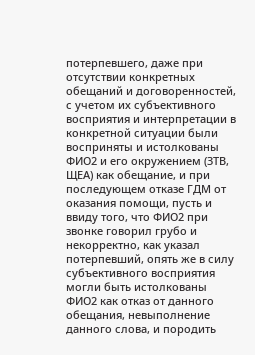потерпевшего, даже при отсутствии конкретных обещаний и договоренностей, с учетом их субъективного восприятия и интерпретации в конкретной ситуации были восприняты и истолкованы ФИО2 и его окружением (ЗТВ, ЩЕА) как обещание, и при последующем отказе ГДМ от оказания помощи, пусть и ввиду того, что ФИО2 при звонке говорил грубо и некорректно, как указал потерпевший, опять же в силу субъективного восприятия могли быть истолкованы ФИО2 как отказ от данного обещания, невыполнение данного слова, и породить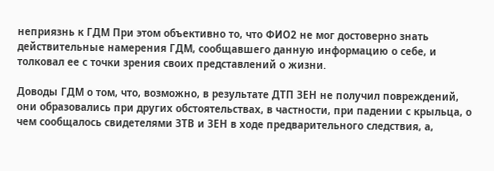неприязнь к ГДМ При этом объективно то, что ФИО2 не мог достоверно знать действительные намерения ГДМ, сообщавшего данную информацию о себе, и толковал ее с точки зрения своих представлений о жизни.

Доводы ГДМ о том, что, возможно, в результате ДТП ЗЕН не получил повреждений, они образовались при других обстоятельствах, в частности, при падении с крыльца, о чем сообщалось свидетелями ЗТВ и ЗЕН в ходе предварительного следствия, а,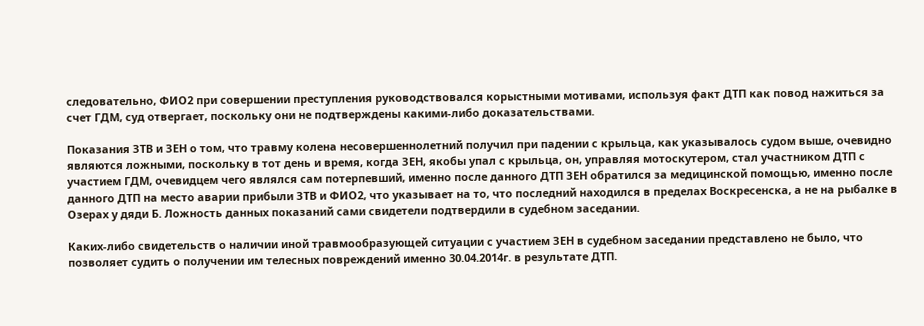следовательно, ФИО2 при совершении преступления руководствовался корыстными мотивами, используя факт ДТП как повод нажиться за счет ГДМ, суд отвергает, поскольку они не подтверждены какими-либо доказательствами.

Показания ЗТВ и ЗЕН о том, что травму колена несовершеннолетний получил при падении с крыльца, как указывалось судом выше, очевидно являются ложными, поскольку в тот день и время, когда ЗЕН, якобы упал с крыльца, он, управляя мотоскутером, стал участником ДТП с участием ГДМ, очевидцем чего являлся сам потерпевший, именно после данного ДТП ЗЕН обратился за медицинской помощью, именно после данного ДТП на место аварии прибыли ЗТВ и ФИО2, что указывает на то, что последний находился в пределах Воскресенска, а не на рыбалке в Озерах у дяди Б. Ложность данных показаний сами свидетели подтвердили в судебном заседании.

Каких-либо свидетельств о наличии иной травмообразующей ситуации с участием ЗЕН в судебном заседании представлено не было, что позволяет судить о получении им телесных повреждений именно 30.04.2014г. в результате ДТП.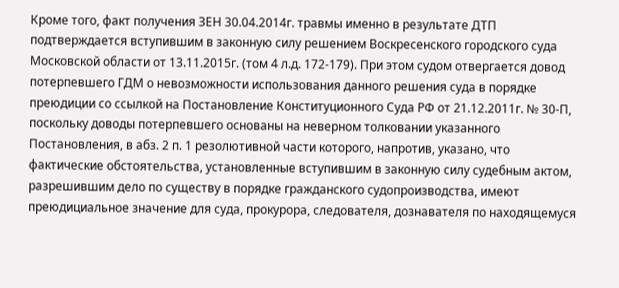Кроме того, факт получения ЗЕН 30.04.2014г. травмы именно в результате ДТП подтверждается вступившим в законную силу решением Воскресенского городского суда Московской области от 13.11.2015г. (том 4 л.д. 172-179). При этом судом отвергается довод потерпевшего ГДМ о невозможности использования данного решения суда в порядке преюдиции со ссылкой на Постановление Конституционного Суда РФ от 21.12.2011г. № 30-П, поскольку доводы потерпевшего основаны на неверном толковании указанного Постановления, в абз. 2 п. 1 резолютивной части которого, напротив, указано, что фактические обстоятельства, установленные вступившим в законную силу судебным актом, разрешившим дело по существу в порядке гражданского судопроизводства, имеют преюдициальное значение для суда, прокурора, следователя, дознавателя по находящемуся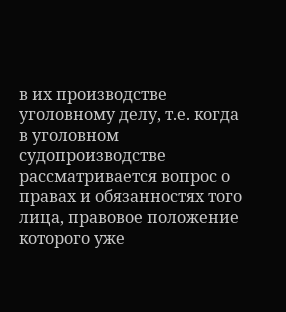в их производстве уголовному делу, т.е. когда в уголовном судопроизводстве рассматривается вопрос о правах и обязанностях того лица, правовое положение которого уже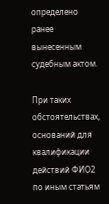определено ранее вынесенным судебным актом.

При таких обстоятельствах, оснований для квалификации действий ФИО2 по иным статьям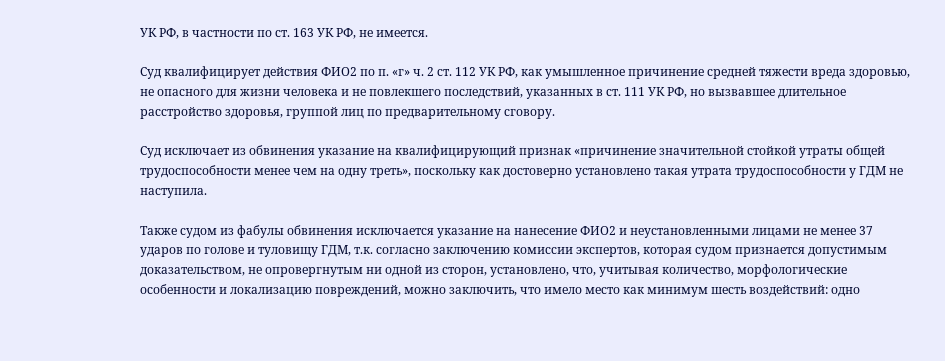УК РФ, в частности по ст. 163 УК РФ, не имеется.

Суд квалифицирует действия ФИО2 по п. «г» ч. 2 ст. 112 УК РФ, как умышленное причинение средней тяжести вреда здоровью, не опасного для жизни человека и не повлекшего последствий, указанных в ст. 111 УК РФ, но вызвавшее длительное расстройство здоровья, группой лиц по предварительному сговору.

Суд исключает из обвинения указание на квалифицирующий признак «причинение значительной стойкой утраты общей трудоспособности менее чем на одну треть», поскольку как достоверно установлено такая утрата трудоспособности у ГДМ не наступила.

Также судом из фабулы обвинения исключается указание на нанесение ФИО2 и неустановленными лицами не менее 37 ударов по голове и туловищу ГДМ, т.к. согласно заключению комиссии экспертов, которая судом признается допустимым доказательством, не опровергнутым ни одной из сторон, установлено, что, учитывая количество, морфологические особенности и локализацию повреждений, можно заключить, что имело место как минимум шесть воздействий: одно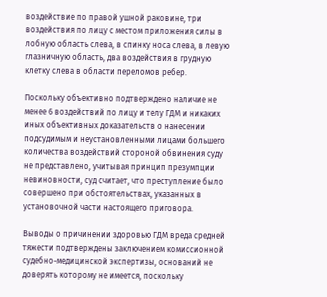воздействие по правой ушной раковине, три воздействия по лицу с местом приложения силы в лобную область слева, в спинку носа слева, в левую глазничную область, два воздействия в грудную клетку слева в области переломов ребер.

Поскольку объективно подтверждено наличие не менее 6 воздействий по лицу и телу ГДМ и никаких иных объективных доказательств о нанесении подсудимым и неустановленными лицами большего количества воздействий стороной обвинения суду не представлено, учитывая принцип презумпции невиновности, суд считает, что преступление было совершено при обстоятельствах, указанных в установочной части настоящего приговора.

Выводы о причинении здоровью ГДМ вреда средней тяжести подтверждены заключением комиссионной судебно-медицинской экспертизы, оснований не доверять которому не имеется, поскольку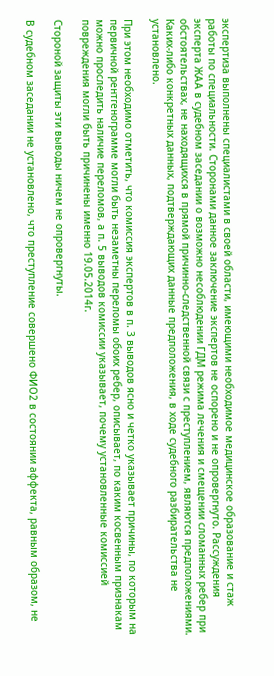экспертиза выполнены специалистами в своей области, имеющими необходимое медицинское образование и стаж работы по специальности. Сторонами данное заключение экспертов не оспорено и не опровергнуто. Рассуждения эксперта ЖАА в судебном заседании о возможно несоблюдении ГДМ режима лечения и смещении сломанных ребер при обстоятельствах, не находящихся в прямой причинно-следственной связи с преступлением, являются предположениями. Каких-либо конкретных данных, подтверждающих данные предположения, в ходе судебного разбирательства не установлено.

При этом необходимо отметить, что комиссия экспертов в п. 3 выводов ясно и четко указывает причины, по которым на первичной рентгенограмме могли быть незаметны переломы обоих ребер, описывает, по каким косвенным признакам можно проследить наличие переломов, а п. 5 выводов комиссии указывает, почему установленные комиссией повреждения могли быть причинены именно 19.05.2014г.

Стороной защиты эти выводы ничем не опровергнуты.

В судебном заседании не установлено, что преступление совершено ФИО2 в состоянии аффекта, равным образом, не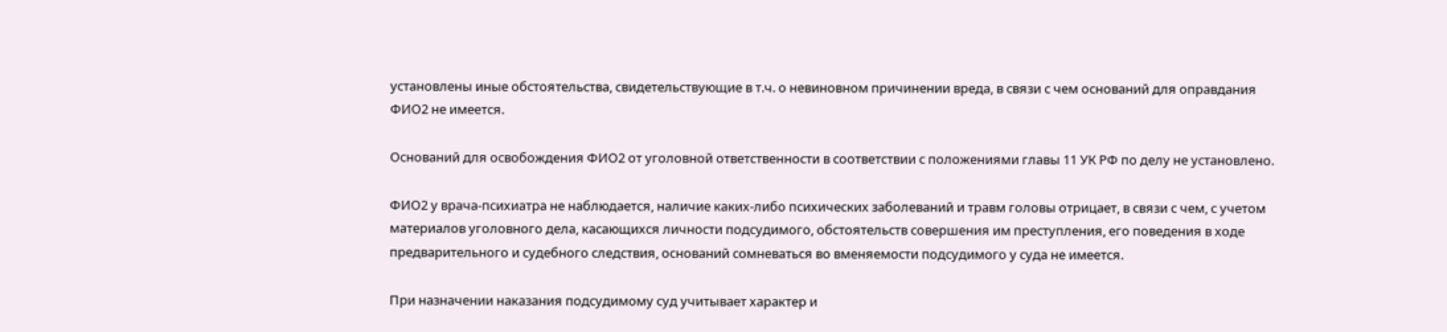установлены иные обстоятельства, свидетельствующие в т.ч. о невиновном причинении вреда, в связи с чем оснований для оправдания ФИО2 не имеется.

Оснований для освобождения ФИО2 от уголовной ответственности в соответствии с положениями главы 11 УК РФ по делу не установлено.

ФИО2 у врача-психиатра не наблюдается, наличие каких-либо психических заболеваний и травм головы отрицает, в связи с чем, с учетом материалов уголовного дела, касающихся личности подсудимого, обстоятельств совершения им преступления, его поведения в ходе предварительного и судебного следствия, оснований сомневаться во вменяемости подсудимого у суда не имеется.

При назначении наказания подсудимому суд учитывает характер и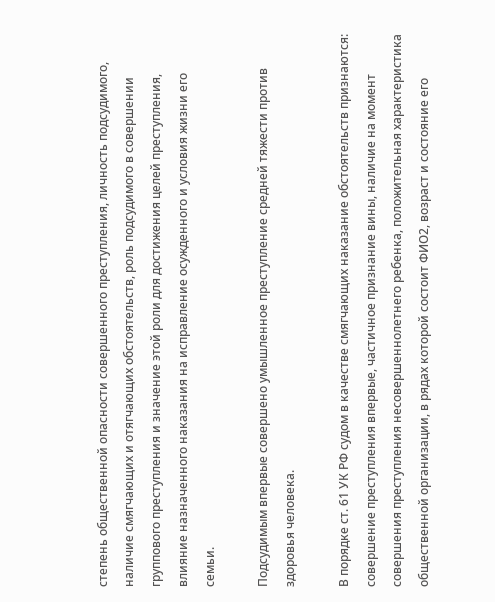степень общественной опасности совершенного преступления, личность подсудимого, наличие смягчающих и отягчающих обстоятельств, роль подсудимого в совершении группового преступления и значение этой роли для достижения целей преступления, влияние назначенного наказания на исправление осужденного и условия жизни его семьи.

Подсудимым впервые совершено умышленное преступление средней тяжести против здоровья человека.

В порядке ст. 61 УК РФ судом в качестве смягчающих наказание обстоятельств признаются: совершение преступления впервые, частичное признание вины, наличие на момент совершения преступления несовершеннолетнего ребенка, положительная характеристика общественной организации, в рядах которой состоит ФИО2, возраст и состояние его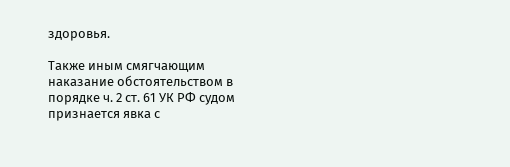здоровья.

Также иным смягчающим наказание обстоятельством в порядке ч. 2 ст. 61 УК РФ судом признается явка с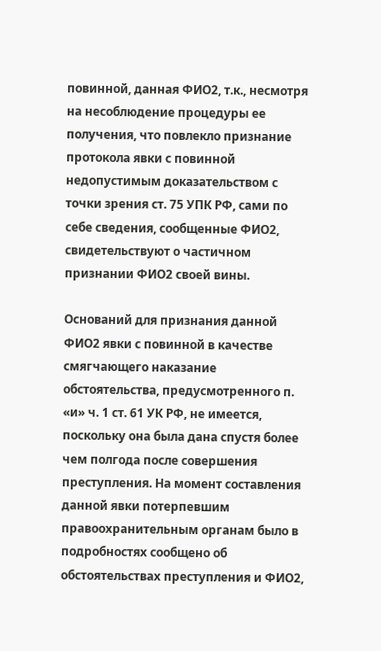повинной, данная ФИО2, т.к., несмотря на несоблюдение процедуры ее получения, что повлекло признание протокола явки с повинной недопустимым доказательством с точки зрения ст. 75 УПК РФ, сами по себе сведения, сообщенные ФИО2, свидетельствуют о частичном признании ФИО2 своей вины.

Оснований для признания данной ФИО2 явки с повинной в качестве смягчающего наказание обстоятельства, предусмотренного п. «и» ч. 1 ст. 61 УК РФ, не имеется, поскольку она была дана спустя более чем полгода после совершения преступления. На момент составления данной явки потерпевшим правоохранительным органам было в подробностях сообщено об обстоятельствах преступления и ФИО2,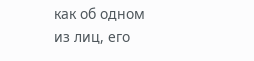как об одном из лиц, его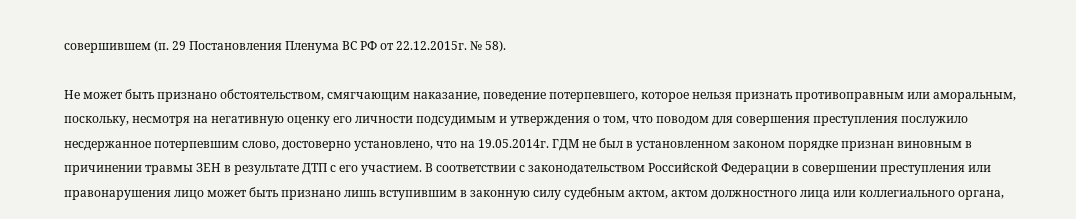совершившем (п. 29 Постановления Пленума ВС РФ от 22.12.2015г. № 58).

Не может быть признано обстоятельством, смягчающим наказание, поведение потерпевшего, которое нельзя признать противоправным или аморальным, поскольку, несмотря на негативную оценку его личности подсудимым и утверждения о том, что поводом для совершения преступления послужило несдержанное потерпевшим слово, достоверно установлено, что на 19.05.2014г. ГДМ не был в установленном законом порядке признан виновным в причинении травмы ЗЕН в результате ДТП с его участием. В соответствии с законодательством Российской Федерации в совершении преступления или правонарушения лицо может быть признано лишь вступившим в законную силу судебным актом, актом должностного лица или коллегиального органа,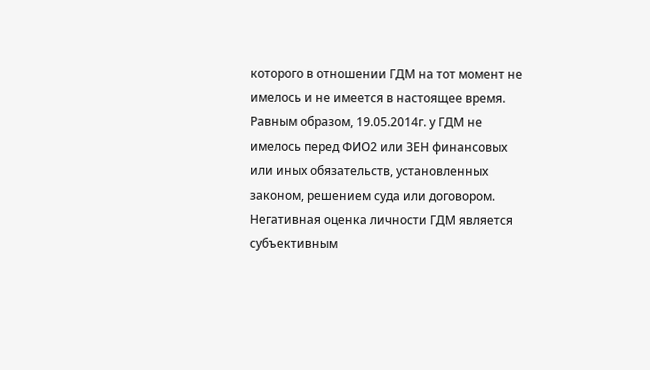которого в отношении ГДМ на тот момент не имелось и не имеется в настоящее время. Равным образом, 19.05.2014г. у ГДМ не имелось перед ФИО2 или ЗЕН финансовых или иных обязательств, установленных законом, решением суда или договором. Негативная оценка личности ГДМ является субъективным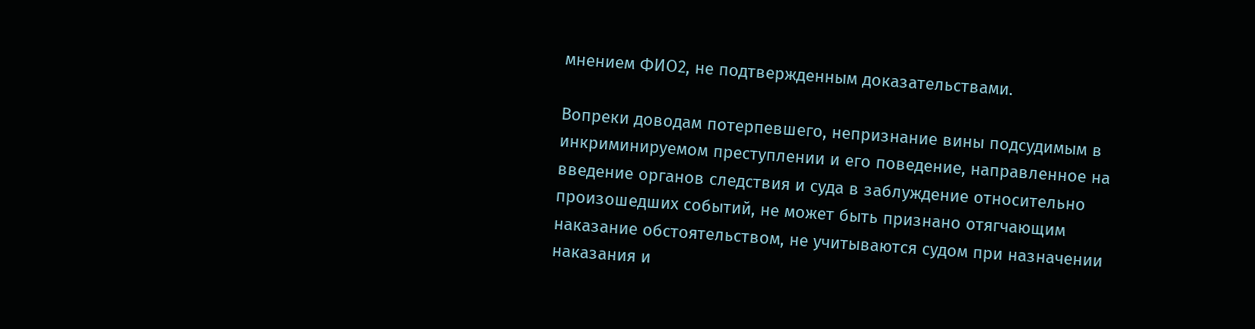мнением ФИО2, не подтвержденным доказательствами.

Вопреки доводам потерпевшего, непризнание вины подсудимым в инкриминируемом преступлении и его поведение, направленное на введение органов следствия и суда в заблуждение относительно произошедших событий, не может быть признано отягчающим наказание обстоятельством, не учитываются судом при назначении наказания и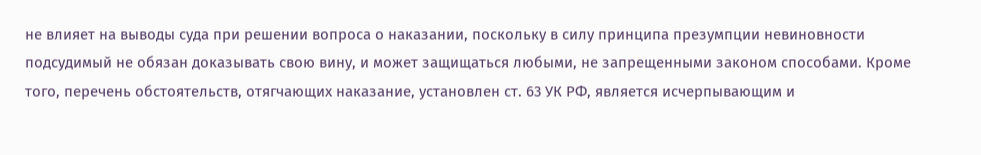не влияет на выводы суда при решении вопроса о наказании, поскольку в силу принципа презумпции невиновности подсудимый не обязан доказывать свою вину, и может защищаться любыми, не запрещенными законом способами. Кроме того, перечень обстоятельств, отягчающих наказание, установлен ст. 63 УК РФ, является исчерпывающим и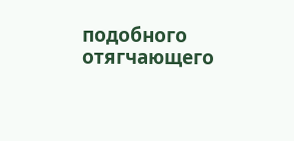подобного отягчающего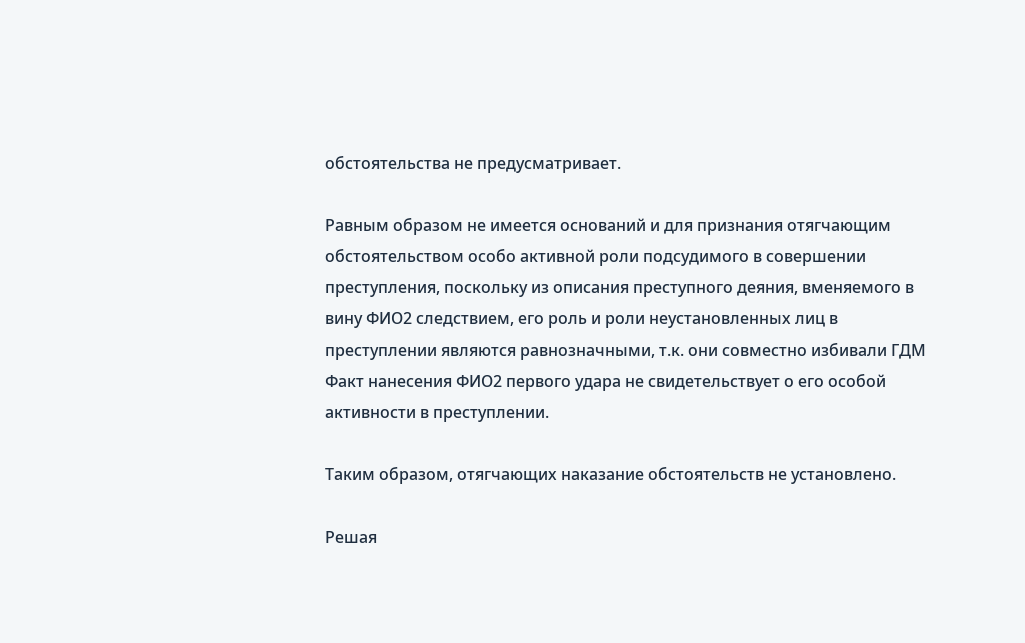обстоятельства не предусматривает.

Равным образом не имеется оснований и для признания отягчающим обстоятельством особо активной роли подсудимого в совершении преступления, поскольку из описания преступного деяния, вменяемого в вину ФИО2 следствием, его роль и роли неустановленных лиц в преступлении являются равнозначными, т.к. они совместно избивали ГДМ Факт нанесения ФИО2 первого удара не свидетельствует о его особой активности в преступлении.

Таким образом, отягчающих наказание обстоятельств не установлено.

Решая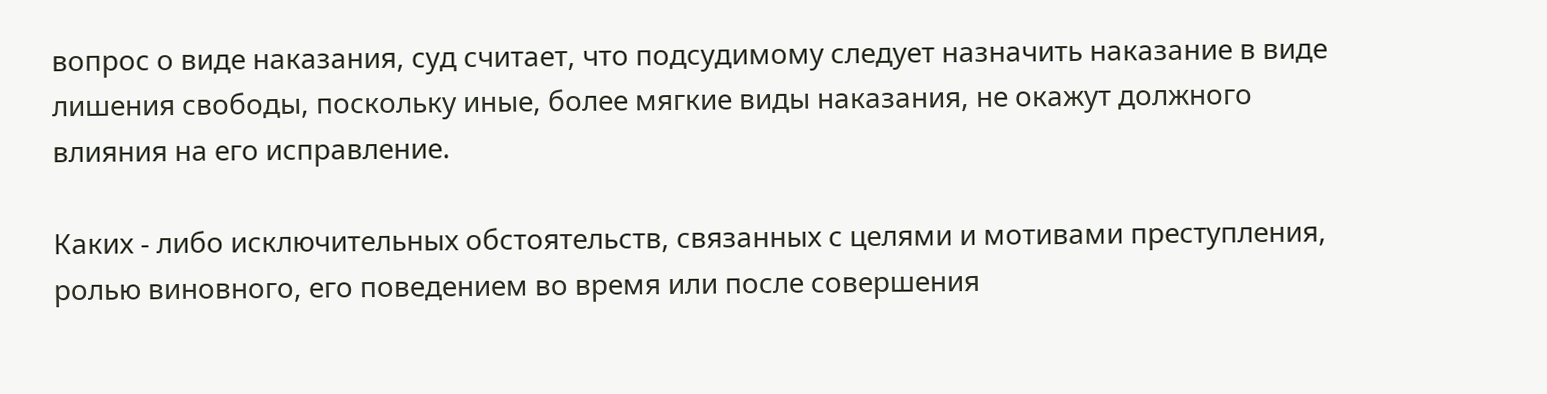вопрос о виде наказания, суд считает, что подсудимому следует назначить наказание в виде лишения свободы, поскольку иные, более мягкие виды наказания, не окажут должного влияния на его исправление.

Каких - либо исключительных обстоятельств, связанных с целями и мотивами преступления, ролью виновного, его поведением во время или после совершения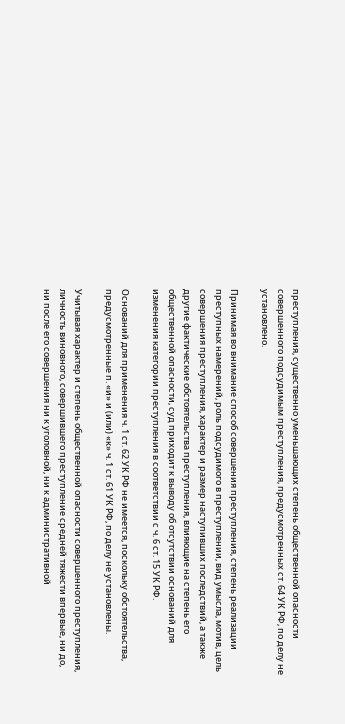преступления, существенно уменьшающих степень общественной опасности совершенного подсудимым преступления, предусмотренных ст. 64 УК РФ, по делу не установлено.

Принимая во внимание способ совершения преступления, степень реализации преступных намерений, роль подсудимого в преступлении, вид умысла, мотив, цель совершения преступления, характер и размер наступивших последствий, а также другие фактические обстоятельства преступления, влияющие на степень его общественной опасности, суд приходит к выводу об отсутствии оснований для изменения категории преступления в соответствии с ч. 6 ст. 15 УК РФ.

Оснований для применения ч. 1 ст. 62 УК РФ не имеется, поскольку обстоятельства, предусмотренные п. «и» и (или) «к» ч. 1 ст. 61 УК РФ, по делу не установлены.

Учитывая характер и степень общественной опасности совершенного преступления, личность виновного, совершившего преступление средней тяжести впервые, ни до, ни после его совершения ни к уголовной, ни к административной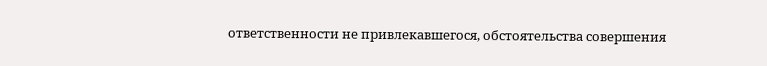ответственности не привлекавшегося, обстоятельства совершения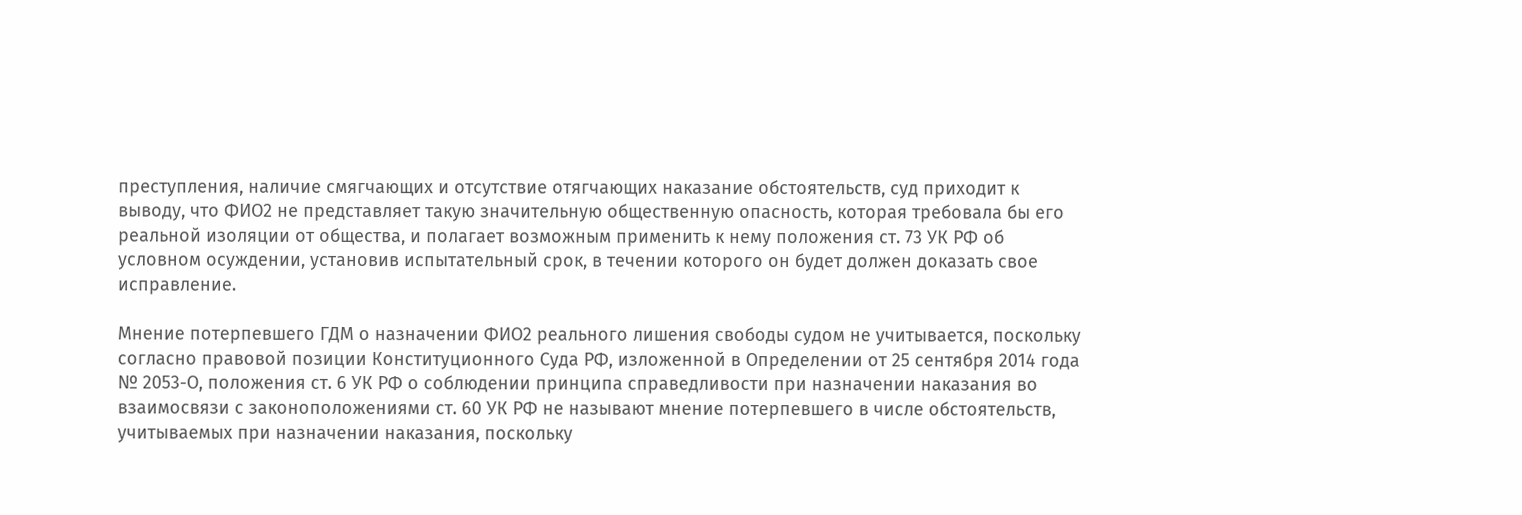преступления, наличие смягчающих и отсутствие отягчающих наказание обстоятельств, суд приходит к выводу, что ФИО2 не представляет такую значительную общественную опасность, которая требовала бы его реальной изоляции от общества, и полагает возможным применить к нему положения ст. 73 УК РФ об условном осуждении, установив испытательный срок, в течении которого он будет должен доказать свое исправление.

Мнение потерпевшего ГДМ о назначении ФИО2 реального лишения свободы судом не учитывается, поскольку согласно правовой позиции Конституционного Суда РФ, изложенной в Определении от 25 сентября 2014 года № 2053-О, положения ст. 6 УК РФ о соблюдении принципа справедливости при назначении наказания во взаимосвязи с законоположениями ст. 60 УК РФ не называют мнение потерпевшего в числе обстоятельств, учитываемых при назначении наказания, поскольку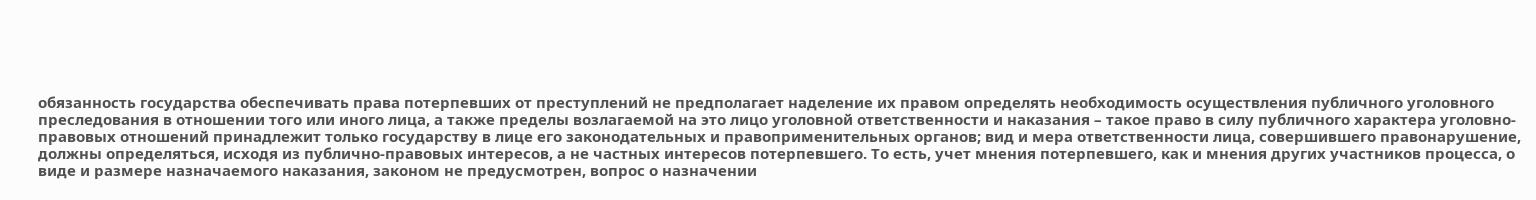обязанность государства обеспечивать права потерпевших от преступлений не предполагает наделение их правом определять необходимость осуществления публичного уголовного преследования в отношении того или иного лица, а также пределы возлагаемой на это лицо уголовной ответственности и наказания – такое право в силу публичного характера уголовно-правовых отношений принадлежит только государству в лице его законодательных и правоприменительных органов; вид и мера ответственности лица, совершившего правонарушение, должны определяться, исходя из публично-правовых интересов, а не частных интересов потерпевшего. То есть, учет мнения потерпевшего, как и мнения других участников процесса, о виде и размере назначаемого наказания, законом не предусмотрен, вопрос о назначении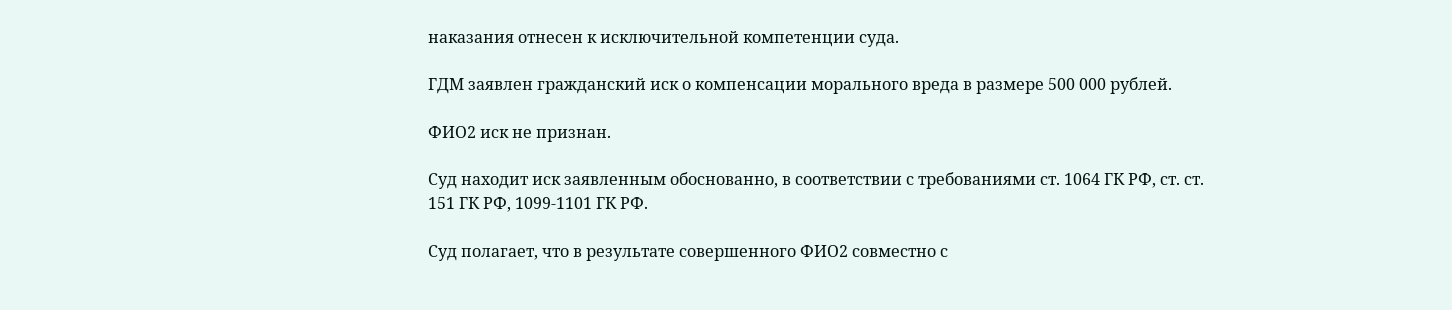наказания отнесен к исключительной компетенции суда.

ГДМ заявлен гражданский иск о компенсации морального вреда в размере 500 000 рублей.

ФИО2 иск не признан.

Суд находит иск заявленным обоснованно, в соответствии с требованиями ст. 1064 ГК РФ, ст. ст. 151 ГК РФ, 1099-1101 ГК РФ.

Суд полагает, что в результате совершенного ФИО2 совместно с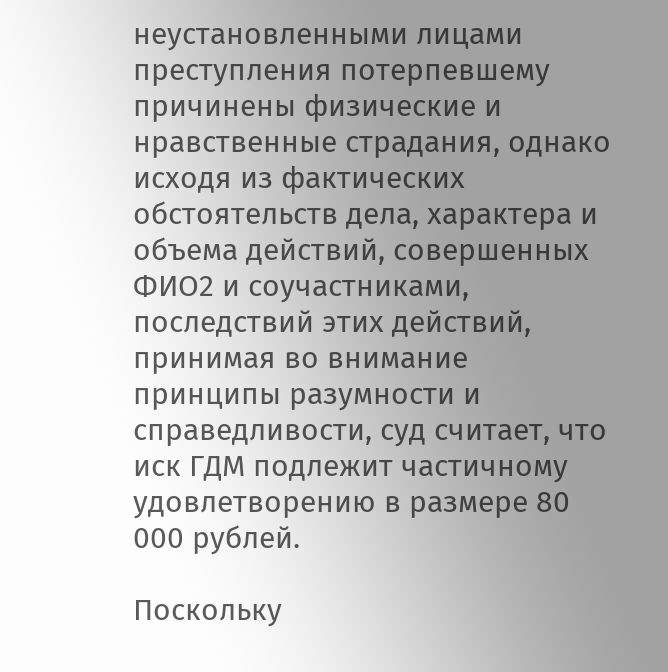неустановленными лицами преступления потерпевшему причинены физические и нравственные страдания, однако исходя из фактических обстоятельств дела, характера и объема действий, совершенных ФИО2 и соучастниками, последствий этих действий, принимая во внимание принципы разумности и справедливости, суд считает, что иск ГДМ подлежит частичному удовлетворению в размере 80 000 рублей.

Поскольку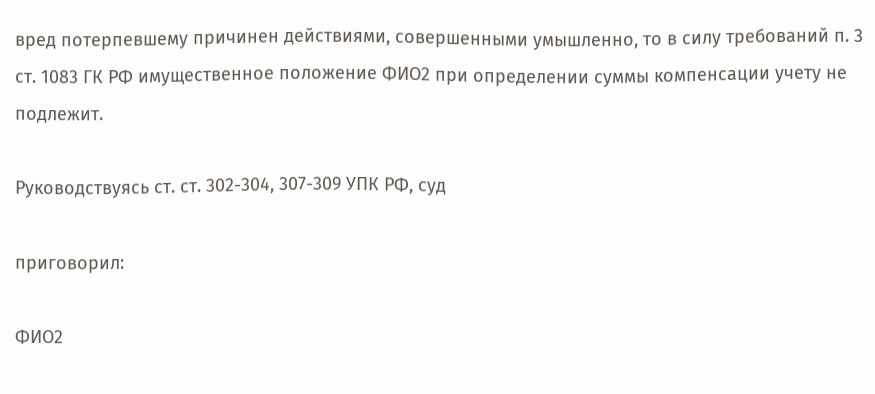вред потерпевшему причинен действиями, совершенными умышленно, то в силу требований п. 3 ст. 1083 ГК РФ имущественное положение ФИО2 при определении суммы компенсации учету не подлежит.

Руководствуясь ст. ст. 302-304, 307-309 УПК РФ, суд

приговорил:

ФИО2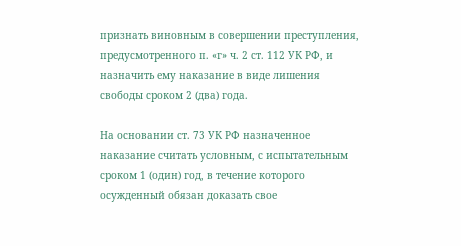признать виновным в совершении преступления, предусмотренного п. «г» ч. 2 ст. 112 УК РФ, и назначить ему наказание в виде лишения свободы сроком 2 (два) года.

На основании ст. 73 УК РФ назначенное наказание считать условным, с испытательным сроком 1 (один) год, в течение которого осужденный обязан доказать свое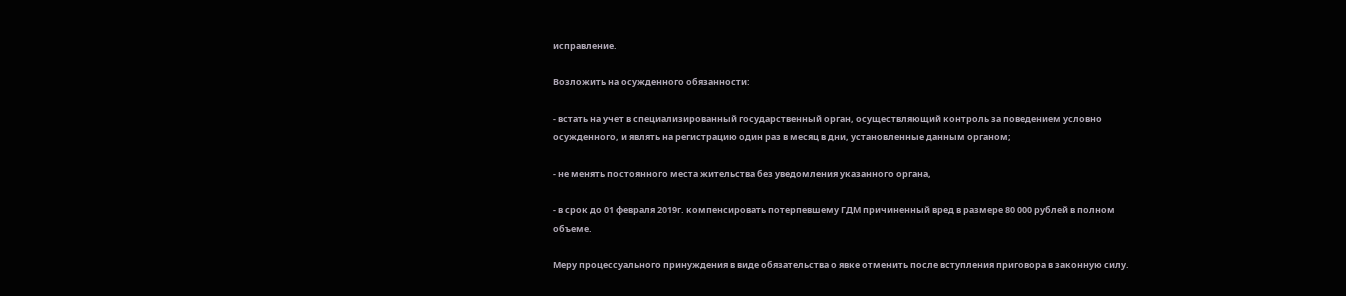исправление.

Возложить на осужденного обязанности:

- встать на учет в специализированный государственный орган, осуществляющий контроль за поведением условно осужденного, и являть на регистрацию один раз в месяц в дни, установленные данным органом;

- не менять постоянного места жительства без уведомления указанного органа,

- в срок до 01 февраля 2019г. компенсировать потерпевшему ГДМ причиненный вред в размере 80 000 рублей в полном объеме.

Меру процессуального принуждения в виде обязательства о явке отменить после вступления приговора в законную силу.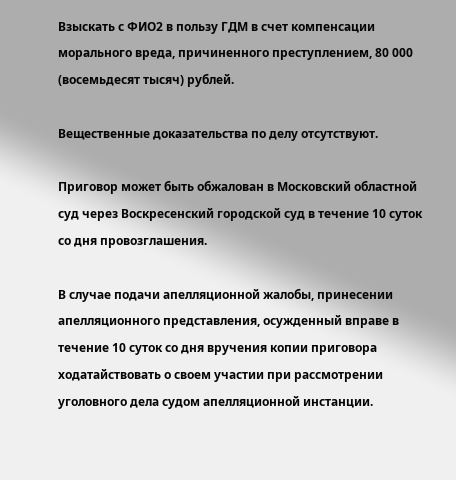Взыскать с ФИО2 в пользу ГДМ в счет компенсации морального вреда, причиненного преступлением, 80 000 (восемьдесят тысяч) рублей.

Вещественные доказательства по делу отсутствуют.

Приговор может быть обжалован в Московский областной суд через Воскресенский городской суд в течение 10 суток со дня провозглашения.

В случае подачи апелляционной жалобы, принесении апелляционного представления, осужденный вправе в течение 10 суток со дня вручения копии приговора ходатайствовать о своем участии при рассмотрении уголовного дела судом апелляционной инстанции.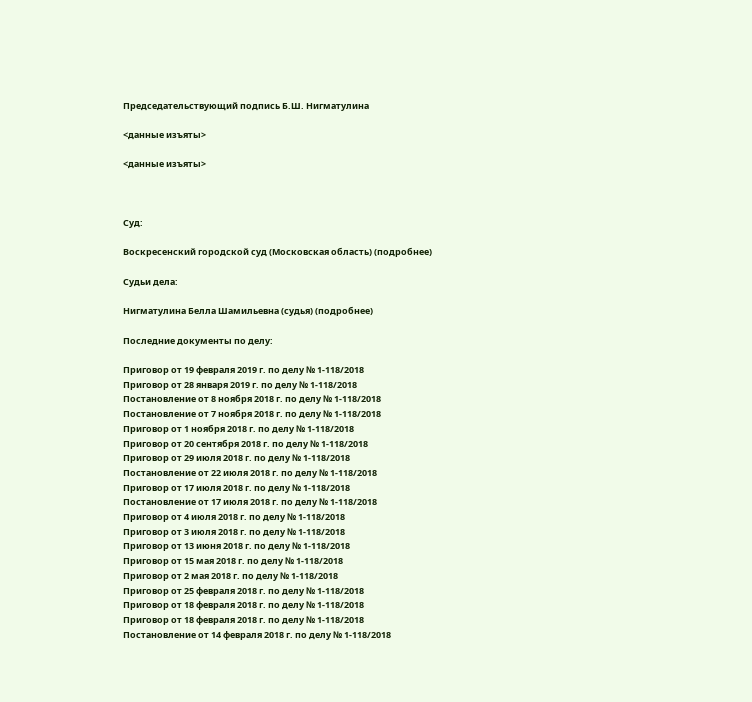Председательствующий подпись Б.Ш. Нигматулина

<данные изъяты>

<данные изъяты>



Суд:

Воскресенский городской суд (Московская область) (подробнее)

Судьи дела:

Нигматулина Белла Шамильевна (судья) (подробнее)

Последние документы по делу:

Приговор от 19 февраля 2019 г. по делу № 1-118/2018
Приговор от 28 января 2019 г. по делу № 1-118/2018
Постановление от 8 ноября 2018 г. по делу № 1-118/2018
Постановление от 7 ноября 2018 г. по делу № 1-118/2018
Приговор от 1 ноября 2018 г. по делу № 1-118/2018
Приговор от 20 сентября 2018 г. по делу № 1-118/2018
Приговор от 29 июля 2018 г. по делу № 1-118/2018
Постановление от 22 июля 2018 г. по делу № 1-118/2018
Приговор от 17 июля 2018 г. по делу № 1-118/2018
Постановление от 17 июля 2018 г. по делу № 1-118/2018
Приговор от 4 июля 2018 г. по делу № 1-118/2018
Приговор от 3 июля 2018 г. по делу № 1-118/2018
Приговор от 13 июня 2018 г. по делу № 1-118/2018
Приговор от 15 мая 2018 г. по делу № 1-118/2018
Приговор от 2 мая 2018 г. по делу № 1-118/2018
Приговор от 25 февраля 2018 г. по делу № 1-118/2018
Приговор от 18 февраля 2018 г. по делу № 1-118/2018
Приговор от 18 февраля 2018 г. по делу № 1-118/2018
Постановление от 14 февраля 2018 г. по делу № 1-118/2018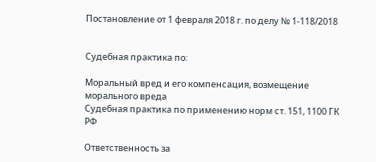Постановление от 1 февраля 2018 г. по делу № 1-118/2018


Судебная практика по:

Моральный вред и его компенсация, возмещение морального вреда
Судебная практика по применению норм ст. 151, 1100 ГК РФ

Ответственность за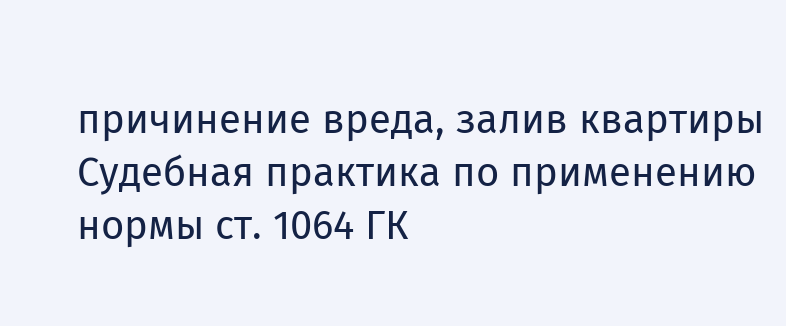причинение вреда, залив квартиры
Судебная практика по применению нормы ст. 1064 ГК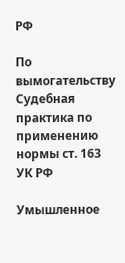РФ

По вымогательству
Судебная практика по применению нормы ст. 163 УК РФ

Умышленное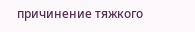причинение тяжкого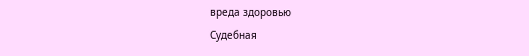вреда здоровью
Судебная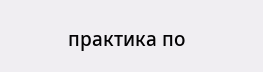практика по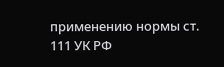применению нормы ст. 111 УК РФ